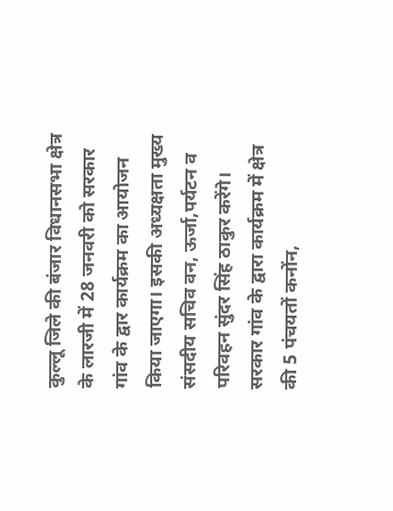कुल्लू जिले की बंजार विधानसभा क्षेत्र के लारजी में 28 जनवरी को सरकार गांव के द्वार कार्यक्रम का आयोजन किया जाएगा। इसकी अध्यक्षता मुख्य संसदीय सचिव वन, ऊर्जा,पर्यटन व परिवहन सुंदर सिंह ठाकुर करेंगे। सरकार गांव के द्वारा कार्यक्रम में क्षेत्र की 5 पंचयतों कनोंन,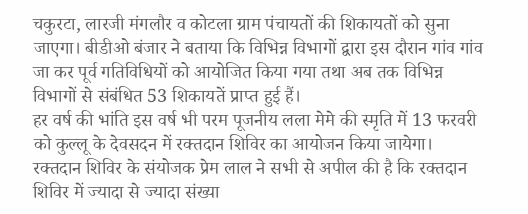चकुरटा, लारजी मंगलौर व कोटला ग्राम पंचायतों की शिकायतों को सुना जाएगा। बीडीओ बंजार ने बताया कि विभिन्न विभागों द्वारा इस दौरान गांव गांव जा कर पूर्व गतिविधियों को आयोजित किया गया तथा अब तक विभिन्न विभागों से संबंधित 53 शिकायतें प्राप्त हुई हैं।
हर वर्ष की भांति इस वर्ष भी परम पूजनीय लला मेमे की स्मृति में 13 फरवरी को कुल्लू के देवसदन में रक्तदान शिविर का आयोजन किया जायेगा। रक्तदान शिविर के संयोजक प्रेम लाल ने सभी से अपील की है कि रक्तदान शिविर में ज्यादा से ज्यादा संख्या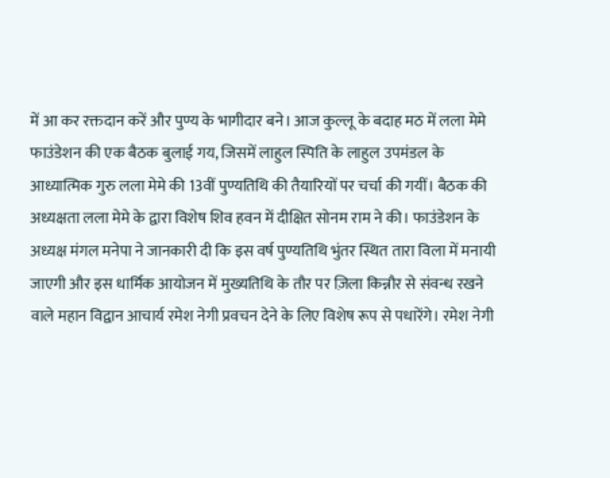में आ कर रक्तदान करें और पुण्य के भागीदार बने। आज कुल्लू के बदाह मठ में लला मेमे फाउंडेशन की एक बैठक बुलाई गय, जिसमें लाहुल स्पिति के लाहुल उपमंडल के आध्यात्मिक गुरु लला मेमे की 13वीं पुण्यतिथि की तैयारियों पर चर्चा की गयीं। बैठक की अध्यक्षता लला मेमे के द्वारा विशेष शिव हवन में दीक्षित सोनम राम ने की। फाउंडेशन के अध्यक्ष मंगल मनेपा ने जानकारी दी कि इस वर्ष पुण्यतिथि भुंतर स्थित तारा विला में मनायी जाएगी और इस धार्मिक आयोजन में मुख्यतिथि के तौर पर ज़िला किन्नौर से संवन्ध रखने वाले महान विद्वान आचार्य रमेश नेगी प्रवचन देने के लिए विशेष रूप से पधारेंगे। रमेश नेगी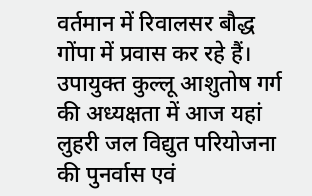वर्तमान में रिवालसर बौद्ध गोंपा में प्रवास कर रहे हैं।
उपायुक्त कुल्लू आशुतोष गर्ग की अध्यक्षता में आज यहां लुहरी जल विद्युत परियोजना की पुनर्वास एवं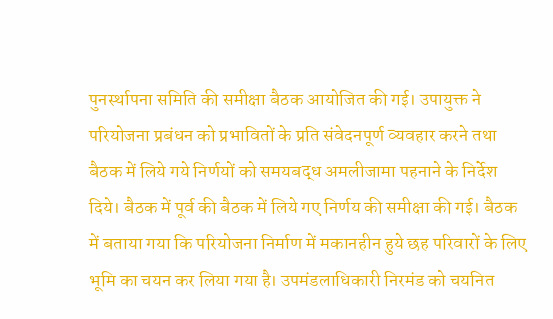पुनर्स्थापना समिति की समीक्षा बैठक आयोजित की गई। उपायुक्त ने परियोजना प्रबंधन को प्रभावितों के प्रति संवेदनपूर्ण व्यवहार करने तथा बैठक में लिये गये निर्णयों को समयबद्ध अमलीजामा पहनाने के निर्देश दिये। बैठक में पूर्व की बैठक में लिये गए निर्णय की समीक्षा की गई। बैठक में बताया गया कि परियोजना निर्माण में मकानहीन हुये छह परिवारों के लिए भूमि का चयन कर लिया गया है। उपमंडलाधिकारी निरमंड को चयनित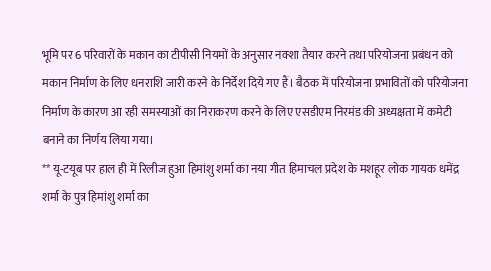भूमि पर 6 परिवारों के मकान का टीपीसी नियमों के अनुसार नक्शा तैयार करने तथा परियोजना प्रबंधन को मकान निर्माण के लिए धनराशि जारी करने के निर्देश दिये गए हैं। बैठक में परियोजना प्रभावितों को परियोजना निर्माण के कारण आ रही समस्याओं का निराकरण करने के लिए एसडीएम निरमंड की अध्यक्षता में कमेटी बनाने का निर्णय लिया गया।
** यू-टयूब पर हाल ही में रिलीज हुआ हिमांशु शर्मा का नया गीत हिमाचल प्रदेश के मशहूर लोक गायक धमेंद्र शर्मा के पुत्र हिमांशु शर्मा का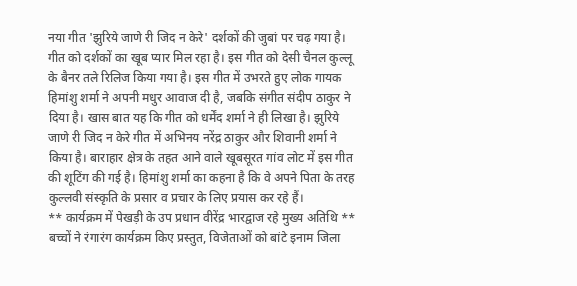नया गीत 'झुरिये जाणे री जिद न केरे' दर्शकों की जुबां पर चढ़ गया है। गीत को दर्शकों का खूब प्यार मिल रहा है। इस गीत को देसी चैनल कुल्लू के बैनर तले रिलिज किया गया है। इस गीत में उभरते हुए लोक गायक हिमांशु शर्मा ने अपनी मधुर आवाज दी है, जबकि संगीत संदीप ठाकुर ने दिया है। खास बात यह कि गीत को धर्मेंद शर्मा ने ही लिखा है। झुरिये जाणे री जिद न केरे गीत में अभिनय नरेंद्र ठाकुर और शिवानी शर्मा ने किया है। बाराहार क्षेत्र के तहत आने वाले खूबसूरत गांव लोट में इस गीत की शूटिंग की गई है। हिमांशु शर्मा का कहना है कि वे अपने पिता के तरह कुल्लवी संस्कृति के प्रसार व प्रचार के लिए प्रयास कर रहे हैं।
** कार्यक्रम में पेखड़ी के उप प्रधान वीरेंद्र भारद्वाज रहे मुख्य अतिथि ** बच्चों ने रंगारंग कार्यक्रम किए प्रस्तुत, विजेताओं को बांटे इनाम जिला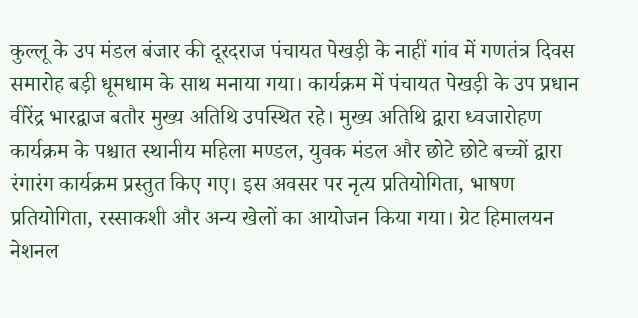कुल्लू के उप मंडल बंजार की दूरदराज पंचायत पेखड़ी के नाहीं गांव में गणतंत्र दिवस समारोह बड़ी धूमधाम के साथ मनाया गया। कार्यक्रम में पंचायत पेखड़ी के उप प्रधान वीरेंद्र भारद्वाज बतौर मुख्य अतिथि उपस्थित रहे। मुख्य अतिथि द्वारा ध्वजारोहण कार्यक्रम के पश्चात स्थानीय महिला मण्डल, युवक मंडल और छोटे छोटे बच्चों द्वारा रंगारंग कार्यक्रम प्रस्तुत किए गए। इस अवसर पर नृत्य प्रतियोगिता, भाषण प्रतियोगिता, रस्साकशी और अन्य खेलों का आयोजन किया गया। ग्रेट हिमालयन नेशनल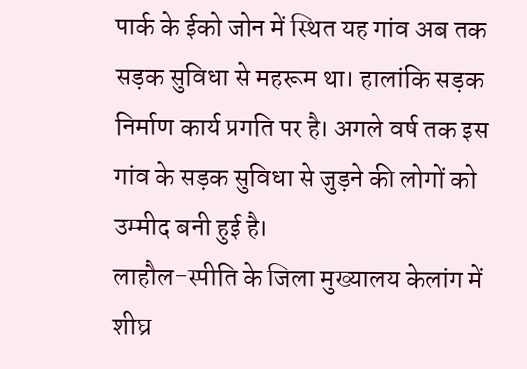पार्क के ईको जोन में स्थित यह गांव अब तक सड़क सुविधा से महरूम था। हालांकि सड़क निर्माण कार्य प्रगति पर है। अगले वर्ष तक इस गांव के सड़क सुविधा से जुड़ने की लोगों को उम्मीद बनी हुई है।
लाहौल-स्पीति के जिला मुख्यालय केलांग में शीघ्र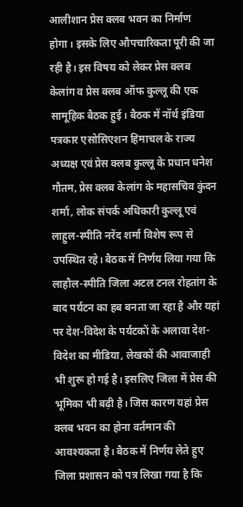आलीशान प्रेस क्लब भवन का निर्माण होगा। इसके लिए औपचारिकता पूरी की जा रही है। इस विषय को लेकर प्रेस क्लब केलांग व प्रेस क्लब ऑफ कुल्लू की एक सामूहिक बैठक हुई। बैठक में नॉर्थ इंडिया पत्रकार एसोसिएशन हिमाचल के राज्य अध्यक्ष एवं प्रेस क्लब कुल्लू के प्रधान धनेश गौतम, प्रेस क्लब केलांग के महासचिव कुंदन शर्मा, लोक संपर्क अधिकारी कुल्लू एवं लाहुल-स्पीति नरेंद शर्मा विशेष रूप से उपस्थित रहे। बैठक में निर्णय लिया गया कि लाहौल-स्पीति जिला अटल टनल रोहतांग के बाद पर्यटन का हब बनता जा रहा है और यहां पर देश-विदेश के पर्यटकों के अलावा देश-विदेश का मीडिया, लेखकों की आवाजाही भी शुरू हो गई है। इसलिए जिला में प्रेस की भूमिका भी बढ़ी है। जिस कारण यहां प्रेस क्लब भवन का होना वर्तमान की आवश्यकता है। बैठक में निर्णय लेते हुए जिला प्रशासन को पत्र लिखा गया है कि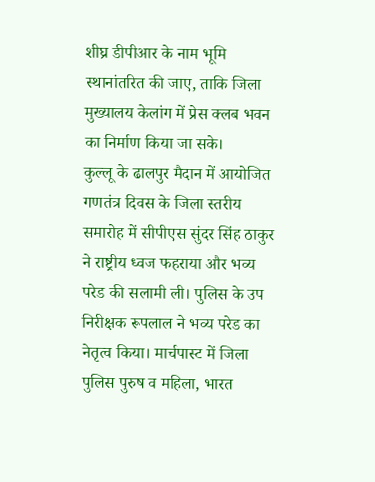शीघ्र डीपीआर के नाम भूमि स्थानांतरित की जाए, ताकि जिला मुख्यालय केलांग में प्रेस क्लब भवन का निर्माण किया जा सके।
कुल्लू के ढालपुर मैदान में आयोजित गणतंत्र दिवस के जिला स्तरीय समारोह में सीपीएस सुंदर सिंह ठाकुर ने राष्ट्रीय ध्वज फहराया और भव्य परेड की सलामी ली। पुलिस के उप निरीक्षक रूपलाल ने भव्य परेड का नेतृत्व किया। मार्चपास्ट में जिला पुलिस पुरुष व महिला, भारत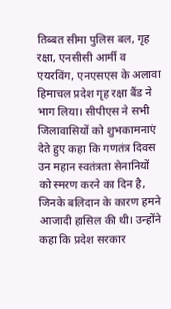तिब्बत सीमा पुलिस बल, गृह रक्षा, एनसीसी आर्मी व एयरविंग, एनएसएस के अलावा हिमाचल प्रदेश गृह रक्षा बैंड ने भाग लिया। सीपीएस ने सभी जिलावासियों को शुभकामनाएं देते हुए कहा कि गणतंत्र दिवस उन महान स्वतंत्रता सेनानियों को स्मरण करने का दिन है, जिनके बलिदान के कारण हमने आजादी हासिल की थी। उन्होंने कहा कि प्रदेश सरकार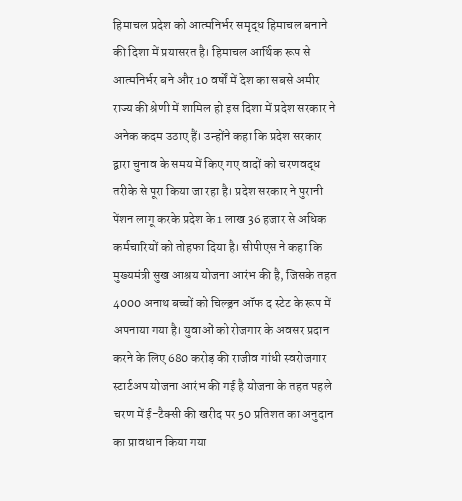हिमाचल प्रदेश को आत्मनिर्भर समृद्ध हिमाचल बनाने की दिशा में प्रयासरत है। हिमाचल आर्थिक रूप से आत्मनिर्भर बने और 10 वर्षों में देश का सबसे अमीर राज्य की श्रेणी में शामिल हो इस दिशा में प्रदेश सरकार ने अनेक कदम उठाए हैं। उन्होंने कहा कि प्रदेश सरकार द्वारा चुनाव के समय में किए गए वादों को चरणवद्ध तरीके से पूरा किया जा रहा है। प्रदेश सरकार ने पुरानी पेंशन लागू करके प्रदेश के 1 लाख 36 हजार से अधिक कर्मचारियों को तोहफा दिया है। सीपीएस ने कहा कि मुख्यमंत्री सुख आश्रय योजना आरंभ की है, जिसके तहत 4000 अनाथ बच्चों को चिल्ड्रन ऑफ द स्टेट के रूप में अपनाया गया है। युवाओं को रोजगार के अवसर प्रदान करने के लिए 680 करोड़ की राजीव गांधी स्वरोजगार स्टार्टअप योजना आरंभ की गई है योजना के तहत पहले चरण में ई-टैक्सी की खरीद पर 50 प्रतिशत का अनुदान का प्रावधान किया गया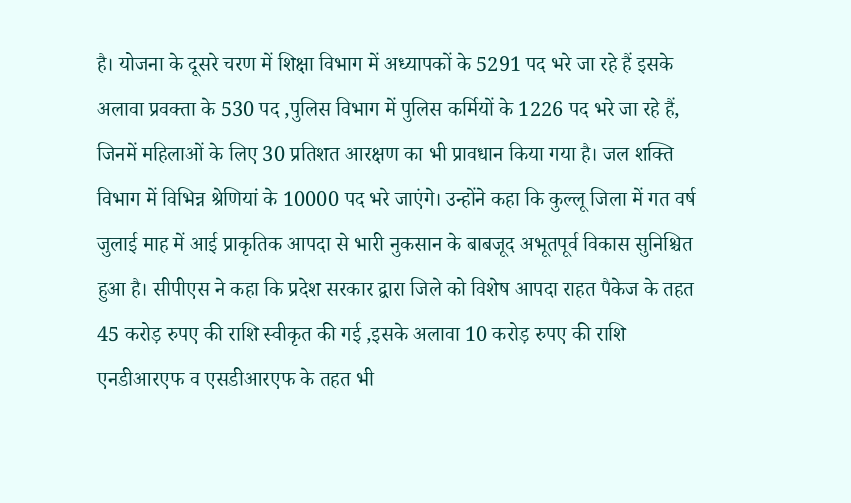है। योजना के दूसरे चरण में शिक्षा विभाग में अध्यापकों के 5291 पद भरे जा रहे हैं इसके अलावा प्रवक्ता के 530 पद ,पुलिस विभाग में पुलिस कर्मियों के 1226 पद भरे जा रहे हैं, जिनमें महिलाओं के लिए 30 प्रतिशत आरक्षण का भी प्रावधान किया गया है। जल शक्ति विभाग में विभिन्न श्रेणियां के 10000 पद भरे जाएंगे। उन्होंने कहा कि कुल्लू जिला में गत वर्ष जुलाई माह में आई प्राकृतिक आपदा से भारी नुकसान के बाबजूद अभूतपूर्व विकास सुनिश्चित हुआ है। सीपीएस ने कहा कि प्रदेश सरकार द्वारा जिले को विशेष आपदा राहत पैकेज के तहत 45 करोड़ रुपए की राशि स्वीकृत की गई ,इसके अलावा 10 करोड़ रुपए की राशि एनडीआरएफ व एसडीआरएफ के तहत भी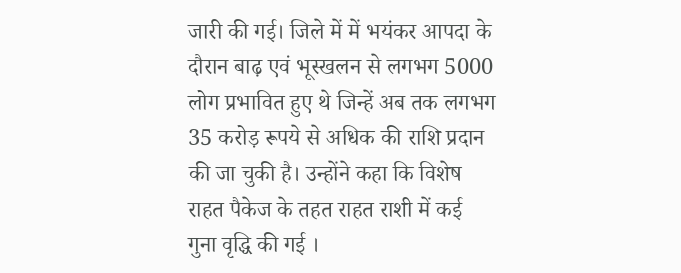जारी की गई। जिले में में भयंकर आपदा के दौरान बाढ़ एवं भूस्खलन से लगभग 5000 लोग प्रभावित हुए थे जिन्हें अब तक लगभग 35 करोड़ रूपये से अधिक की राशि प्रदान की जा चुकी है। उन्होंने कहा कि विशेष राहत पैकेज के तहत राहत राशी में कई गुना वृद्धि की गई ।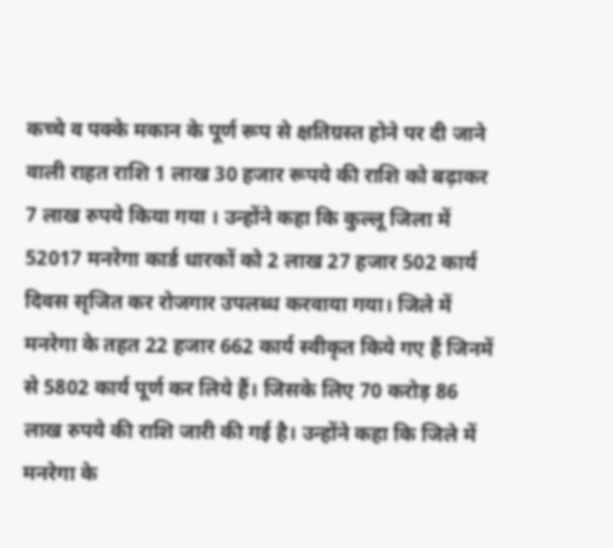कच्चे व पक्के मकान के पूर्ण रूप से क्षतिग्रस्त होने पर दी जाने वाली राहत राशि 1 लाख 30 हजार रूपये की राशि को बढ़ाकर 7 लाख रुपये किया गया । उन्होंने कहा कि कुल्लू जिला में 52017 मनरेगा कार्ड धारकों को 2 लाख 27 हजार 502 कार्य दिवस सृजित कर रोजगार उपलब्ध करवाया गया। जिले में मनरेगा के तहत 22 हजार 662 कार्य स्वीकृत किये गए हैं जिनमें से 5802 कार्य पूर्ण कर लिये हैं। जिसके लिए 70 करोड़ 86 लाख रुपये की राशि जारी की गई है। उन्होंने कहा कि जिले में मनरेगा के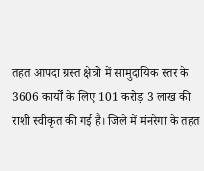तहत आपदा ग्रस्त क्षेत्रो में सामुदायिक स्तर के 3606 कार्यों के लिए 101 करोड़ 3 लाख की राशी स्वीकृत की गई है। जिले में मंनरेगा के तहत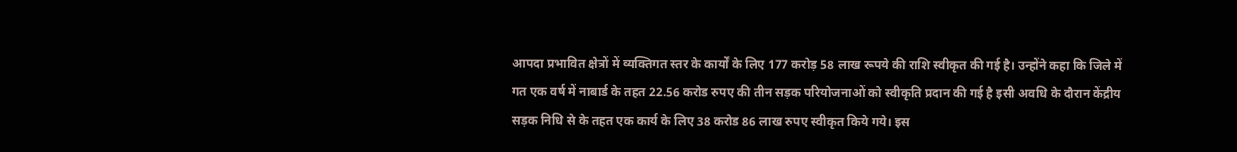आपदा प्रभावित क्षेत्रों में व्यक्तिगत स्तर के कार्यों के लिए 177 करोड़ 58 लाख रूपये की राशि स्वीकृत की गई है। उन्होंने कहा कि जिले में गत एक वर्ष में नाबार्ड के तहत 22.56 करोड रुपए की तीन सड़क परियोजनाओं को स्वीकृति प्रदान की गई है इसी अवधि के दौरान केंद्रीय सड़क निधि से के तहत एक कार्य के लिए 38 करोड 86 लाख रुपए स्वीकृत किये गये। इस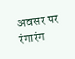अवसर पर रंगारंग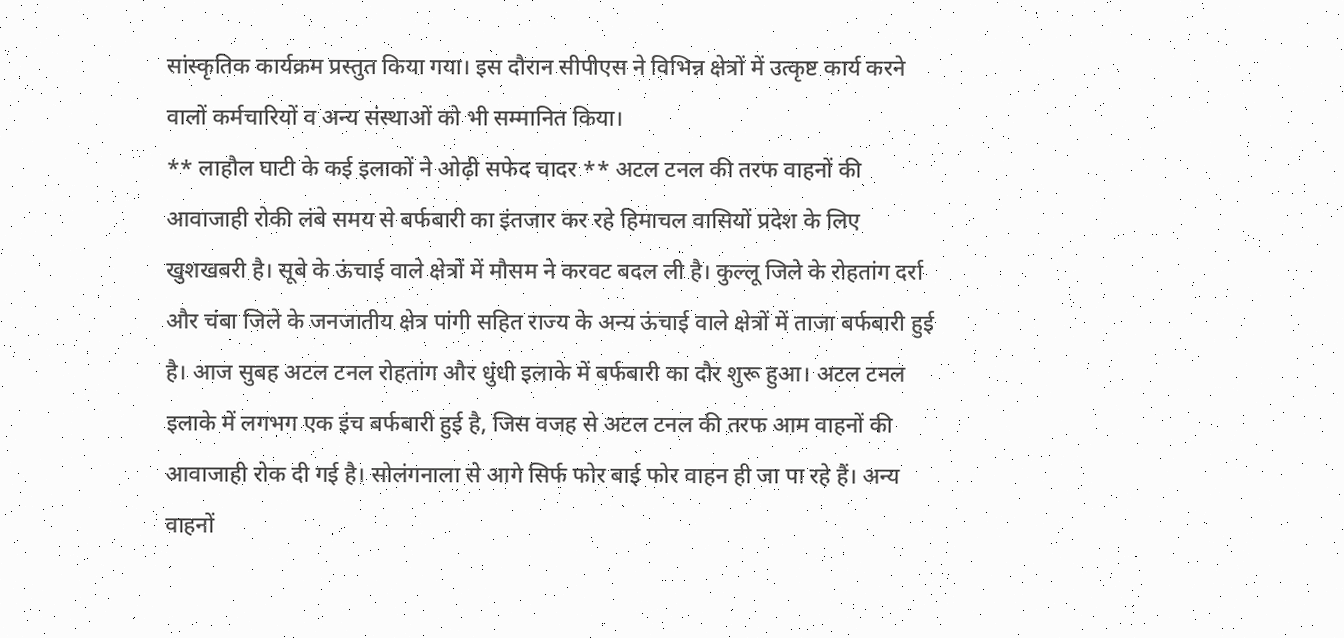सांस्कृतिक कार्यक्रम प्रस्तुत किया गया। इस दौरान सीपीएस ने विभिन्न क्षेत्रों में उत्कृष्ट कार्य करने वालों कर्मचारियों व अन्य संस्थाओं को भी सम्मानित किया।
** लाहौल घाटी के कई इलाकों ने ओढ़ी सफेद चादर ** अटल टनल की तरफ वाहनों की आवाजाही रोकी लंबे समय से बर्फबारी का इंतजार कर रहे हिमाचल वासियों प्रदेश के लिए खुशखबरी है। सूबे के ऊंचाई वाले क्षेत्रों में मौसम ने करवट बदल ली है। कुल्लू जिले के रोहतांग दर्रा और चंबा जिले के जनजातीय क्षेत्र पांगी सहित राज्य के अन्य ऊंचाई वाले क्षेत्रों में ताजा बर्फबारी हुई है। आज सुबह अटल टनल रोहतांग और धुंधी इलाके में बर्फबारी का दौर शुरू हुआ। अटल टनल इलाके में लगभग एक इंच बर्फबारी हुई है, जिस वजह से अटल टनल की तरफ आम वाहनों की आवाजाही रोक दी गई है। सोलंगनाला से आगे सिर्फ फोर बाई फोर वाहन ही जा पा रहे हैं। अन्य वाहनों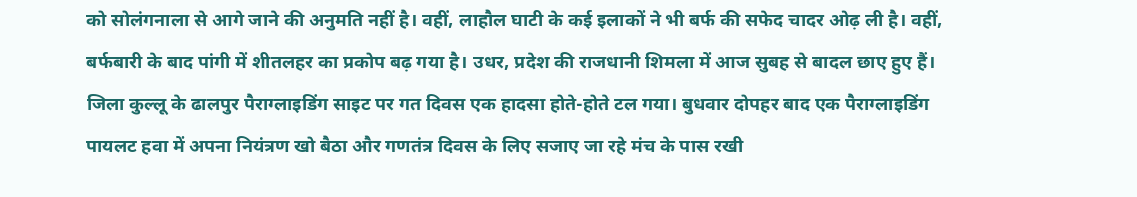को सोलंगनाला से आगे जाने की अनुमति नहीं है। वहीं, लाहौल घाटी के कई इलाकों ने भी बर्फ की सफेद चादर ओढ़ ली है। वहीं, बर्फबारी के बाद पांगी में शीतलहर का प्रकोप बढ़ गया है। उधर, प्रदेश की राजधानी शिमला में आज सुबह से बादल छाए हुए हैं।
जिला कुल्लू के ढालपुर पैराग्लाइडिंग साइट पर गत दिवस एक हादसा होते-होते टल गया। बुधवार दोपहर बाद एक पैराग्लाइडिंग पायलट हवा में अपना नियंत्रण खो बैठा और गणतंत्र दिवस के लिए सजाए जा रहे मंच के पास रखी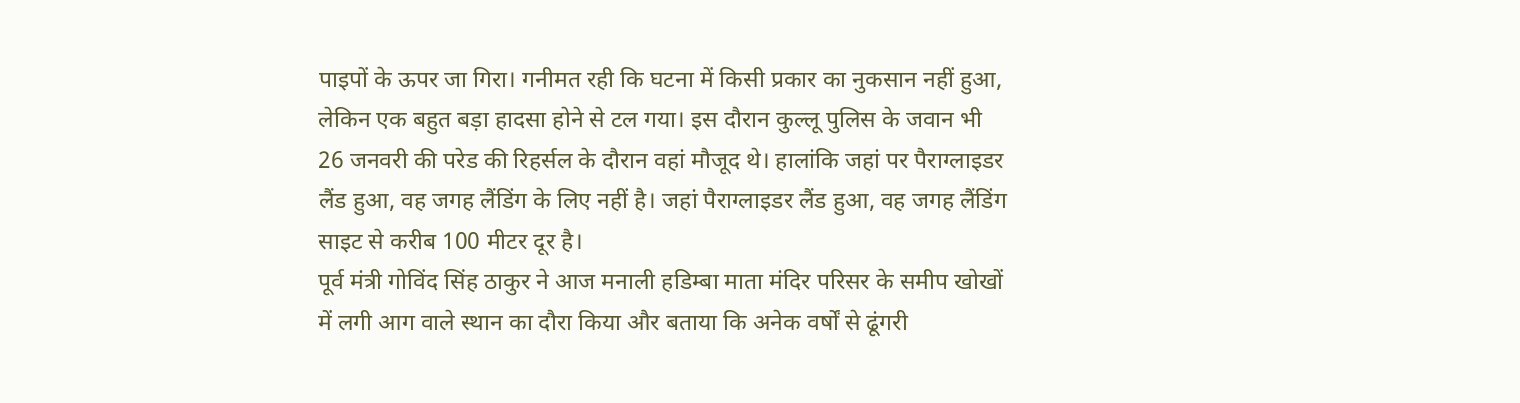पाइपों के ऊपर जा गिरा। गनीमत रही कि घटना में किसी प्रकार का नुकसान नहीं हुआ, लेकिन एक बहुत बड़ा हादसा होने से टल गया। इस दौरान कुल्लू पुलिस के जवान भी 26 जनवरी की परेड की रिहर्सल के दौरान वहां मौजूद थे। हालांकि जहां पर पैराग्लाइडर लैंड हुआ, वह जगह लैंडिंग के लिए नहीं है। जहां पैराग्लाइडर लैंड हुआ, वह जगह लैंडिंग साइट से करीब 100 मीटर दूर है।
पूर्व मंत्री गोविंद सिंह ठाकुर ने आज मनाली हडिम्बा माता मंदिर परिसर के समीप खोखों में लगी आग वाले स्थान का दौरा किया और बताया कि अनेक वर्षों से ढूंगरी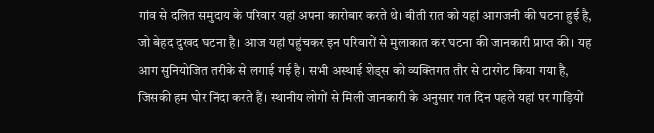गांव से दलित समुदाय के परिवार यहां अपना कारोबार करते थे। बीती रात को यहां आगजनी की घटना हुई है, जो बेहद दुखद घटना है। आज यहां पहुंचकर इन परिवारों से मुलाकात कर घटना की जानकारी प्राप्त की। यह आग सुनियोजित तरीके से लगाई गई है। सभी अस्थाई शेड्स को व्यक्तिगत तौर से टारगेट किया गया है, जिसकी हम घोर निंदा करते हैं। स्थानीय लोगों से मिली जानकारी के अनुसार गत दिन पहले यहां पर गाड़ियों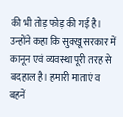की भी तोड़ फोड़ की गई है। उन्होंने कहा कि सुक्खू सरकार में कानून एवं व्यवस्था पूरी तरह से बदहाल है। हमारी माताएं व बहनें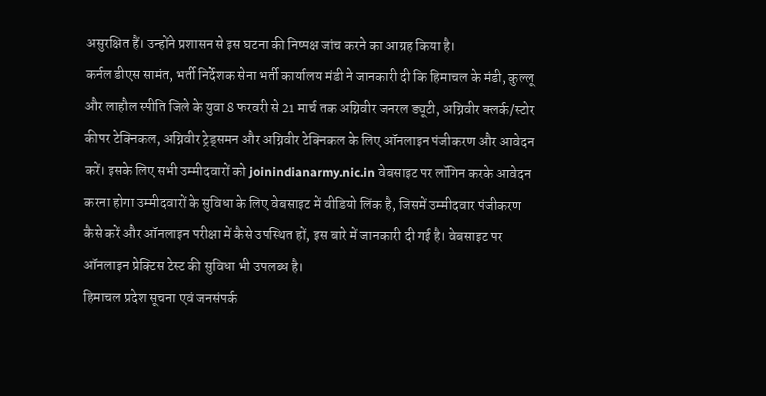असुरक्षित हैं। उन्होंने प्रशासन से इस घटना की निष्पक्ष जांच करने का आग्रह किया है।
कर्नल डीएस सामंत, भर्ती निर्देशक सेना भर्ती कार्यालय मंडी ने जानकारी दी कि हिमाचल के मंडी, कुल्लू और लाहौल स्पीति जिले के युवा 8 फरवरी से 21 मार्च तक अग्निवीर जनरल ड्यूटी, अग्निवीर क्लर्क/स्टोर कीपर टेक्निकल, अग्निवीर ट्रेड्समन और अग्निवीर टेक्निकल के लिए ऑनलाइन पंजीकरण और आवेदन करें। इसके लिए सभी उम्मीदवारों को joinindianarmy.nic.in वेबसाइट पर लॉगिन करके आवेदन करना होगा उम्मीदवारों के सुविधा के लिए वेबसाइट में वीडियो लिंक है, जिसमें उम्मीदवार पंजीकरण कैसे करें और ऑनलाइन परीक्षा में कैसे उपस्थित हों, इस बारे में जानकारी दी गई है। वेबसाइट पर ऑनलाइन प्रेक्टिस टेस्ट की सुविधा भी उपलब्ध है।
हिमाचल प्रदेश सूचना एवं जनसंपर्क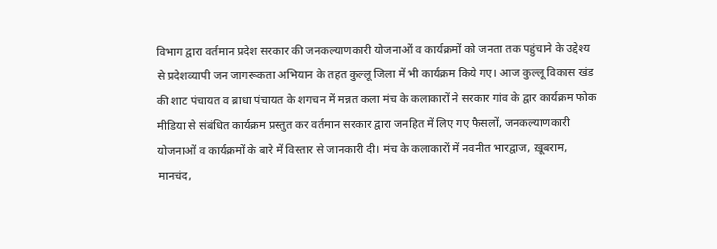विभाग द्वारा वर्तमान प्रदेश सरकार की जनकल्याणकारी योजनाओं व कार्यक्रमों को जनता तक पहुंचाने के उद्देश्य से प्रदेशव्यापी जन जागरूकता अभियान के तहत कुल्लू जिला में भी कार्यक्रम किये गए। आज कुल्लू विकास खंड की शाट पंचायत व ब्राधा पंचायत के शगचन में मन्नत कला मंच के कलाकारों ने सरकार गांव के द्वार कार्यक्रम फोक मीडिया से संबंधित कार्यक्रम प्रस्तुत कर वर्तमान सरकार द्वारा जनहित में लिए गए फैसलों, जनकल्याणकारी योजनाओं व कार्यक्रमों के बारे में विस्तार से जानकारी दी। मंच के कलाकारों में नवनीत भारद्वाज, ख़ूबराम, मानचंद,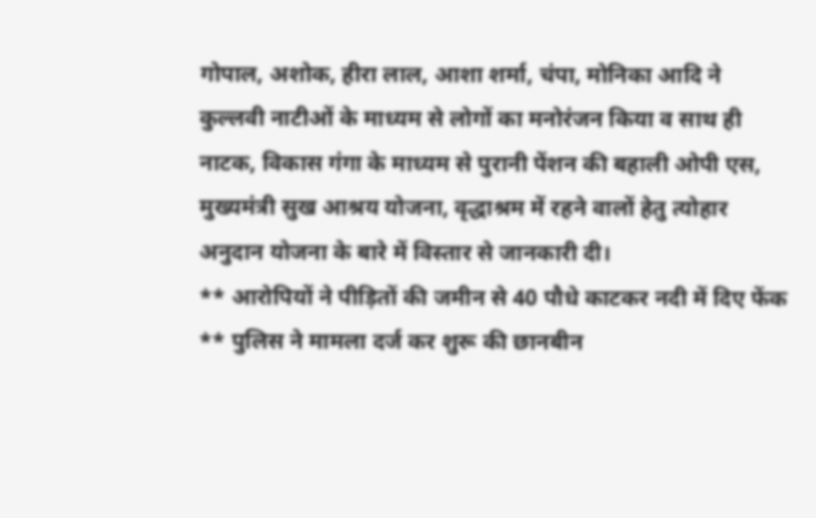गोपाल, अशोक, हीरा लाल, आशा शर्मा, चंपा, मोनिका आदि ने कुल्लवी नाटीओं के माध्यम से लोगों का मनोरंजन किया व साथ ही नाटक, विकास गंगा के माध्यम से पुरानी पेंशन की बहाली ओपी एस, मुख्यमंत्री सुख आश्रय योजना, वृद्धाश्रम में रहने वालों हेतु त्योहार अनुदान योजना के बारे में विस्तार से जानकारी दी।
** आरोपियों ने पीड़ितों की जमीन से 40 पौधे काटकर नदी में दिए फेंक ** पुलिस ने मामला दर्ज कर शुरू की छानबीन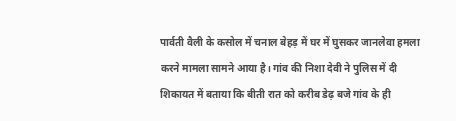पार्वती वैली के कसोल में चनाल बेहड़ में घर में घुसकर जानलेवा हमला करने मामला सामने आया है। गांव की निशा देवी ने पुलिस में दी शिकायत में बताया कि बीती रात को करीब डेढ़ बजे गांव के ही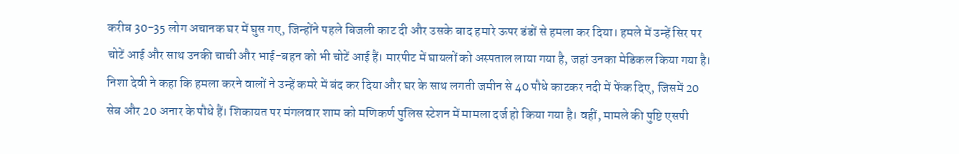करीब 30-35 लोग अचानक घर में घुस गए, जिन्होंने पहले बिजली काट दी और उसके बाद हमारे ऊपर डंडों से हमला कर दिया। हमले में उन्हें सिर पर चोटें आई और साथ उनकी चाची और भाई-बहन को भी चोटें आई हैं। मारपीट में घायलों को अस्पताल लाया गया है, जहां उनका मेडिकल किया गया है। निशा देवी ने कहा कि हमला करने वालों ने उन्हें कमरे में बंद कर दिया और घर के साथ लगती जमीन से 40 पौधे काटकर नदी में फेंक दिए, जिसमें 20 सेब और 20 अनार के पौधे हैं। शिकायत पर मंगलवार शाम को मणिकर्ण पुलिस स्टेशन में मामला दर्ज हो किया गया है। वहीं, मामले की पुष्टि एसपी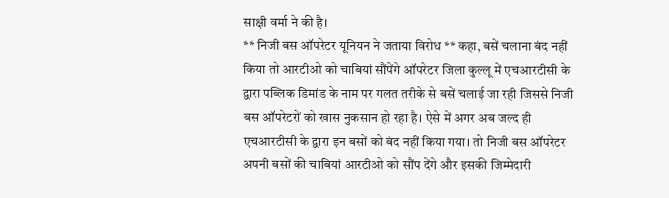साक्षी वर्मा ने की है।
** निजी बस ऑपरेटर यूनियन ने जताया विरोध ** कहा, बसें चलाना बंद नहीं किया तो आरटीओ को चाबियां सौंपेंगे ऑपरेटर जिला कुल्लू में एचआरटीसी के द्वारा पब्लिक डिमांड के नाम पर गलत तरीके से बसें चलाई जा रही जिससे निजी बस ऑपरेटरों को खास नुकसान हो रहा है। ऐसे में अगर अब जल्द ही एचआरटीसी के द्वारा इन बसों को बंद नहीं किया गया। तो निजी बस ऑपरेटर अपनी बसों की चाबियां आरटीओ को सौंप देंगे और इसकी जिम्मेदारी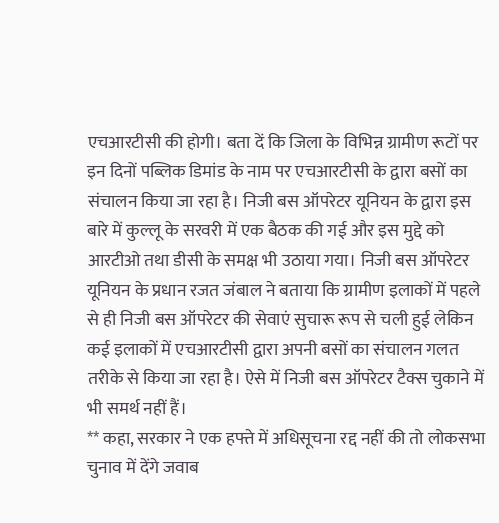एचआरटीसी की होगी। बता दें कि जिला के विभिन्न ग्रामीण रूटों पर इन दिनों पब्लिक डिमांड के नाम पर एचआरटीसी के द्वारा बसों का संचालन किया जा रहा है। निजी बस ऑपरेटर यूनियन के द्वारा इस बारे में कुल्लू के सरवरी में एक बैठक की गई और इस मुद्दे को आरटीओ तथा डीसी के समक्ष भी उठाया गया। निजी बस ऑपरेटर यूनियन के प्रधान रजत जंबाल ने बताया कि ग्रामीण इलाकों में पहले से ही निजी बस ऑपरेटर की सेवाएं सुचारू रूप से चली हुई लेकिन कई इलाकों में एचआरटीसी द्वारा अपनी बसों का संचालन गलत तरीके से किया जा रहा है। ऐसे में निजी बस ऑपरेटर टैक्स चुकाने में भी समर्थ नहीं हैं।
** कहा, सरकार ने एक हफ्ते में अधिसूचना रद्द नहीं की तो लोकसभा चुनाव में देंगे जवाब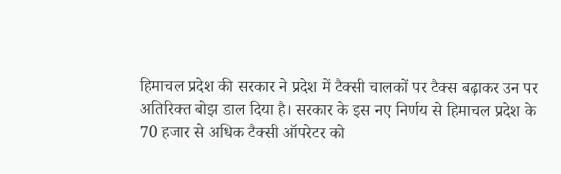हिमाचल प्रदेश की सरकार ने प्रदेश में टैक्सी चालकों पर टैक्स बढ़ाकर उन पर अतिरिक्त बोझ डाल दिया है। सरकार के इस नए निर्णय से हिमाचल प्रदेश के 70 हजार से अधिक टैक्सी ऑपरेटर को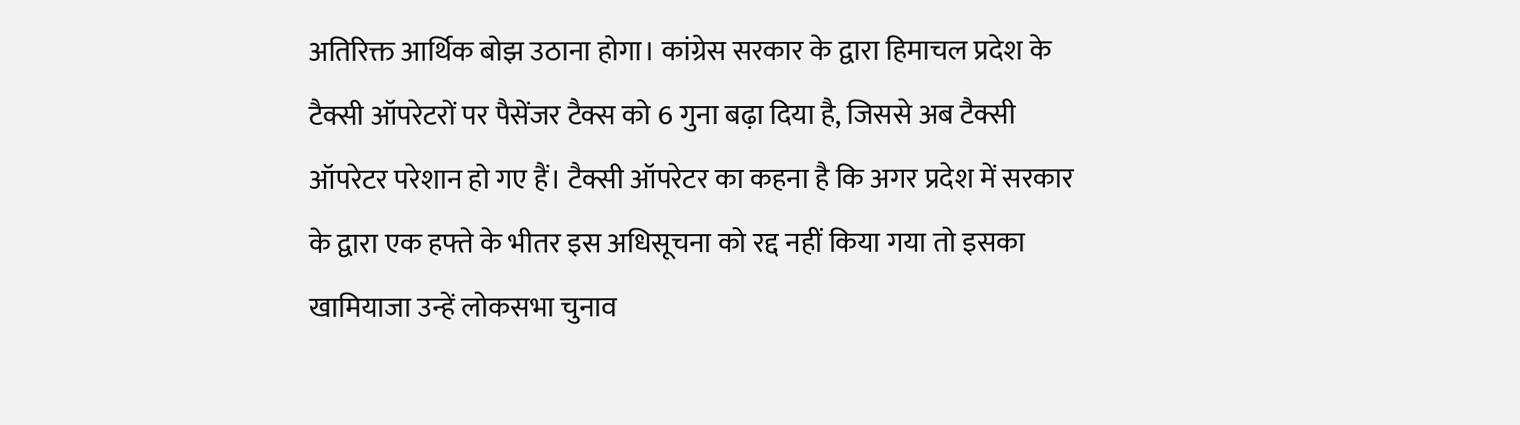अतिरिक्त आर्थिक बोझ उठाना होगा। कांग्रेस सरकार के द्वारा हिमाचल प्रदेश के टैक्सी ऑपरेटरों पर पैसेंजर टैक्स को 6 गुना बढ़ा दिया है, जिससे अब टैक्सी ऑपरेटर परेशान हो गए हैं। टैक्सी ऑपरेटर का कहना है कि अगर प्रदेश में सरकार के द्वारा एक हफ्ते के भीतर इस अधिसूचना को रद्द नहीं किया गया तो इसका खामियाजा उन्हें लोकसभा चुनाव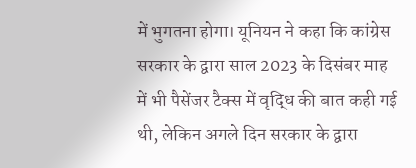में भुगतना होगा। यूनियन ने कहा कि कांग्रेस सरकार के द्वारा साल 2023 के दिसंबर माह में भी पैसेंजर टैक्स में वृद्धि की बात कही गई थी, लेकिन अगले दिन सरकार के द्वारा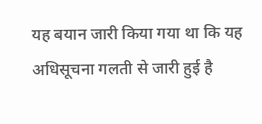यह बयान जारी किया गया था कि यह अधिसूचना गलती से जारी हुई है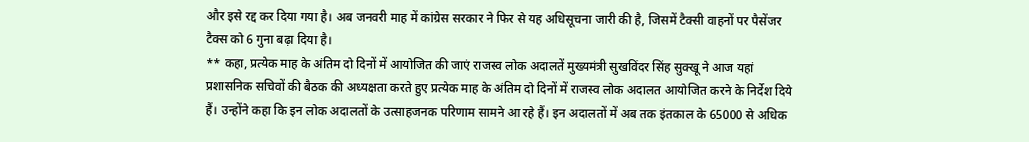और इसे रद्द कर दिया गया है। अब जनवरी माह में कांग्रेस सरकार ने फिर से यह अधिसूचना जारी की है, जिसमें टैक्सी वाहनों पर पैसेंजर टैक्स को 6 गुना बढ़ा दिया है।
** कहा, प्रत्येक माह के अंतिम दो दिनों में आयोजित की जाएं राजस्व लोक अदालतें मुख्यमंत्री सुखविंदर सिंह सुक्खू ने आज यहां प्रशासनिक सचिवों की बैठक की अध्यक्षता करते हुए प्रत्येक माह के अंतिम दो दिनों में राजस्व लोक अदालत आयोजित करने के निर्देश दिये हैं। उन्होंने कहा कि इन लोक अदालतों के उत्साहजनक परिणाम सामने आ रहे हैं। इन अदालतों में अब तक इंतकाल के 65000 से अधिक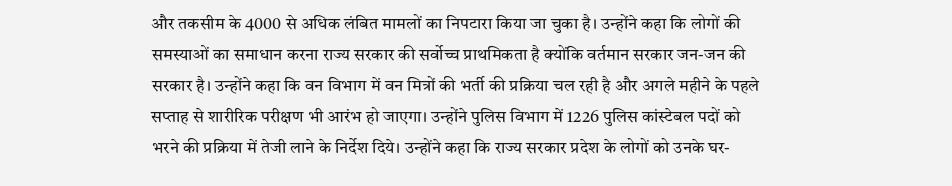और तकसीम के 4000 से अधिक लंबित मामलों का निपटारा किया जा चुका है। उन्होंने कहा कि लोगों की समस्याओं का समाधान करना राज्य सरकार की सर्वोच्च प्राथमिकता है क्योंकि वर्तमान सरकार जन-जन की सरकार है। उन्होंने कहा कि वन विभाग में वन मित्रों की भर्ती की प्रक्रिया चल रही है और अगले महीने के पहले सप्ताह से शारीरिक परीक्षण भी आरंभ हो जाएगा। उन्होंने पुलिस विभाग में 1226 पुलिस कांस्टेबल पदों को भरने की प्रक्रिया में तेजी लाने के निर्देश दिये। उन्होंने कहा कि राज्य सरकार प्रदेश के लोगों को उनके घर-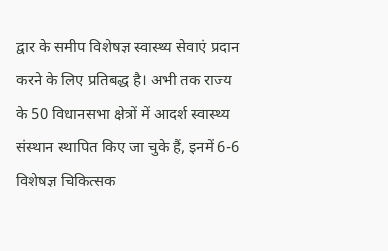द्वार के समीप विशेषज्ञ स्वास्थ्य सेवाएं प्रदान करने के लिए प्रतिबद्ध है। अभी तक राज्य के 50 विधानसभा क्षेत्रों में आदर्श स्वास्थ्य संस्थान स्थापित किए जा चुके हैं, इनमें 6-6 विशेषज्ञ चिकित्सक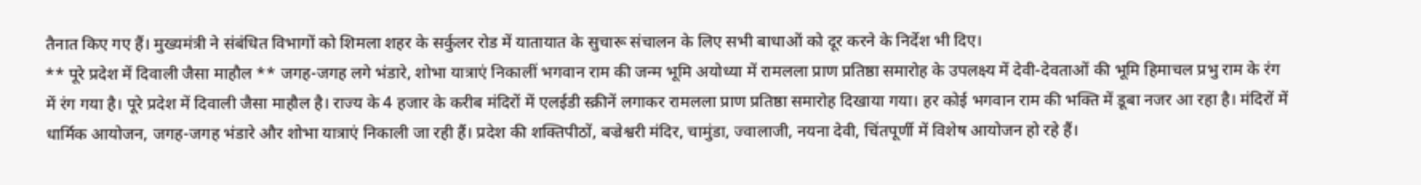तैनात किए गए हैं। मुख्यमंत्री ने संबंधित विभागों को शिमला शहर के सर्कुलर रोड में यातायात के सुचारू संचालन के लिए सभी बाधाओं को दूर करने के निर्देश भी दिए।
** पूरे प्रदेश में दिवाली जैसा माहौल ** जगह-जगह लगे भंडारे, शोभा यात्राएं निकालीं भगवान राम की जन्म भूमि अयोध्या में रामलला प्राण प्रतिष्ठा समारोह के उपलक्ष्य में देवी-देवताओं की भूमि हिमाचल प्रभु राम के रंग में रंग गया है। पूरे प्रदेश में दिवाली जैसा माहौल है। राज्य के 4 हजार के करीब मंदिरों में एलईडी स्क्रीनें लगाकर रामलला प्राण प्रतिष्ठा समारोह दिखाया गया। हर कोई भगवान राम की भक्ति में डूबा नजर आ रहा है। मंदिरों में धार्मिक आयोजन, जगह-जगह भंडारे और शोभा यात्राएं निकाली जा रही हैं। प्रदेश की शक्तिपीठों, बज्रेश्वरी मंदिर, चामुंडा, ज्वालाजी, नयना देवी, चिंतपूर्णी में विशेष आयोजन हो रहे हैं।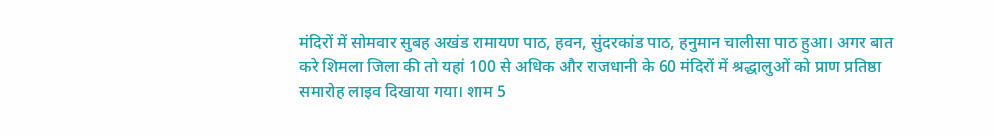मंदिरों में सोमवार सुबह अखंड रामायण पाठ, हवन, सुंदरकांड पाठ, हनुमान चालीसा पाठ हुआ। अगर बात करे शिमला जिला की तो यहां 100 से अधिक और राजधानी के 60 मंदिरों में श्रद्धालुओं को प्राण प्रतिष्ठा समारोह लाइव दिखाया गया। शाम 5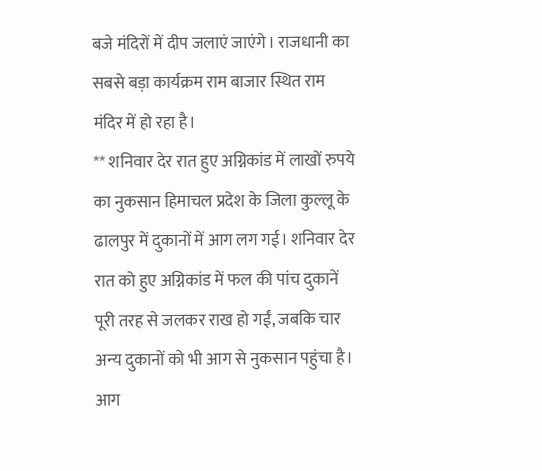बजे मंदिरों में दीप जलाएं जाएंगे। राजधानी का सबसे बड़ा कार्यक्रम राम बाजार स्थित राम मंदिर में हो रहा है।
** शनिवार देर रात हुए अग्निकांड में लाखों रुपये का नुकसान हिमाचल प्रदेश के जिला कुल्लू के ढालपुर में दुकानों में आग लग गई। शनिवार देर रात को हुए अग्निकांड में फल की पांच दुकानें पूरी तरह से जलकर राख हो गईं, जबकि चार अन्य दुकानों को भी आग से नुकसान पहुंचा है। आग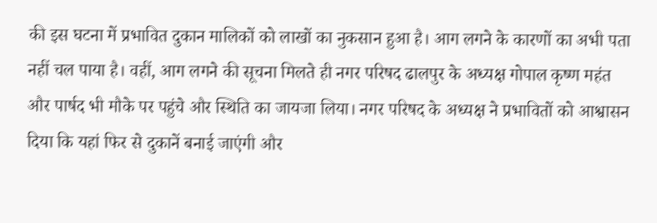की इस घटना में प्रभावित दुकान मालिकों को लाखों का नुकसान हुआ है। आग लगने के कारणों का अभी पता नहीं चल पाया है। वहीं, आग लगने की सूचना मिलते ही नगर परिषद ढालपुर के अध्यक्ष गोपाल कृष्ण महंत और पार्षद भी मौके पर पहुंचे और स्थिति का जायजा लिया। नगर परिषद के अध्यक्ष ने प्रभावितों को आश्वासन दिया कि यहां फिर से दुकानें बनाई जाएंगी और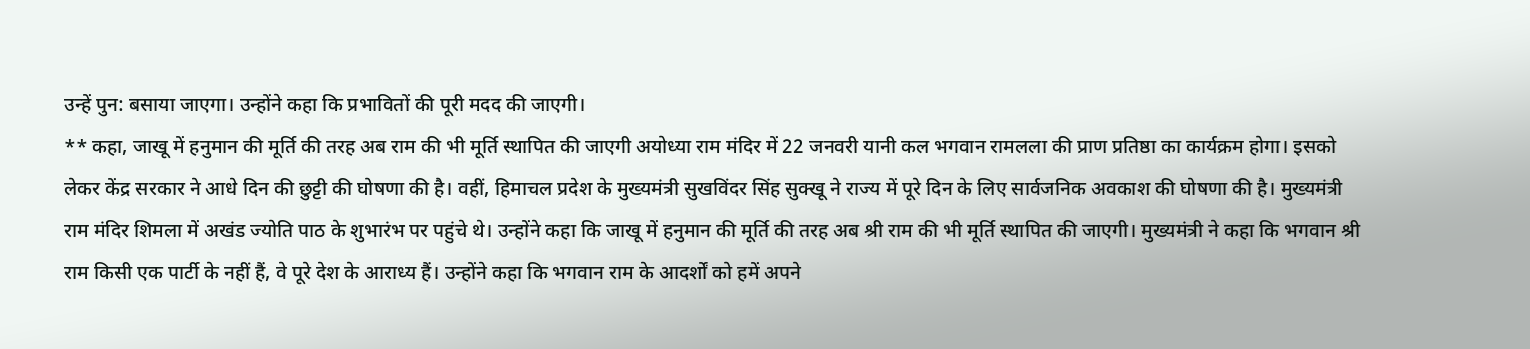उन्हें पुन: बसाया जाएगा। उन्होंने कहा कि प्रभावितों की पूरी मदद की जाएगी।
** कहा, जाखू में हनुमान की मूर्ति की तरह अब राम की भी मूर्ति स्थापित की जाएगी अयोध्या राम मंदिर में 22 जनवरी यानी कल भगवान रामलला की प्राण प्रतिष्ठा का कार्यक्रम होगा। इसको लेकर केंद्र सरकार ने आधे दिन की छुट्टी की घोषणा की है। वहीं, हिमाचल प्रदेश के मुख्यमंत्री सुखविंदर सिंह सुक्खू ने राज्य में पूरे दिन के लिए सार्वजनिक अवकाश की घोषणा की है। मुख्यमंत्री राम मंदिर शिमला में अखंड ज्योति पाठ के शुभारंभ पर पहुंचे थे। उन्होंने कहा कि जाखू में हनुमान की मूर्ति की तरह अब श्री राम की भी मूर्ति स्थापित की जाएगी। मुख्यमंत्री ने कहा कि भगवान श्री राम किसी एक पार्टी के नहीं हैं, वे पूरे देश के आराध्य हैं। उन्होंने कहा कि भगवान राम के आदर्शों को हमें अपने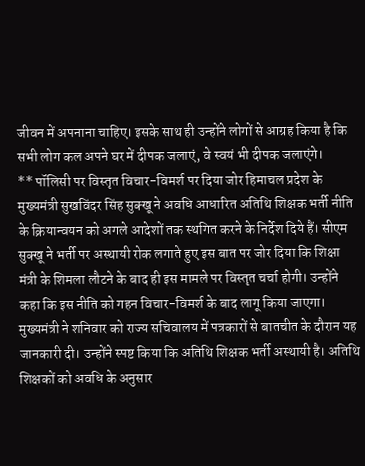जीवन में अपनाना चाहिए। इसके साथ ही उन्होंने लोगों से आग्रह किया है कि सभी लोग कल अपने घर में दीपक जलाएं, वे स्वयं भी दीपक जलाएंगे।
** पॉलिसी पर विस्तृत विचार-विमर्श पर दिया जोर हिमाचल प्रदेश के मुख्यमंत्री सुखविंदर सिंह सुक्खू ने अवधि आधारित अतिथि शिक्षक भर्ती नीति के क्रियान्वयन को अगले आदेशों तक स्थगित करने के निर्देश दिये हैं। सीएम सुक्खू ने भर्ती पर अस्थायी रोक लगाते हुए इस बात पर जोर दिया कि शिक्षा मंत्री के शिमला लौटने के बाद ही इस मामले पर विस्तृत चर्चा होगी। उन्होंने कहा कि इस नीति को गहन विचार-विमर्श के बाद लागू किया जाएगा। मुख्यमंत्री ने शनिवार को राज्य सचिवालय में पत्रकारों से बातचीत के दौरान यह जानकारी दी। उन्होंने स्पष्ट किया कि अतिथि शिक्षक भर्ती अस्थायी है। अतिथि शिक्षकों को अवधि के अनुसार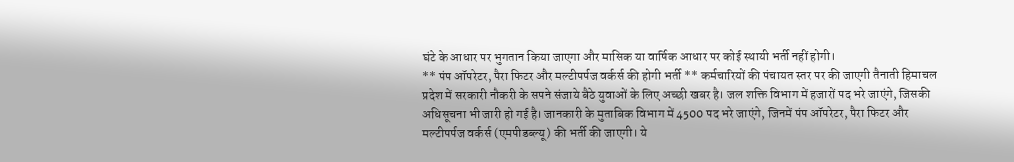घंटे के आधार पर भुगतान किया जाएगा और मासिक या वार्षिक आधार पर कोई स्थायी भर्ती नहीं होगी।
** पंप ऑपरेटर, पैरा फिटर और मल्टीपर्पज वर्कर्स की होगी भर्ती ** कर्मचारियों की पंचायत स्तर पर की जाएगी तैनाती हिमाचल प्रदेश में सरकारी नौकरी के सपने संजाये बैठे युवाओं के लिए अच्छी खबर है। जल शक्ति विभाग में हजारों पद भरे जाएंगे, जिसकी अधिसूचना भी जारी हो गई है। जानकारी के मुताबिक विभाग में 4500 पद भरे जाएंगे, जिनमें पंप ऑपरेटर, पैरा फिटर और मल्टीपर्पज वर्कर्स (एमपीडब्ल्यू) की भर्ती की जाएगी। ये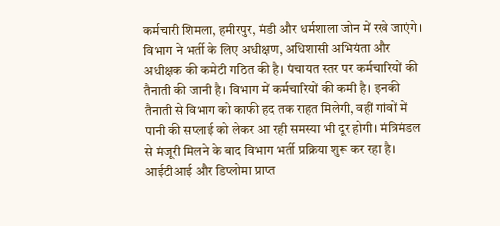कर्मचारी शिमला, हमीरपुर, मंडी और धर्मशाला जोन में रखे जाएंगे। विभाग ने भर्ती के लिए अधीक्षण, अधिशासी अभियंता और अधीक्षक की कमेटी गठित की है। पंचायत स्तर पर कर्मचारियों की तैनाती की जानी है। विभाग में कर्मचारियों की कमी है। इनकी तैनाती से विभाग को काफी हद तक राहत मिलेगी, वहीं गांवों में पानी की सप्लाई को लेकर आ रही समस्या भी दूर होगी। मंत्रिमंडल से मंजूरी मिलने के बाद विभाग भर्ती प्रक्रिया शुरू कर रहा है। आईटीआई और डिप्लोमा प्राप्त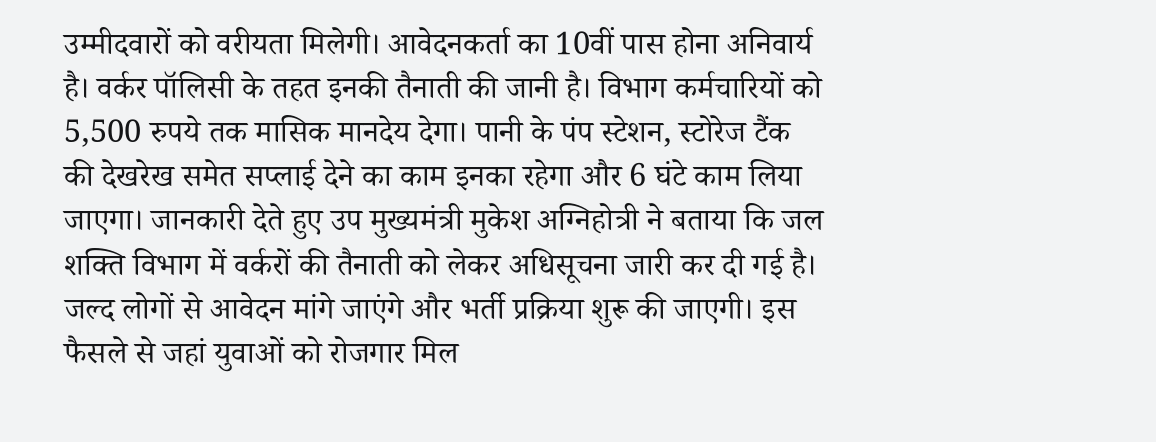उम्मीदवारों को वरीयता मिलेगी। आवेदनकर्ता का 10वीं पास होना अनिवार्य है। वर्कर पॉलिसी के तहत इनकी तैनाती की जानी है। विभाग कर्मचारियों को 5,500 रुपये तक मासिक मानदेय देगा। पानी के पंप स्टेशन, स्टोरेज टैंक की देखरेख समेत सप्लाई देने का काम इनका रहेगा और 6 घंटे काम लिया जाएगा। जानकारी देते हुए उप मुख्यमंत्री मुकेश अग्निहोत्री ने बताया कि जल शक्ति विभाग में वर्करों की तैनाती को लेकर अधिसूचना जारी कर दी गई है। जल्द लोगों से आवेदन मांगे जाएंगे और भर्ती प्रक्रिया शुरू की जाएगी। इस फैसले से जहां युवाओं को रोजगार मिल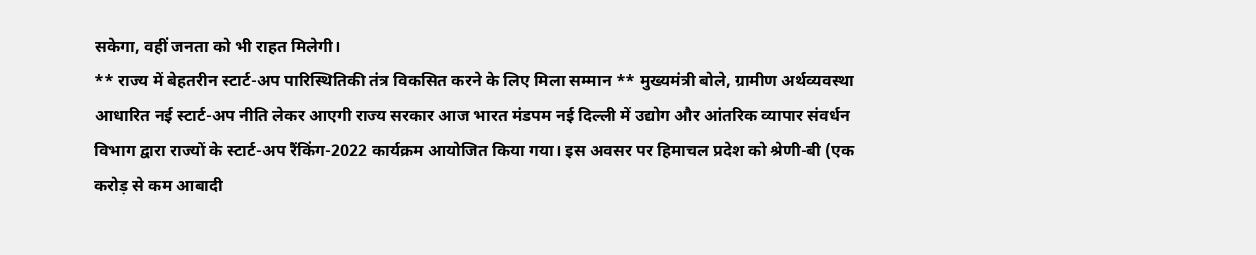सकेगा, वहीं जनता को भी राहत मिलेगी।
** राज्य में बेहतरीन स्टार्ट-अप पारिस्थितिकी तंत्र विकसित करने के लिए मिला सम्मान ** मुख्यमंत्री बोले, ग्रामीण अर्थव्यवस्था आधारित नई स्टार्ट-अप नीति लेकर आएगी राज्य सरकार आज भारत मंडपम नई दिल्ली में उद्योग और आंतरिक व्यापार संवर्धन विभाग द्वारा राज्यों के स्टार्ट-अप रैंकिंग-2022 कार्यक्रम आयोजित किया गया। इस अवसर पर हिमाचल प्रदेश को श्रेणी-बी (एक करोड़ से कम आबादी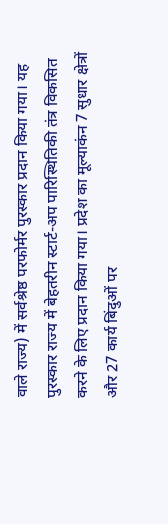वाले राज्य) में सर्वश्रेष्ठ परफोर्मर पुरस्कार प्रदान किया गया। यह पुरस्कार राज्य में बेहतरीन स्टार्ट-अप पारिस्थितिकी तंत्र विकसित करने के लिए प्रदान किया गया। प्रदेश का मूल्याकंन 7 सुधार क्षेत्रों और 27 कार्य बिंदुओं पर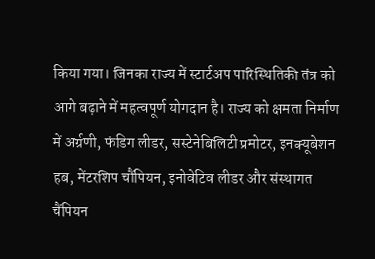किया गया। जिनका राज्य में स्टार्टअप पारिस्थितिकी तंत्र को आगे बढ़ाने में महत्वपूर्ण योगदान है। राज्य को क्षमता निर्माण में अर्ग्रणी, फंडिग लीडर, सस्टेनेबिलिटी प्रमोटर, इनक्यूबेशन हब, मेंटरशिप चौंपियन, इनोवेटिव लीडर और संस्थागत चैंपियन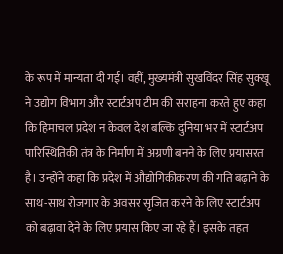के रूप में मान्यता दी गई। वहीं, मुख्यमंत्री सुखविंदर सिंह सुक्खू ने उद्योग विभाग और स्टार्टअप टीम की सराहना करते हुए कहा कि हिमाचल प्रदेश न केवल देश बल्कि दुनिया भर में स्टार्टअप पारिस्थितिकी तंत्र के निर्माण में अग्रणी बनने के लिए प्रयासरत है। उन्होंने कहा कि प्रदेश में औद्योगिकीकरण की गति बढ़ाने के साथ-साथ रोजगार के अवसर सृजित करने के लिए स्टार्टअप को बढ़ावा देने के लिए प्रयास किए जा रहे हैं। इसके तहत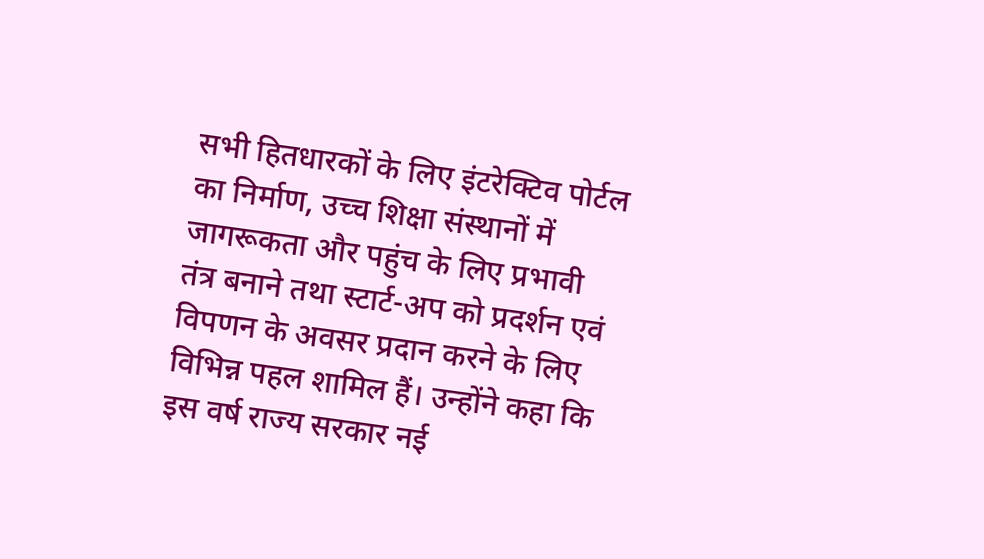सभी हितधारकों के लिए इंटरेक्टिव पोर्टल का निर्माण, उच्च शिक्षा संस्थानों में जागरूकता और पहुंच के लिए प्रभावी तंत्र बनाने तथा स्टार्ट-अप को प्रदर्शन एवं विपणन के अवसर प्रदान करने के लिए विभिन्न पहल शामिल हैं। उन्होंने कहा कि इस वर्ष राज्य सरकार नई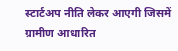स्टार्टअप नीति लेकर आएगी जिसमें ग्रामीण आधारित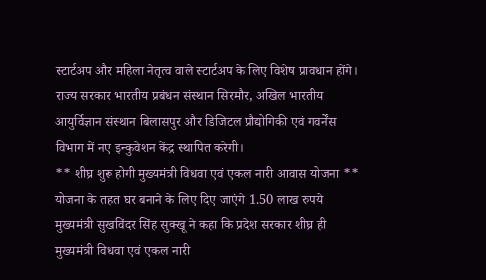स्टार्टअप और महिला नेतृत्व वाले स्टार्टअप के लिए विशेष प्रावधान होंगे। राज्य सरकार भारतीय प्रबंधन संस्थान सिरमौर, अखिल भारतीय आयुर्विज्ञान संस्थान बिलासपुर और डिजिटल प्रौद्योगिकी एवं गवर्नेंस विभाग में नए इन्कुवेशन केंद्र स्थापित करेगी।
** शीघ्र शुरू होगी मुख्यमंत्री विधवा एवं एकल नारी आवास योजना ** योजना के तहत घर बनाने के लिए दिए जाएंगे 1.50 लाख रुपये मुख्यमंत्री सुखविंदर सिंह सुक्खू ने कहा कि प्रदेश सरकार शीघ्र ही मुख्यमंत्री विधवा एवं एकल नारी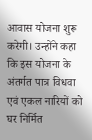आवास योजना शुरू करेगी। उन्होंने कहा कि इस योजना के अंतर्गत पात्र विधवा एवं एकल नारियों को घर निर्मित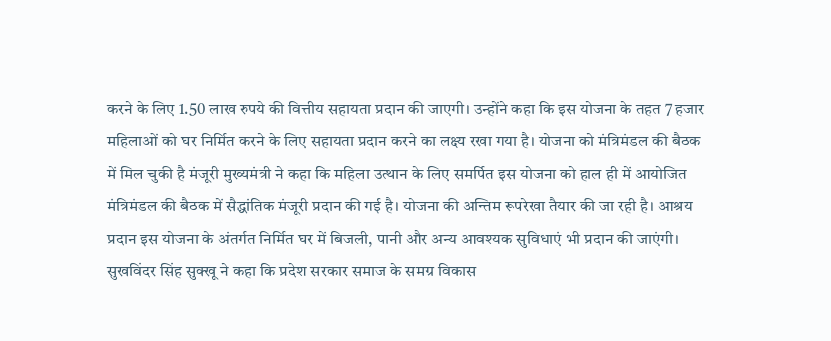करने के लिए 1.50 लाख रुपये की वित्तीय सहायता प्रदान की जाएगी। उन्होंने कहा कि इस योजना के तहत 7 हजार महिलाओं को घर निर्मित करने के लिए सहायता प्रदान करने का लक्ष्य रखा गया है। योजना को मंत्रिमंडल की बैठक में मिल चुकी है मंजूरी मुख्यमंत्री ने कहा कि महिला उत्थान के लिए समर्पित इस योजना को हाल ही में आयोजित मंत्रिमंडल की बैठक में सैद्धांतिक मंजूरी प्रदान की गई है। योजना की अन्तिम रूपरेखा तैयार की जा रही है। आश्रय प्रदान इस योजना के अंतर्गत निर्मित घर में बिजली, पानी और अन्य आवश्यक सुविधाएं भी प्रदान की जाएंगी। सुखविंदर सिंह सुक्खू ने कहा कि प्रदेश सरकार समाज के समग्र विकास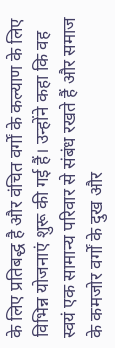के लिए प्रतिबद्ध है और वंचित वर्गों के कल्याण के लिए विभिन्न योजनाएं शुरू की गई हैं। उन्होंने कहा कि वह स्वयं एक सामान्य परिवार से संबंध रखते हैं और समाज के कमजोर वर्गों के दुख और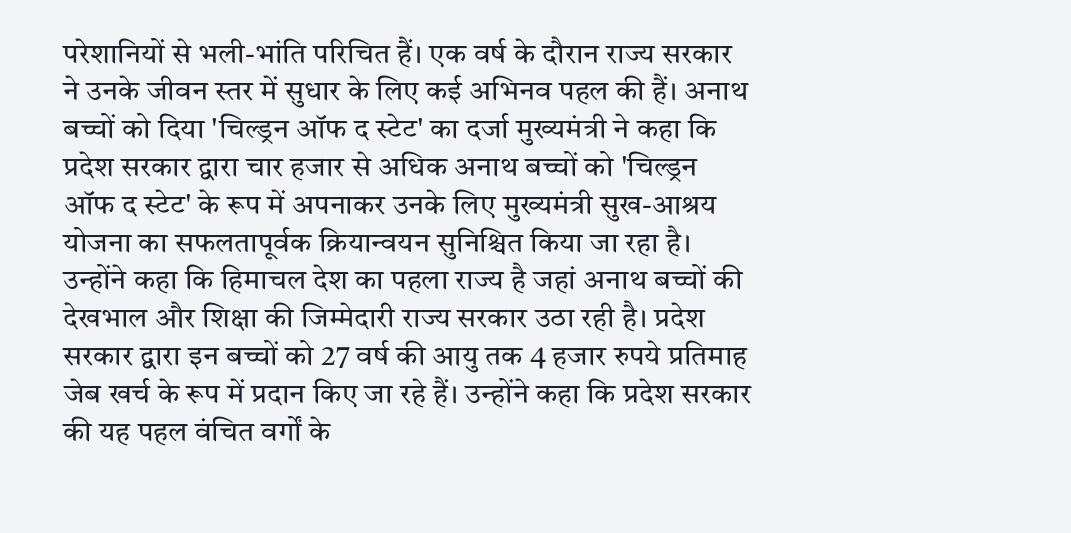परेशानियों से भली-भांति परिचित हैं। एक वर्ष के दौरान राज्य सरकार ने उनके जीवन स्तर में सुधार के लिए कई अभिनव पहल की हैं। अनाथ बच्चों को दिया 'चिल्ड्रन ऑफ द स्टेट' का दर्जा मुख्यमंत्री ने कहा कि प्रदेश सरकार द्वारा चार हजार से अधिक अनाथ बच्चों को 'चिल्ड्रन ऑफ द स्टेट' के रूप में अपनाकर उनके लिए मुख्यमंत्री सुख-आश्रय योजना का सफलतापूर्वक क्रियान्वयन सुनिश्चित किया जा रहा है। उन्होंने कहा कि हिमाचल देश का पहला राज्य है जहां अनाथ बच्चों की देखभाल और शिक्षा की जिम्मेदारी राज्य सरकार उठा रही है। प्रदेश सरकार द्वारा इन बच्चों को 27 वर्ष की आयु तक 4 हजार रुपये प्रतिमाह जेब खर्च के रूप में प्रदान किए जा रहे हैं। उन्होंने कहा कि प्रदेश सरकार की यह पहल वंचित वर्गों के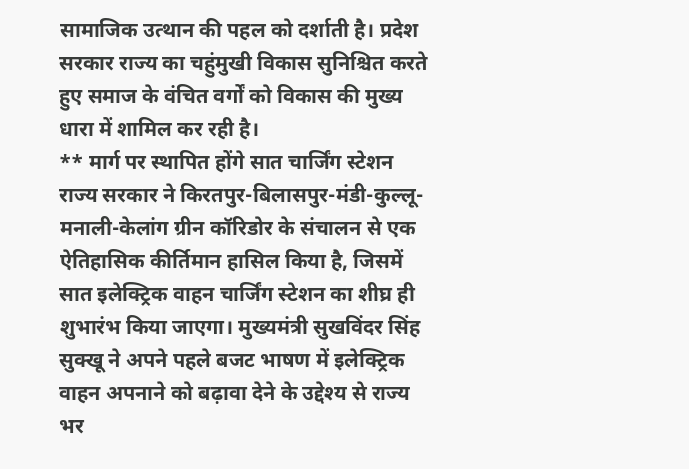सामाजिक उत्थान की पहल को दर्शाती है। प्रदेश सरकार राज्य का चहुंमुखी विकास सुनिश्चित करते हुए समाज के वंचित वर्गों को विकास की मुख्य धारा में शामिल कर रही है।
** मार्ग पर स्थापित होंगे सात चार्जिंग स्टेशन राज्य सरकार ने किरतपुर-बिलासपुर-मंडी-कुल्लू-मनाली-केलांग ग्रीन कॉरिडोर के संचालन से एक ऐतिहासिक कीर्तिमान हासिल किया है, जिसमें सात इलेक्ट्रिक वाहन चार्जिंग स्टेशन का शीघ्र ही शुभारंभ किया जाएगा। मुख्यमंत्री सुखविंदर सिंह सुक्खू ने अपने पहले बजट भाषण में इलेक्ट्रिक वाहन अपनाने को बढ़ावा देने के उद्देश्य से राज्य भर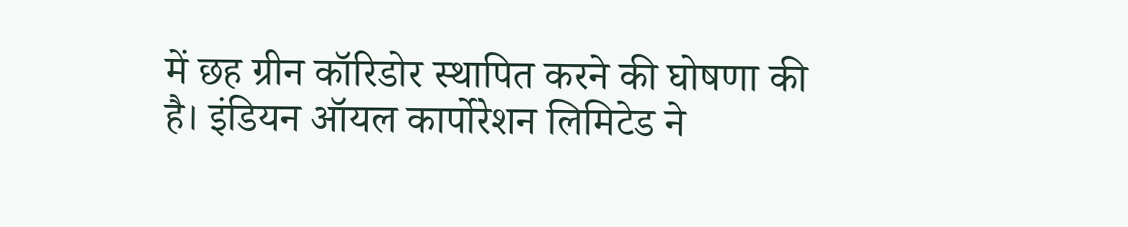में छह ग्रीन कॉरिडोर स्थापित करने की घोषणा की है। इंडियन ऑयल कार्पोरेशन लिमिटेड ने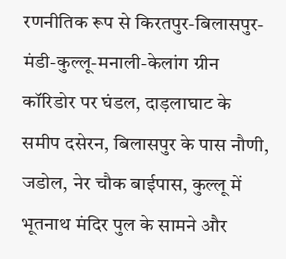रणनीतिक रूप से किरतपुर-बिलासपुर-मंडी-कुल्लू-मनाली-केलांग ग्रीन कॉरिडोर पर घंडल, दाड़लाघाट के समीप दसेरन, बिलासपुर के पास नौणी, जडोल, नेर चौक बाईपास, कुल्लू में भूतनाथ मंदिर पुल के सामने और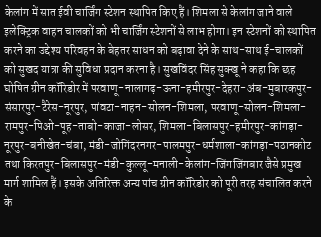केलांग में सात ईवी चार्जिंग स्टेशन स्थापित किए हैं। शिमला से केलांग जाने वाले इलेक्ट्रिक वाहन चालकों को भी चार्जिंग स्टेशनों से लाभ होगा। इन स्टेशनों को स्थापित करने का उद्देश्य परिवहन के बेहतर साधन को बढ़ावा देने के साथ-साथ ई-चालकों को सुखद यात्रा की सुविधा प्रदान करना है। सुखविंदर सिंह सुक्खू ने कहा कि छह घोषित ग्रीन कॉरिडोर में परवाणू-नालागढ़-ऊना-हमीरपुर-देहरा-अंब-मुबारकपुर-संसारपुर-टैरेस-नूरपुर, पांवटा-नाहन-सोलन-शिमला, परवाणू-सोलन-शिमला-रामपुर-पिओ-पूह-ताबो-काजा-लोसर, शिमला-बिलासपुर-हमीरपुर-कांगड़ा-नूरपुर-बनीखेत-चंबा, मंडी-जोगिंदरनगर-पालमपुर-धर्मशाला-कांगड़ा-पठानकोट तथा किरतपुर-बिलासपुर-मंडी-कुल्लू-मनाली-केलांग-जिंगजिंगबार जैसे प्रमुख मार्ग शामिल हैं। इसके अतिरिक्त अन्य पांच ग्रीन कॉरिडोर को पूरी तरह संचालित करने के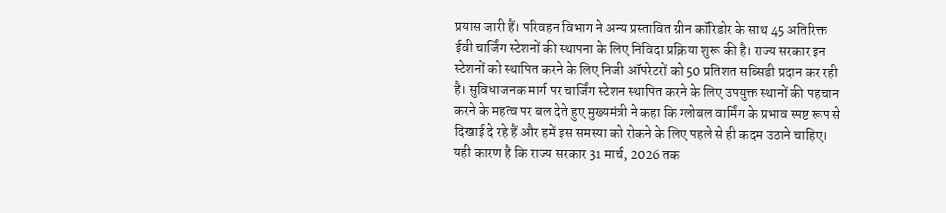प्रयास जारी हैं। परिवहन विभाग ने अन्य प्रस्तावित ग्रीन कॉरिडोर के साथ 45 अतिरिक्त ईवी चार्जिंग स्टेशनों की स्थापना के लिए निविदा प्रक्रिया शुरू की है। राज्य सरकार इन स्टेशनों को स्थापित करने के लिए निजी ऑपरेटरों को 50 प्रतिशत सब्सिडी प्रदान कर रही है। सुविधाजनक मार्ग पर चार्जिंग स्टेशन स्थापित करने के लिए उपयुक्त स्थानों की पहचान करने के महत्व पर बल देते हुए मुख्यमंत्री ने कहा कि ग्लोबल वार्मिंग के प्रभाव स्पष्ट रूप से दिखाई दे रहे हैं और हमें इस समस्या को रोकने के लिए पहले से ही कदम उठाने चाहिए। यही कारण है कि राज्य सरकार 31 मार्च, 2026 तक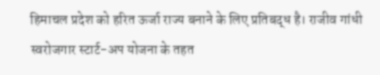हिमाचल प्रदेश को हरित ऊर्जा राज्य बनाने के लिए प्रतिबद्ध है। राजीव गांधी स्वरोजगार स्टार्ट-अप योजना के तहत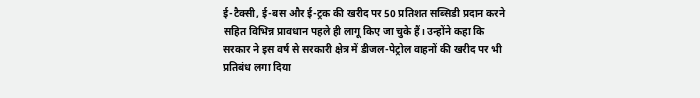ई-टैक्सी, ई-बस और ई-ट्रक की खरीद पर 50 प्रतिशत सब्सिडी प्रदान करने सहित विभिन्न प्रावधान पहले ही लागू किए जा चुके हैं। उन्होंने कहा कि सरकार ने इस वर्ष से सरकारी क्षेत्र में डीजल-पेट्रोल वाहनों की खरीद पर भी प्रतिबंध लगा दिया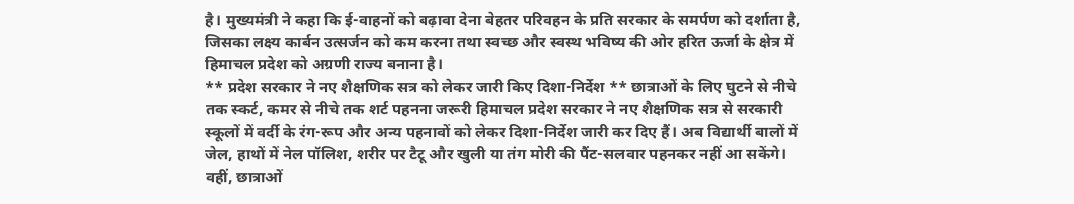है। मुख्यमंत्री ने कहा कि ई-वाहनों को बढ़ावा देना बेहतर परिवहन के प्रति सरकार के समर्पण को दर्शाता है, जिसका लक्ष्य कार्बन उत्सर्जन को कम करना तथा स्वच्छ और स्वस्थ भविष्य की ओर हरित ऊर्जा के क्षेत्र में हिमाचल प्रदेश को अग्रणी राज्य बनाना है।
** प्रदेश सरकार ने नए शैक्षणिक सत्र को लेकर जारी किए दिशा-निर्देश ** छात्राओं के लिए घुटने से नीचे तक स्कर्ट, कमर से नीचे तक शर्ट पहनना जरूरी हिमाचल प्रदेश सरकार ने नए शैक्षणिक सत्र से सरकारी स्कूलों में वर्दी के रंग-रूप और अन्य पहनावों को लेकर दिशा-निर्देश जारी कर दिए हैं। अब विद्यार्थी बालों में जेल, हाथों में नेल पॉलिश, शरीर पर टैटू और खुली या तंग मोरी की पैंट-सलवार पहनकर नहीं आ सकेंगे। वहीं, छात्राओं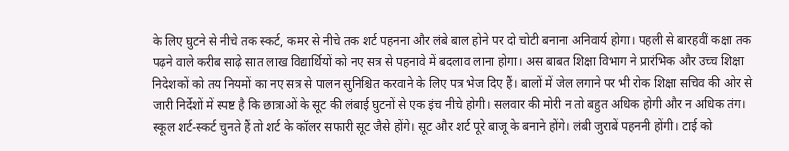के लिए घुटने से नीचे तक स्कर्ट, कमर से नीचे तक शर्ट पहनना और लंबे बाल होने पर दो चोटी बनाना अनिवार्य होगा। पहली से बारहवीं कक्षा तक पढ़ने वाले करीब साढ़े सात लाख विद्यार्थियों को नए सत्र से पहनावे में बदलाव लाना होगा। अस बाबत शिक्षा विभाग ने प्रारंभिक और उच्च शिक्षा निदेशकों को तय नियमों का नए सत्र से पालन सुनिश्चित करवाने के लिए पत्र भेज दिए हैं। बालों में जेल लगाने पर भी रोक शिक्षा सचिव की ओर से जारी निर्देशों में स्पष्ट है कि छात्राओं के सूट की लंबाई घुटनों से एक इंच नीचे होगी। सलवार की मोरी न तो बहुत अधिक होगी और न अधिक तंग। स्कूल शर्ट-स्कर्ट चुनते हैं तो शर्ट के कॉलर सफारी सूट जैसे होंगे। सूट और शर्ट पूरे बाजू के बनाने होंगे। लंबी जुराबें पहननी होंगी। टाई को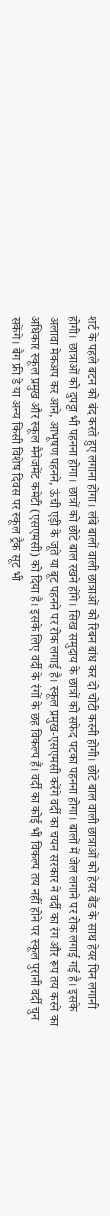शर्ट के पहले बटन को बंद करते हुए लगाना होगा। लंबे बालों वाली छात्राओं को रिबन बांध कर दो चोटी करनी होगी। छोटे बाल वाली छात्राओं को हेयर बैंड के साथ हेयर पिन लगानी होगी। छात्राओं को दुपट्टा भी पहनना होगा। छात्रों को छोटे बाल रखने होंगे। सिख समुदाय के छात्रों को सफेद पटका पहनना होगा। बालों में जेल लगाने पर रोक लगाई गई है। इसके अलावा मेकअप कर आने, आभूषण पहनने, ऊंची एड़ी के जूते या बूट पहनने पर रोक लगाई है। स्कूल प्रमुख-एसएमसी करेंगे वर्दी का चयन सरकार ने वर्दी का रंग और रूप तय करने का अधिकार स्कूल प्रमुख और स्कूल मैनेजमेंट कमेटी (एसएमसी) को दिया है। इसके लिए वर्दी के रंगों के छह विकल्प हैं। वर्दी का कोई भी विकल्प तय नहीं होने पर स्कूल पुरानी वर्दी चुन सकेंगे। बैग फ्री डे या अन्य किसी विशेष दिवस पर स्कूल ट्रैक सूट भी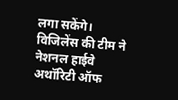लगा सकेंगे।
विजिलेंस की टीम ने नेशनल हाईवे अथॉरिटी ऑफ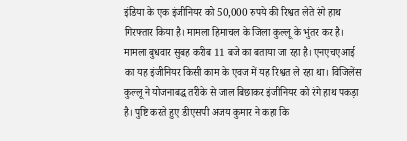इंडिया के एक इंजीनियर को 50,000 रुपये की रिश्वत लेते रंगे हाथ गिरफ्तार किया है। मामला हिमाचल के जिला कुल्लू के भुंतर कर है। मामला बुधवार सुबह करीब 11 बजे का बताया जा रहा है। एनएचएआई का यह इंजीनियर किसी काम के एवज में यह रिश्वत ले रहा था। विजिलेंस कुल्लू ने योजनाबद्ध तरीके से जाल बिछाकर इंजीनियर को रंगे हाथ पकड़ा है। पुष्टि करते हुए डीएसपी अजय कुमार ने कहा कि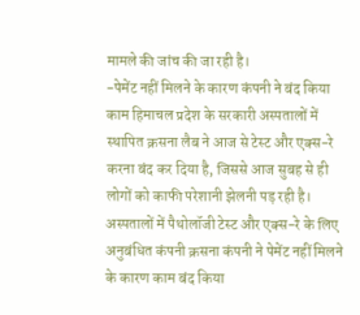मामले की जांच की जा रही है।
-पेमेंट नहीं मिलने के कारण कंपनी ने बंद किया काम हिमाचल प्रदेश के सरकारी अस्पतालों में स्थापित क्रसना लैब ने आज से टेस्ट और एक्स-रे करना बंद कर दिया है, जिससे आज सुबह से ही लोगों को काफी परेशानी झेलनी पड़ रही है। अस्पतालों में पैथोलॉजी टेस्ट और एक्स-रे के लिए अनुबंधित कंपनी क्रसना कंपनी ने पेमेंट नहीं मिलने के कारण काम बंद किया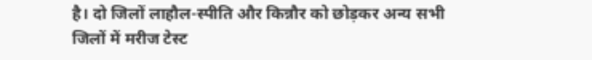है। दो जिलों लाहौल-स्पीति और किन्नौर को छोड़कर अन्य सभी जिलों में मरीज टेस्ट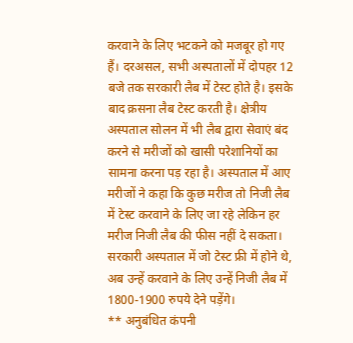करवाने के लिए भटकने को मजबूर हो गए हैं। दरअसल, सभी अस्पतालों में दोपहर 12 बजे तक सरकारी लैब में टेस्ट होते है। इसके बाद क्रसना लैब टेस्ट करती है। क्षेत्रीय अस्पताल सोलन में भी लैब द्वारा सेवाएं बंद करने से मरीजों को खासी परेशानियों का सामना करना पड़ रहा है। अस्पताल में आए मरीजों ने कहा कि कुछ मरीज तो निजी लैब में टेस्ट करवाने के लिए जा रहे लेकिन हर मरीज निजी लैब की फीस नहीं दे सकता। सरकारी अस्पताल में जो टेस्ट फ्री में होने थे, अब उन्हें करवाने के लिए उन्हें निजी लैब में 1800-1900 रुपये देने पड़ेंगे।
** अनुबंधित कंपनी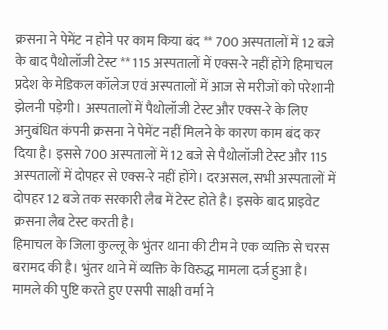क्रसना ने पेमेंट न होने पर काम किया बंद ** 700 अस्पतालों में 12 बजे के बाद पैथोलॉजी टेस्ट ** 115 अस्पतालों में एक्स-रे नहीं होंगे हिमाचल प्रदेश के मेडिकल कॉलेज एवं अस्पतालों में आज से मरीजों को परेशानी झेलनी पड़ेगी। अस्पतालों में पैथोलॉजी टेस्ट और एक्स-रे के लिए अनुबंधित कंपनी क्रसना ने पेमेंट नहीं मिलने के कारण काम बंद कर दिया है। इससे 700 अस्पतालों में 12 बजे से पैथोलॉजी टेस्ट और 115 अस्पतालों में दोपहर से एक्स-रे नहीं होंगे। दरअसल, सभी अस्पतालों में दोपहर 12 बजे तक सरकारी लैब में टेस्ट होते है। इसके बाद प्राइवेट क्रसना लैब टेस्ट करती है।
हिमाचल के जिला कुल्लू के भुंतर थाना की टीम ने एक व्यक्ति से चरस बरामद की है। भुंतर थाने में व्यक्ति के विरुद्ध मामला दर्ज हुआ है। मामले की पुष्टि करते हुए एसपी साक्षी वर्मा ने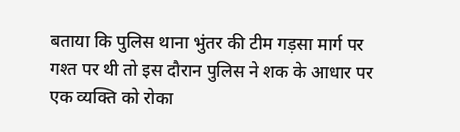बताया कि पुलिस थाना भुंतर की टीम गड़सा मार्ग पर गश्त पर थी तो इस दौरान पुलिस ने शक के आधार पर एक व्यक्ति को रोका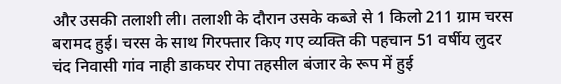और उसकी तलाशी ली। तलाशी के दौरान उसके कब्जे से 1 किलो 211 ग्राम चरस बरामद हुई। चरस के साथ गिरफ्तार किए गए व्यक्ति की पहचान 51 वर्षीय लुदर चंद निवासी गांव नाही डाकघर रोपा तहसील बंजार के रूप में हुई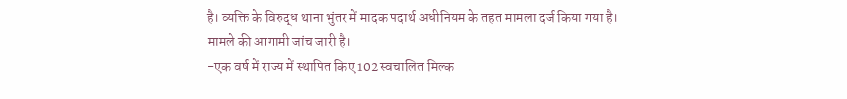है। व्यक्ति के विरुद्ध थाना भुंतर में मादक पदार्थ अधीनियम के तहत मामला दर्ज किया गया है। मामले की आगामी जांच जारी है।
-एक वर्ष में राज्य में स्थापित किए 102 स्वचालित मिल्क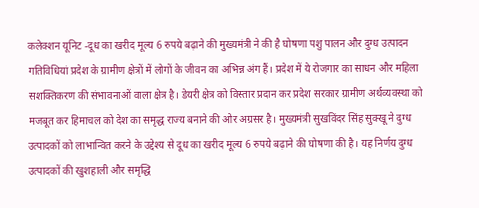कलेक्शन यूनिट -दूध का खरीद मूल्य 6 रुपये बढ़ाने की मुख्यमंत्री ने की है घोषणा पशु पालन और दुग्ध उत्पादन गतिविधियां प्रदेश के ग्रामीण क्षेत्रों में लोगों के जीवन का अभिन्न अंग हैं। प्रदेश में ये रोजगार का साधन और महिला सशक्तिकरण की संभावनाओं वाला क्षेत्र है। डेयरी क्षेत्र को विस्तार प्रदान कर प्रदेश सरकार ग्रामीण अर्थव्यवस्था को मजबूत कर हिमाचल को देश का समृद्ध राज्य बनाने की ओर अग्रसर है। मुख्यमंत्री सुखविंदर सिंह सुक्खू ने दुग्ध उत्पादकों को लाभान्वित करने के उद्देश्य से दूध का खरीद मूल्य 6 रुपये बढ़ाने की घोषणा की है। यह निर्णय दुग्ध उत्पादकों की खुशहाली और समृद्धि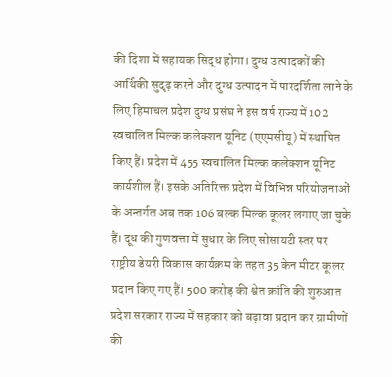की दिशा में सहायक सिद्ध होगा। दुग्ध उत्पादकों की आर्थिकी सुदृढ़ करने और दुग्ध उत्पादन में पारदर्शिता लाने के लिए हिमाचल प्रदेश दुग्ध प्रसंघ ने इस वर्ष राज्य में 102 स्वचालित मिल्क कलेक्शन यूनिट (एएमसीयू) में स्थापित किए हैं। प्रदेश में 455 स्वचालित मिल्क कलेक्शन यूनिट कार्यशील हैं। इसके अतिरिक्त प्रदेश में विभिन्न परियोजनाओं के अन्तर्गत अब तक 106 बल्क मिल्क कूलर लगाए जा चुके हैं। दूध की गुणवत्ता में सुधार के लिए सोसायटी स्तर पर राष्ट्रीय डेयरी विकास कार्यक्रम के तहत 35 केन मीटर कूलर प्रदान किए गए हैं। 500 करोड़ की श्वेत क्रांति की शुरुआत प्रदेश सरकार राज्य में सहकार को बढ़ावा प्रदान कर ग्रामीणों की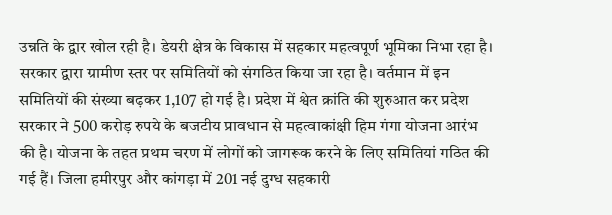उन्नति के द्वार खोल रही है। डेयरी क्षेत्र के विकास में सहकार महत्वपूर्ण भूमिका निभा रहा है। सरकार द्वारा ग्रामीण स्तर पर समितियों को संगठित किया जा रहा है। वर्तमान में इन समितियों की संख्या बढ़कर 1,107 हो गई है। प्रदेश में श्वेत क्रांति की शुरुआत कर प्रदेश सरकार ने 500 करोड़ रुपये के बजटीय प्रावधान से महत्वाकांक्षी हिम गंगा योजना आरंभ की है। योजना के तहत प्रथम चरण में लोगों को जागरूक करने के लिए समितियां गठित की गई हैं। जिला हमीरपुर और कांगड़ा में 201 नई दुग्ध सहकारी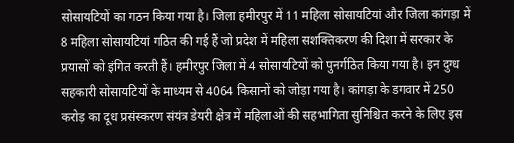सोसायटियों का गठन किया गया है। जिला हमीरपुर में 11 महिला सोसायटियां और जिला कांगड़ा में 8 महिला सोसायटियां गठित की गई हैं जो प्रदेश में महिला सशक्तिकरण की दिशा में सरकार के प्रयासों को इंगित करती हैं। हमीरपुर जिला में 4 सोसायटियों को पुनर्गठित किया गया है। इन दुग्ध सहकारी सोसायटियों के माध्यम से 4064 किसानों को जोड़ा गया है। कांगड़ा के डगवार में 250 करोड़ का दूध प्रसंस्करण संयंत्र डेयरी क्षेत्र में महिलाओं की सहभागिता सुनिश्चित करने के लिए इस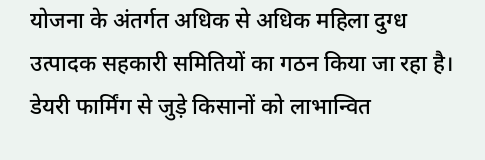योजना के अंतर्गत अधिक से अधिक महिला दुग्ध उत्पादक सहकारी समितियों का गठन किया जा रहा है। डेयरी फार्मिंग से जुड़े किसानों को लाभान्वित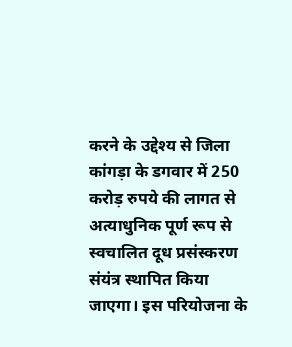करने के उद्देश्य से जिला कांगड़ा के डगवार में 250 करोड़ रुपये की लागत से अत्याधुनिक पूर्ण रूप से स्वचालित दूध प्रसंस्करण संयंत्र स्थापित किया जाएगा। इस परियोजना के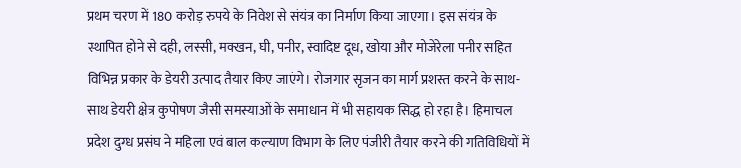प्रथम चरण में 180 करोड़ रुपये के निवेश से संयंत्र का निर्माण किया जाएगा। इस संयंत्र के स्थापित होने से दही, लस्सी, मक्खन, घी, पनीर, स्वादिष्ट दूध, खोया और मोजेरेला पनीर सहित विभिन्न प्रकार के डेयरी उत्पाद तैयार किए जाएंगे। रोजगार सृजन का मार्ग प्रशस्त करने के साथ-साथ डेयरी क्षेत्र कुपोषण जैसी समस्याओं के समाधान में भी सहायक सिद्ध हो रहा है। हिमाचल प्रदेश दुग्ध प्रसंघ ने महिला एवं बाल कल्याण विभाग के लिए पंजीरी तैयार करने की गतिविधियों में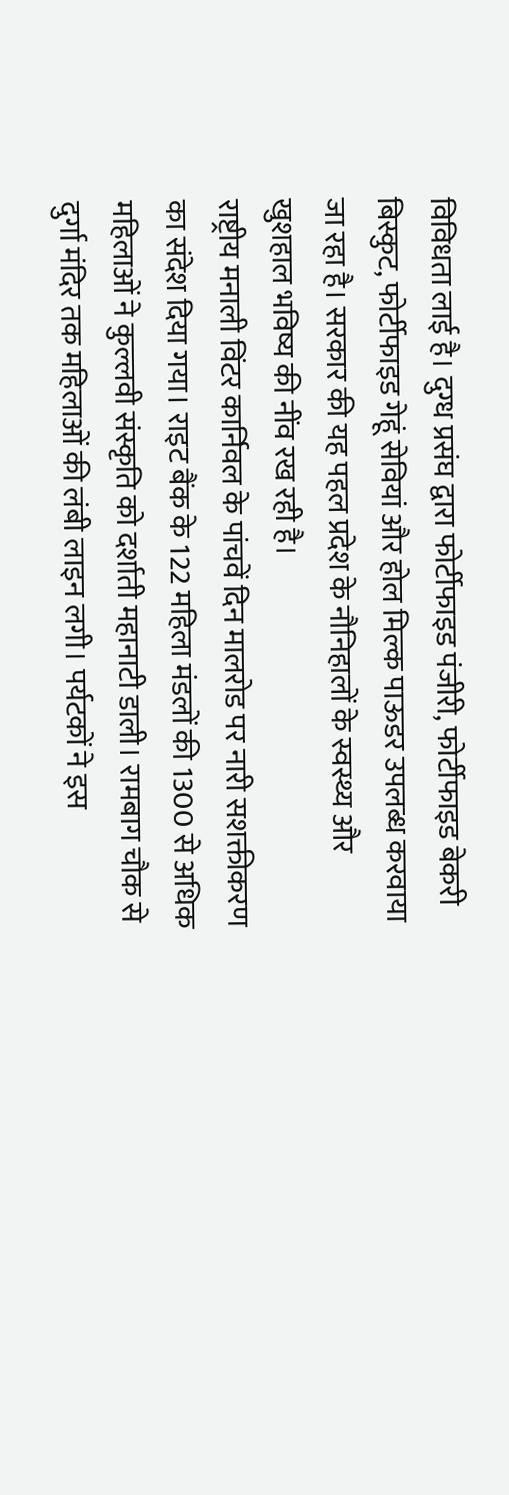विविधता लाई है। दुग्ध प्रसंघ द्वारा फोर्टीफाइड पंजीरी, फोर्टीफाइड बेकरी बिस्कुट, फोर्टीफाइड गेहूं सेवियां और होल मिल्क पाऊडर उपलब्ध करवाया जा रहा है। सरकार की यह पहल प्रदेश के नौनिहालों के स्वस्थ्य और खुशहाल भविष्य की नींव रख रही है।
राष्ट्रीय मनाली विंटर कार्निवल के पांचवें दिन मालरोड पर नारी सशक्तीकरण का संदेश दिया गया। राइट बैंक के 122 महिला मंडलों की 1300 से अधिक महिलाओं ने कुल्लवी संस्कृति को दर्शाती महानाटी डाली। रामबाग चौक से दुर्गा मंदिर तक महिलाओं की लंबी लाइन लगी। पर्यटकों ने इस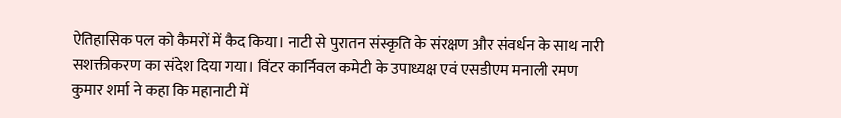ऐतिहासिक पल को कैमरों में कैद किया। नाटी से पुरातन संस्कृति के संरक्षण और संवर्धन के साथ नारी सशक्तीकरण का संदेश दिया गया। विंटर कार्निवल कमेटी के उपाध्यक्ष एवं एसडीएम मनाली रमण कुमार शर्मा ने कहा कि महानाटी में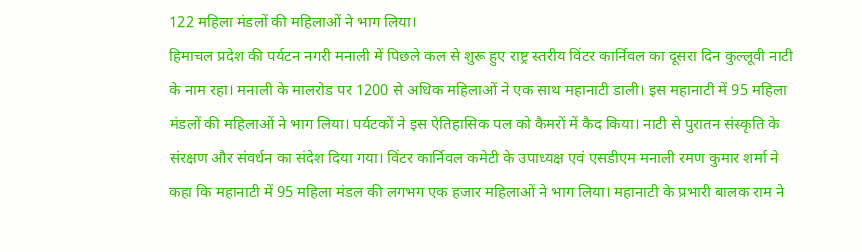122 महिला मंडलों की महिलाओं ने भाग लिया।
हिमाचल प्रदेश की पर्यटन नगरी मनाली में पिछले कल से शुरू हुए राष्ट्र स्तरीय विंटर कार्निवल का दूसरा दिन कुल्लूवी नाटी के नाम रहा। मनाली के मालरोड पर 1200 से अधिक महिलाओं ने एक साथ महानाटी डाली। इस महानाटी में 95 महिला मंडलों की महिलाओं ने भाग लिया। पर्यटकों ने इस ऐतिहासिक पल को कैमरों में कैद किया। नाटी से पुरातन संस्कृति के संरक्षण और संवर्धन का संदेश दिया गया। विंटर कार्निवल कमेटी के उपाध्यक्ष एवं एसडीएम मनाली रमण कुमार शर्मा ने कहा कि महानाटी में 95 महिला मंडल की लगभग एक हजार महिलाओं ने भाग लिया। महानाटी के प्रभारी बालक राम ने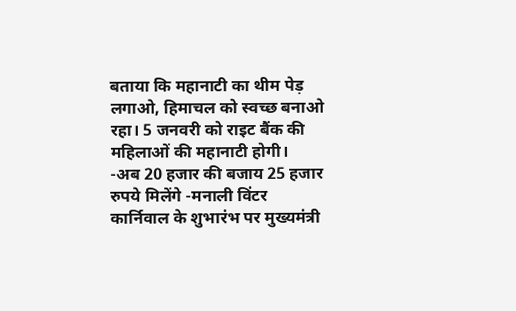बताया कि महानाटी का थीम पेड़ लगाओ, हिमाचल को स्वच्छ बनाओ रहा। 5 जनवरी को राइट बैंक की महिलाओं की महानाटी होगी।
-अब 20 हजार की बजाय 25 हजार रुपये मिलेंगे -मनाली विंटर कार्निवाल के शुभारंभ पर मुख्यमंत्री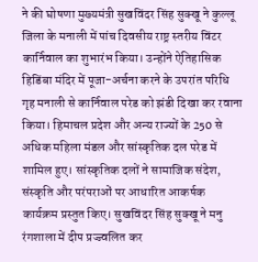ने की घोषणा मुख्यमंत्री सुखविंदर सिंह सुक्खू ने कुल्लू जिला के मनाली में पांच दिवसीय राष्ट्र स्तरीय विंटर कार्निवाल का शुभारंभ किया। उन्होंने ऐतिहासिक हिडिंबा मंदिर में पूजा-अर्चना करने के उपरांत परिधि गृह मनाली से कार्निवाल परेड को झंडी दिखा कर रवाना किया। हिमाचल प्रदेश और अन्य राज्यों के 250 से अधिक महिला मंडल और सांस्कृतिक दल परेड में शामिल हुए। सांस्कृतिक दलों ने सामाजिक संदेश, संस्कृति और परंपराओं पर आधारित आकर्षक कार्यक्रम प्रस्तुत किए। सुखविंदर सिंह सुक्खू ने मनु रंगशाला में दीप प्रज्ज्वलित कर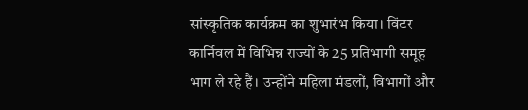सांस्कृतिक कार्यक्रम का शुभारंभ किया। विंटर कार्निवल में विभिन्न राज्यों के 25 प्रतिभागी समूह भाग ले रहे हैं। उन्होंने महिला मंडलों, विभागों और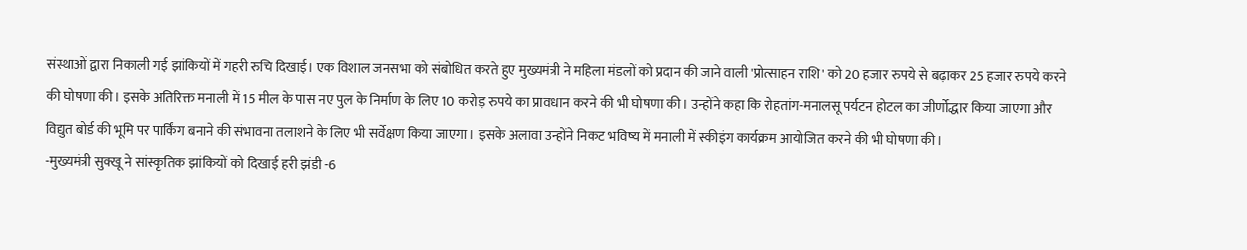संस्थाओं द्वारा निकाली गई झांकियों में गहरी रुचि दिखाई। एक विशाल जनसभा को संबोधित करते हुए मुख्यमंत्री ने महिला मंडलों को प्रदान की जाने वाली 'प्रोत्साहन राशि' को 20 हजार रुपये से बढ़ाकर 25 हजार रुपये करने की घोषणा की। इसके अतिरिक्त मनाली में 15 मील के पास नए पुल के निर्माण के लिए 10 करोड़ रुपये का प्रावधान करने की भी घोषणा की। उन्होंने कहा कि रोहतांग-मनालसू पर्यटन होटल का जीर्णोद्धार किया जाएगा और विद्युत बोर्ड की भूमि पर पार्किंग बनाने की संभावना तलाशने के लिए भी सर्वेक्षण किया जाएगा। इसके अलावा उन्होंने निकट भविष्य में मनाली में स्कीइंग कार्यक्रम आयोजित करने की भी घोषणा की।
-मुख्यमंत्री सुक्खू ने सांस्कृतिक झांकियों को दिखाई हरी झंडी -6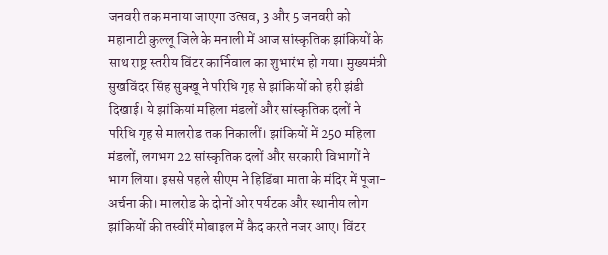जनवरी तक मनाया जाएगा उत्सव, 3 और 5 जनवरी को महानाटी कुल्लू जिले के मनाली में आज सांस्कृतिक झांकियों के साथ राष्ट्र स्तरीय विंटर कार्निवाल का शुभारंभ हो गया। मुख्यमंत्री सुखविंदर सिंह सुक्खू ने परिधि गृह से झांकियों को हरी झंडी दिखाई। ये झांकियां महिला मंडलों और सांस्कृतिक दलों ने परिधि गृह से मालरोड तक निकालीं। झांकियों में 250 महिला मंडलों, लगभग 22 सांस्कृतिक दलों और सरकारी विभागों ने भाग लिया। इससे पहले सीएम ने हिडिंबा माता के मंदिर में पूजा-अर्चना की। मालरोड के दोनों ओर पर्यटक और स्थानीय लोग झांकियों की तस्वीरें मोबाइल में कैद करते नजर आए। विंटर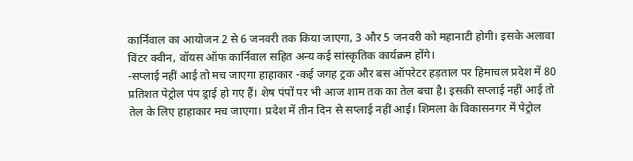कार्निवाल का आयोजन 2 से 6 जनवरी तक किया जाएगा, 3 और 5 जनवरी को महानाटी होगी। इसके अलावा विंटर क्वीन, वॉयस ऑफ कार्निवाल सहित अन्य कई सांस्कृतिक कार्यक्रम होंगे।
-सप्लाई नहीं आई तो मच जाएगा हाहाकार -कई जगह ट्रक और बस ऑपरेटर हड़ताल पर हिमाचल प्रदेश में 80 प्रतिशत पेट्रोल पंप ड्राई हो गए हैं। शेष पंपों पर भी आज शाम तक का तेल बचा है। इसकी सप्लाई नहीं आई तो तेल के लिए हाहाकार मच जाएगा। प्रदेश में तीन दिन से सप्लाई नहीं आई। शिमला के विकासनगर में पेट्रोल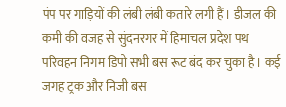पंप पर गाड़ियों की लंबी लंबी कतारे लगी हैं। डीजल की कमी की वजह से सुंदनरगर में हिमाचल प्रदेश पथ परिवहन निगम डिपो सभी बस रूट बंद कर चुका है। कई जगह ट्रक और निजी बस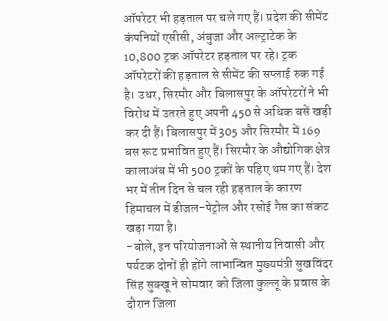ऑपरेटर भी हड़ताल पर चले गए हैं। प्रदेश की सीमेंट कंपनियों एसीसी, अंबुजा और अल्ट्राटेक के 10,800 ट्रक ऑपरेटर हड़ताल पर रहे। ट्रक ऑपरेटरों की हड़ताल से सीमेंट की सप्लाई रुक गई है। उधर, सिरमौर और बिलासपुर के ऑपरेटरों ने भी विरोध में उतरते हुए अपनी 450 से अधिक बसें खड़ी कर दी हैं। बिलासपुर में 305 और सिरमौर में 169 बस रूट प्रभावित हुए हैं। सिरमौर के औद्योगिक क्षेत्र कालाअंब में भी 500 ट्रकों के पहिए थम गए हैं। देश भर में तीन दिन से चल रही हड़ताल के कारण हिमाचल में डीजल-पेट्रोल और रसोई गैस का संकट खड़ा गया है।
-बोले, इन परियोजनाओं से स्थानीय निवासी और पर्यटक दोनों ही होंगे लाभान्वित मुख्यमंत्री सुखविंदर सिंह सुक्खू ने सोमवार को जिला कुल्लू के प्रवास के दौरान जिला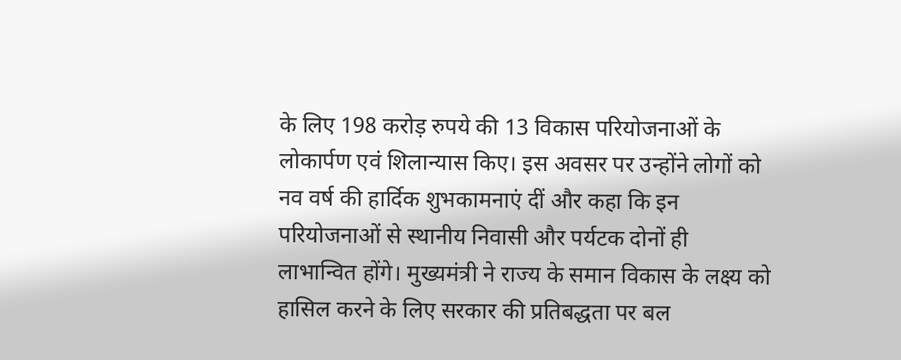के लिए 198 करोड़ रुपये की 13 विकास परियोजनाओं के लोकार्पण एवं शिलान्यास किए। इस अवसर पर उन्होंने लोगों को नव वर्ष की हार्दिक शुभकामनाएं दीं और कहा कि इन परियोजनाओं से स्थानीय निवासी और पर्यटक दोनों ही लाभान्वित होंगे। मुख्यमंत्री ने राज्य के समान विकास के लक्ष्य को हासिल करने के लिए सरकार की प्रतिबद्धता पर बल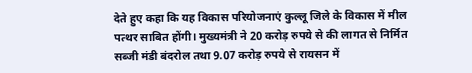देते हुए कहा कि यह विकास परियोजनाएं कुल्लू जिले के विकास में मील पत्थर साबित होंगी। मुख्यमंत्री ने 20 करोड़ रुपये से की लागत से निर्मित सब्जी मंडी बंदरोल तथा 9.07 करोड़ रुपये से रायसन में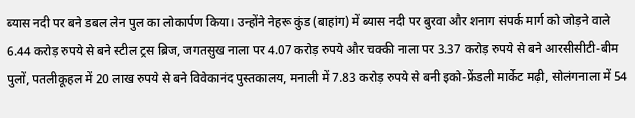ब्यास नदी पर बने डबल लेन पुल का लोकार्पण किया। उन्होंने नेहरू कुंड (बाहांग) में ब्यास नदी पर बुरवा और शनाग संपर्क मार्ग को जोड़ने वाले 6.44 करोड़ रुपये से बने स्टील ट्रस ब्रिज, जगतसुख नाला पर 4.07 करोड़ रुपये और चक्की नाला पर 3.37 करोड़ रुपये से बने आरसीसीटी-बीम पुलों, पतलीकूहल में 20 लाख रुपये से बने विवेकानंद पुस्तकालय, मनाली में 7.83 करोड़ रुपये से बनी इको-फ्रेंडली मार्केट मढ़ी, सोलंगनाला में 54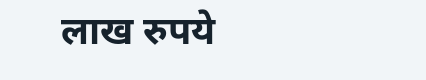लाख रुपये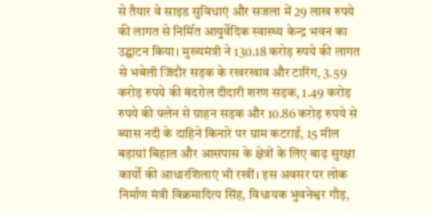से तैयार वे साइड सुविधाएं और सजला में 29 लाख रुपये की लागत से निर्मित आयुर्वेदिक स्वास्थ्य केन्द्र भवन का उद्घाटन किया। मुख्यमंत्री ने 130.18 करोड़ रुपये की लागत से भबेली जिंदौर सड़क के रखरखाव और टारिंग, 3.59 करोड़ रुपये की बंदरोल दीदारी शरण सड़क, 1.49 करोड़ रुपये की फ्लेन से ग्राहन सड़क और 10.86 करोड़ रुपये से ब्यास नदी के दाहिने किनारे पर ग्राम कटराईं, 15 मील बड़ाग्रां बिहाल और आसपास के क्षेत्रों के लिए बाढ़ सुरक्षा कार्यों की आधारशिलाएं भी रखीं। इस अवसर पर लोक निर्माण मंत्री विक्रमादित्य सिंह, विधायक भुवनेश्वर गौड़,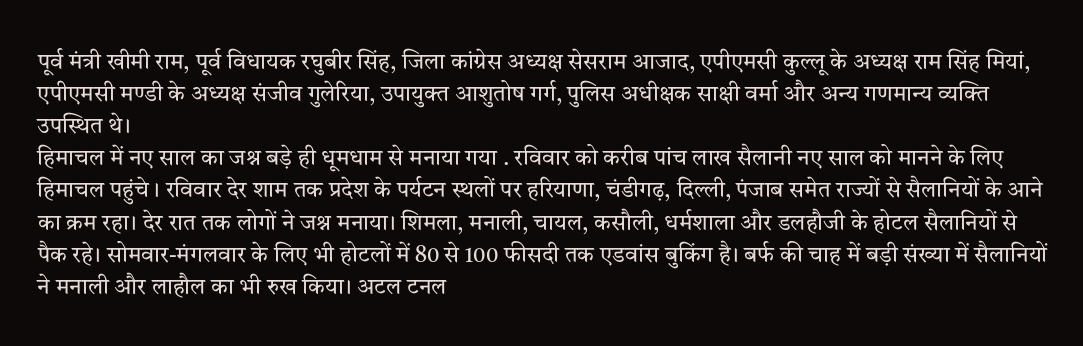पूर्व मंत्री खीमी राम, पूर्व विधायक रघुबीर सिंह, जिला कांग्रेस अध्यक्ष सेसराम आजाद, एपीएमसी कुल्लू के अध्यक्ष राम सिंह मियां, एपीएमसी मण्डी के अध्यक्ष संजीव गुलेरिया, उपायुक्त आशुतोष गर्ग, पुलिस अधीक्षक साक्षी वर्मा और अन्य गणमान्य व्यक्ति उपस्थित थे।
हिमाचल में नए साल का जश्न बड़े ही धूमधाम से मनाया गया . रविवार को करीब पांच लाख सैलानी नए साल को मानने के लिए हिमाचल पहुंचे । रविवार देर शाम तक प्रदेश के पर्यटन स्थलों पर हरियाणा, चंडीगढ़, दिल्ली, पंजाब समेत राज्यों से सैलानियों के आने का क्रम रहा। देर रात तक लोगों ने जश्न मनाया। शिमला, मनाली, चायल, कसौली, धर्मशाला और डलहौजी के होटल सैलानियों से पैक रहे। सोमवार-मंगलवार के लिए भी होटलों में 80 से 100 फीसदी तक एडवांस बुकिंग है। बर्फ की चाह में बड़ी संख्या में सैलानियों ने मनाली और लाहौल का भी रुख किया। अटल टनल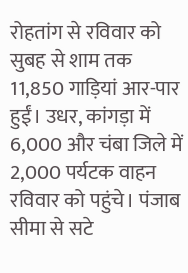रोहतांग से रविवार को सुबह से शाम तक 11,850 गाड़ियां आर-पार हुईं। उधर, कांगड़ा में 6,000 और चंबा जिले में 2,000 पर्यटक वाहन रविवार को पहुंचे। पंजाब सीमा से सटे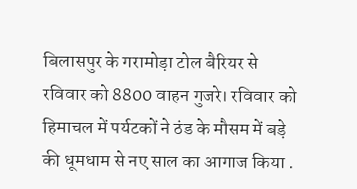बिलासपुर के गरामोड़ा टोल बैरियर से रविवार को 8800 वाहन गुजरे। रविवार को हिमाचल में पर्यटकों ने ठंड के मौसम में बड़े की धूमधाम से नए साल का आगाज किया .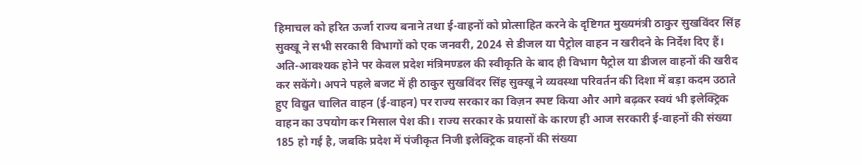हिमाचल को हरित ऊर्जा राज्य बनाने तथा ई-वाहनों को प्रोत्साहित करने के दृष्टिगत मुख्यमंत्री ठाकुर सुखविंदर सिंह सुक्खू ने सभी सरकारी विभागों को एक जनवरी, 2024 से डीजल या पैट्रोल वाहन न खरीदने के निर्देश दिए हैं। अति-आवश्यक होने पर केवल प्रदेश मंत्रिमण्डल की स्वीकृति के बाद ही विभाग पैट्रोल या डीजल वाहनों की खरीद कर सकेंगे। अपने पहले बजट में ही ठाकुर सुखविंदर सिंह सुक्खू ने व्यवस्था परिवर्तन की दिशा में बड़ा कदम उठाते हुए विद्युत चालित वाहन (ई-वाहन) पर राज्य सरकार का विज़न स्पष्ट किया और आगे बढ़कर स्वयं भी इलेक्ट्रिक वाहन का उपयोग कर मिसाल पेश की। राज्य सरकार के प्रयासों के कारण ही आज सरकारी ई-वाहनों की संख्या 185 हो गई है, जबकि प्रदेश में पंजीकृत निजी इलेक्ट्रिक वाहनों की संख्या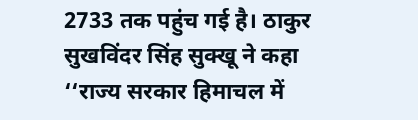2733 तक पहुंच गई है। ठाकुर सुखविंदर सिंह सुक्खू ने कहा ‘‘राज्य सरकार हिमाचल में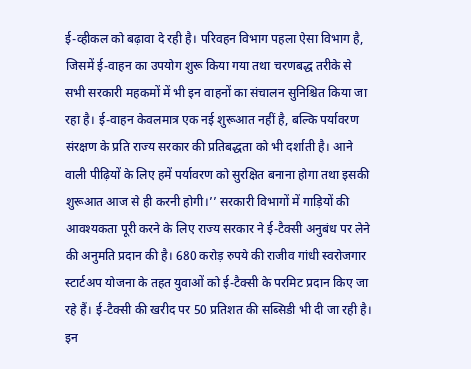ई-व्हीकल को बढ़ावा दे रही है। परिवहन विभाग पहला ऐसा विभाग है, जिसमें ई-वाहन का उपयोग शुरू किया गया तथा चरणबद्ध तरीके से सभी सरकारी महकमों में भी इन वाहनों का संचालन सुनिश्चित किया जा रहा है। ई-वाहन केवलमात्र एक नई शुरूआत नहीं है, बल्कि पर्यावरण संरक्षण के प्रति राज्य सरकार की प्रतिबद्धता को भी दर्शाती है। आने वाली पीढ़ियों के लिए हमें पर्यावरण को सुरक्षित बनाना होगा तथा इसकी शुरूआत आज से ही करनी होगी।’’ सरकारी विभागों में गाड़ियों की आवश्यकता पूरी करने के लिए राज्य सरकार ने ई-टैक्सी अनुबंध पर लेने की अनुमति प्रदान की है। 680 करोड़ रुपये की राजीव गांधी स्वरोजगार स्टार्टअप योजना के तहत युवाओं को ई-टैक्सी के परमिट प्रदान किए जा रहे हैं। ई-टैक्सी की खरीद पर 50 प्रतिशत की सब्सिडी भी दी जा रही है। इन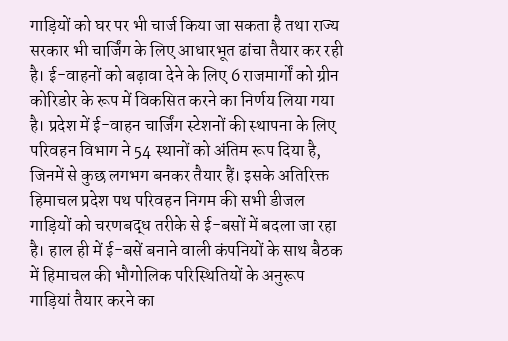गाड़ियों को घर पर भी चार्ज किया जा सकता है तथा राज्य सरकार भी चार्जिंग के लिए आधारभूत ढांचा तैयार कर रही है। ई-वाहनों को बढ़ावा देने के लिए 6 राजमार्गों को ग्रीन कोरिडोर के रूप में विकसित करने का निर्णय लिया गया है। प्रदेश में ई-वाहन चार्जिंग स्टेशनों की स्थापना के लिए परिवहन विभाग ने 54 स्थानों को अंतिम रूप दिया है, जिनमें से कुछ लगभग बनकर तैयार हैं। इसके अतिरिक्त हिमाचल प्रदेश पथ परिवहन निगम की सभी डीजल गाड़ियों को चरणबद्ध तरीके से ई-बसों में बदला जा रहा है। हाल ही में ई-बसें बनाने वाली कंपनियों के साथ बैठक में हिमाचल की भौगोलिक परिस्थितियों के अनुरूप गाड़ियां तैयार करने का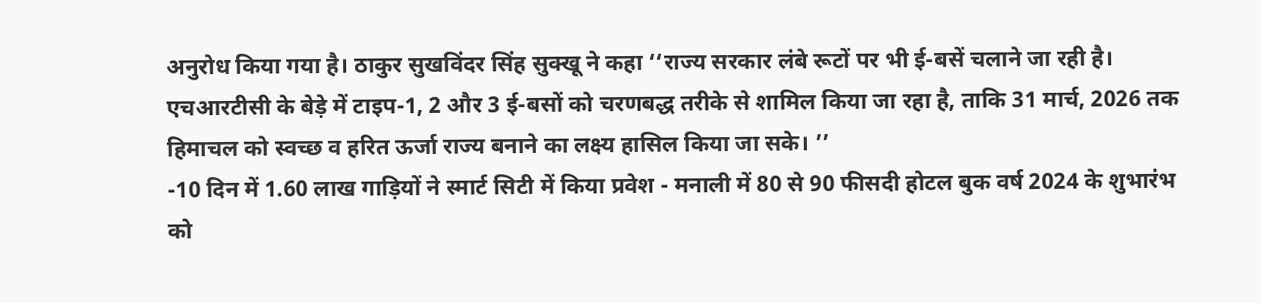अनुरोध किया गया है। ठाकुर सुखविंदर सिंह सुक्खू ने कहा ‘‘राज्य सरकार लंबे रूटों पर भी ई-बसें चलाने जा रही है। एचआरटीसी के बेड़े में टाइप-1, 2 और 3 ई-बसों को चरणबद्ध तरीके से शामिल किया जा रहा है, ताकि 31 मार्च, 2026 तक हिमाचल को स्वच्छ व हरित ऊर्जा राज्य बनाने का लक्ष्य हासिल किया जा सके। ’’
-10 दिन में 1.60 लाख गाड़ियों ने स्मार्ट सिटी में किया प्रवेश - मनाली में 80 से 90 फीसदी होटल बुक वर्ष 2024 के शुभारंभ को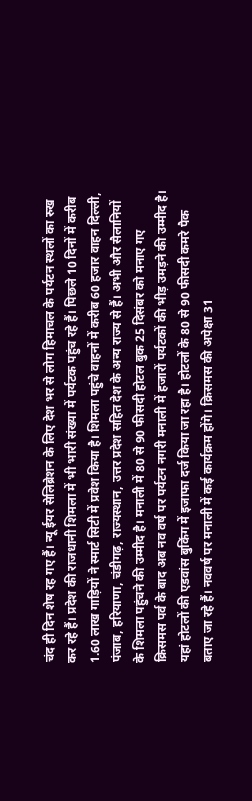चंद ही दिन शेष रह गए हैं। न्यू ईयर सेलिब्रेशन के लिए देश भर से लोग हिमाचल के पर्यटन स्थलों का रुख कर रहे हैं। प्रदेश की राजधानी शिमला में भी भारी संख्या में पर्यटक पहुंच रहे हैं। पिछले 10 दिनों में करीब 1.60 लाख गाड़ियों ने स्मार्ट सिटी में प्रवेश किया है। शिमला पहुंचे वाहनों में करीब 60 हजार वाहन दिल्ली, पंजाब, हरियाणा, चंडीगढ़, राज्यस्थान, उत्तर प्रदेश सहित देश के अन्य राज्य से हैं। अभी और सैलानियों के शिमला पहुंचने की उम्मीद है। मनाली में 80 से 90 फीसदी होटल बुक 25 दिसंबर को मनाए गए क्रिसमस पर्व के बाद अब नव वर्ष पर पर्यटन नगरी मनाली में हजारों पर्यटकों की भीड़ उमड़ने की उम्मीद है। यहां होटलों की एडवांस बुकिंग में इजाफा दर्ज किया जा रहा है। होटलों के 80 से 90 फीसदी कमरे पैक बताए जा रहे हैं। नववर्ष पर मनाली में कई कार्यक्रम होंगे। क्रिसमस की अपेक्षा 31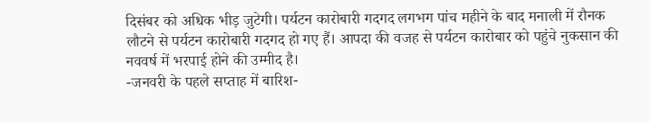दिसंबर को अधिक भीड़ जुटेगी। पर्यटन कारोबारी गदगद लगभग पांच महीने के बाद मनाली में रौनक लौटने से पर्यटन कारोबारी गदगद हो गए हैं। आपदा की वजह से पर्यटन कारोबार को पहुंचे नुकसान की नववर्ष में भरपाई होने की उम्मीद है।
-जनवरी के पहले सप्ताह में बारिश-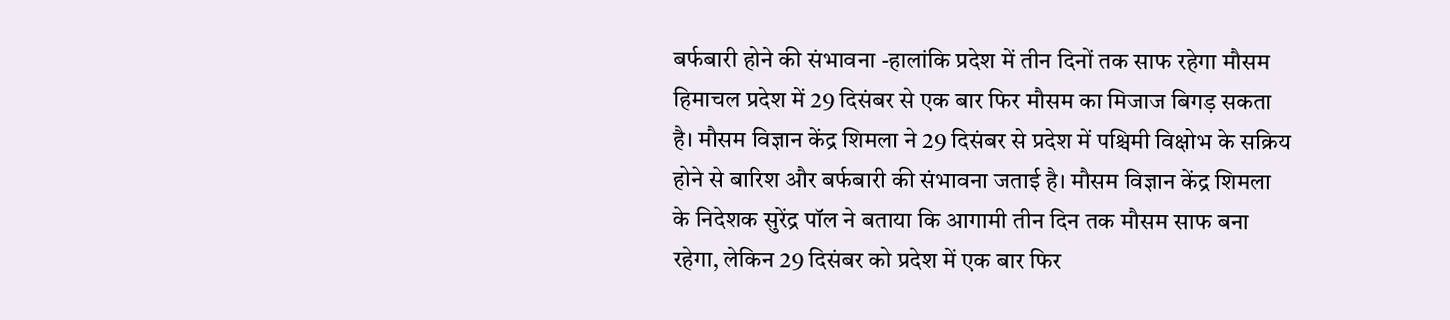बर्फबारी होने की संभावना -हालांकि प्रदेश में तीन दिनों तक साफ रहेगा मौसम हिमाचल प्रदेश में 29 दिसंबर से एक बार फिर मौसम का मिजाज बिगड़ सकता है। मौसम विज्ञान केंद्र शिमला ने 29 दिसंबर से प्रदेश में पश्चिमी विक्षोभ के सक्रिय होने से बारिश और बर्फबारी की संभावना जताई है। मौसम विज्ञान केंद्र शिमला के निदेशक सुरेंद्र पॉल ने बताया कि आगामी तीन दिन तक मौसम साफ बना रहेगा, लेकिन 29 दिसंबर को प्रदेश में एक बार फिर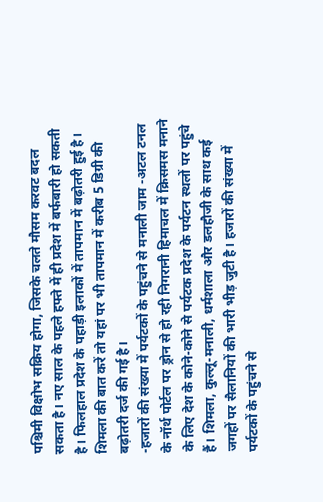पश्चिमी विक्षोभ सक्रिय होगा, जिसके चलते मौसम करवट बदल सकता है। नए साल के पहले हफ्ते में ही प्रदेश में बर्फबारी हो सकती है। फिलहाल प्रदेश के पहाड़ी इलाकों में तापमान में बढ़ोतरी हुई है। शिमला की बात करें तो यहां पर भी तापमान में करीब 5 डिग्री की बढ़ोतरी दर्ज की गई है।
-हजारों की संख्या में पर्यटकों के पहुंचने से मनाली जाम -अटल टनल के नॉर्थ पोर्टल पर ड्रोन से हो रही निगरानी हिमाचल में क्रिसमस मनाने के लिए देश के कोने-कोने से पर्यटक प्रदेश के पर्यटन स्थलों पर पहुंचे हैं। शिमला, कुल्लू-मनाली, धर्मशाला और डलहौजी के साथ कई जगहों पर सैलानियों की भारी भीड़ जुटी है। हजारों की संख्या में पर्यटकों के पहुंचने से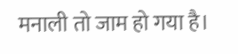मनाली तो जाम हो गया है।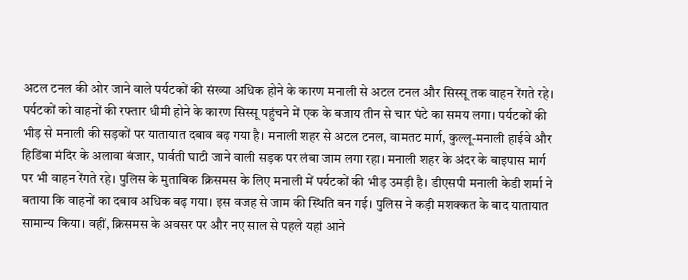अटल टनल की ओर जाने वाले पर्यटकों की संख्या अधिक होने के कारण मनाली से अटल टनल और सिस्सू तक वाहन रेंगते रहे। पर्यटकों को वाहनों की रफ्तार धीमी होने के कारण सिस्सू पहुंचने में एक के बजाय तीन से चार घंटे का समय लगा। पर्यटकों की भीड़ से मनाली की सड़कों पर यातायात दबाव बढ़ गया है। मनाली शहर से अटल टनल, वामतट मार्ग, कुल्लू-मनाली हाईवे और हिडिंबा मंदिर के अलावा बंजार, पार्वती घाटी जाने वाली सड़क पर लंबा जाम लगा रहा। मनाली शहर के अंदर के बाइपास मार्ग पर भी वाहन रेंगते रहे। पुलिस के मुताबिक क्रिसमस के लिए मनाली में पर्यटकों की भीड़ उमड़ी है। डीएसपी मनाली केडी शर्मा ने बताया कि वाहनों का दबाव अधिक बढ़ गया। इस वजह से जाम की स्थिति बन गई। पुलिस ने कड़ी मशक्कत के बाद यातायात सामान्य किया। वहीं, क्रिसमस के अवसर पर और नए साल से पहले यहां आने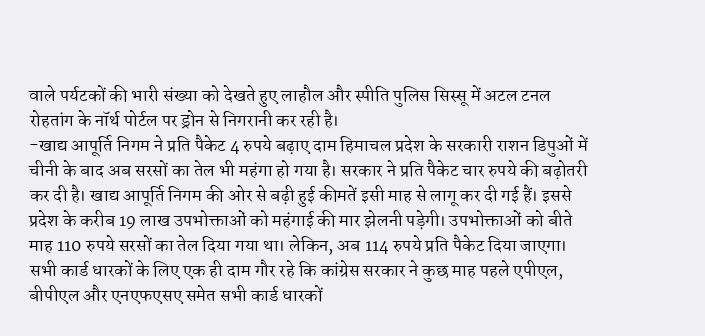वाले पर्यटकों की भारी संख्या को देखते हुए लाहौल और स्पीति पुलिस सिस्सू में अटल टनल रोहतांग के नॉर्थ पोर्टल पर ड्रोन से निगरानी कर रही है।
-खाद्य आपूर्ति निगम ने प्रति पैकेट 4 रुपये बढ़ाए दाम हिमाचल प्रदेश के सरकारी राशन डिपुओं में चीनी के बाद अब सरसों का तेल भी महंगा हो गया है। सरकार ने प्रति पैकेट चार रुपये की बढ़ोतरी कर दी है। खाद्य आपूर्ति निगम की ओर से बढ़ी हुई कीमतें इसी माह से लागू कर दी गई हैं। इससे प्रदेश के करीब 19 लाख उपभोक्ताओं को महंगाई की मार झेलनी पड़ेगी। उपभोक्ताओं को बीते माह 110 रुपये सरसों का तेल दिया गया था। लेकिन, अब 114 रुपये प्रति पैकेट दिया जाएगा। सभी कार्ड धारकों के लिए एक ही दाम गौर रहे कि कांग्रेस सरकार ने कुछ माह पहले एपीएल, बीपीएल और एनएफएसए समेत सभी कार्ड धारकों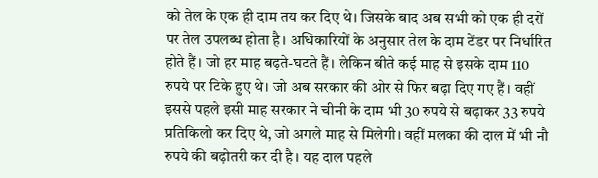को तेल के एक ही दाम तय कर दिए थे। जिसके बाद अब सभी को एक ही दरों पर तेल उपलब्ध होता है। अधिकारियों के अनुसार तेल के दाम टेंडर पर निर्धारित होते हैं। जो हर माह बढ़ते-घटते हैं। लेकिन बीते कई माह से इसके दाम 110 रुपये पर टिके हुए थे। जो अब सरकार की ओर से फिर बढ़ा दिए गए हैं। वहीं इससे पहले इसी माह सरकार ने चीनी के दाम भी 30 रुपये से बढ़ाकर 33 रुपये प्रतिकिलो कर दिए थे, जो अगले माह से मिलेगी। वहीं मलका की दाल में भी नौ रुपये की बढ़ोतरी कर दी है। यह दाल पहले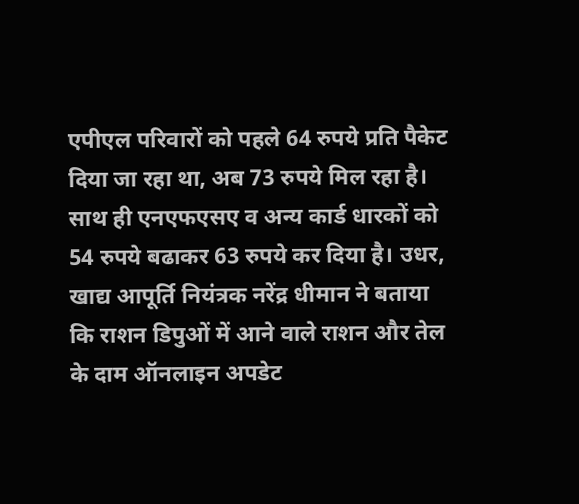एपीएल परिवारों को पहले 64 रुपये प्रति पैकेट दिया जा रहा था, अब 73 रुपये मिल रहा है। साथ ही एनएफएसए व अन्य कार्ड धारकों को 54 रुपये बढाकर 63 रुपये कर दिया है। उधर, खाद्य आपूर्ति नियंत्रक नरेंद्र धीमान ने बताया कि राशन डिपुओं में आने वाले राशन और तेल के दाम ऑनलाइन अपडेट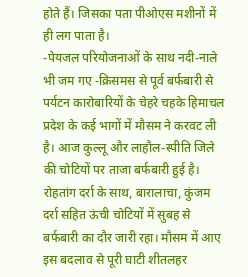होते हैं। जिसका पता पीओएस मशीनों में ही लग पाता है।
-पेयजल परियोजनाओं के साथ नदी-नाले भी जम गए -क्रिसमस से पूर्व बर्फबारी से पर्यटन कारोबारियों के चेहरे चहके हिमाचल प्रदेश के कई भागों में मौसम ने करवट ली है। आज कुल्लू और लाहौल-स्पीति जिले की चोटियों पर ताजा बर्फबारी हुई है। रोहतांग दर्रा के साथ, बारालाचा, कुंजम दर्रा सहित ऊंची चोटियों में सुबह से बर्फबारी का दौर जारी रहा। मौसम में आए इस बदलाव से पूरी घाटी शीतलहर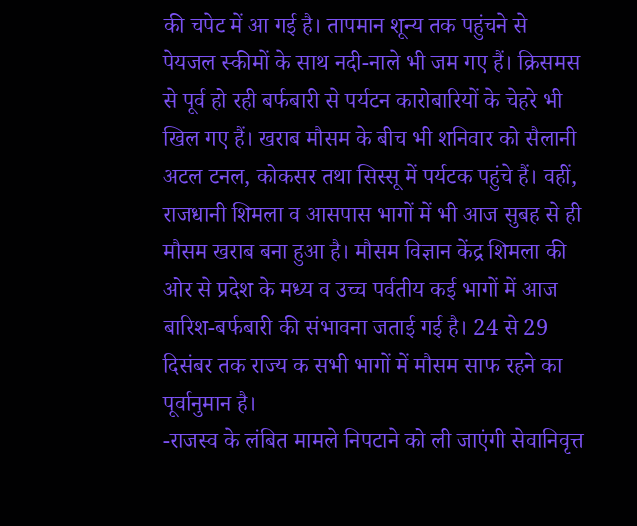की चपेट में आ गई है। तापमान शून्य तक पहुंचने से पेयजल स्कीमों के साथ नदी-नाले भी जम गए हैं। क्रिसमस से पूर्व हो रही बर्फबारी से पर्यटन कारोबारियों के चेहरे भी खिल गए हैं। खराब मौसम के बीच भी शनिवार को सैलानी अटल टनल, कोकसर तथा सिस्सू में पर्यटक पहुंचे हैं। वहीं, राजधानी शिमला व आसपास भागों में भी आज सुबह से ही मौसम खराब बना हुआ है। मौसम विज्ञान केंद्र शिमला की ओर से प्रदेश के मध्य व उच्च पर्वतीय कई भागों में आज बारिश-बर्फबारी की संभावना जताई गई है। 24 से 29 दिसंबर तक राज्य क सभी भागों में मौसम साफ रहने का पूर्वानुमान है।
-राजस्व के लंबित मामले निपटाने को ली जाएंगी सेवानिवृत्त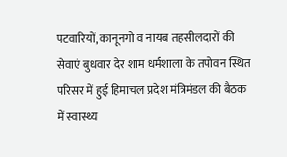पटवारियों, कानूनगो व नायब तहसीलदारों की सेवाएं बुधवार देर शाम धर्मशाला के तपोवन स्थित परिसर में हुई हिमाचल प्रदेश मंत्रिमंडल की बैठक में स्वास्थ्य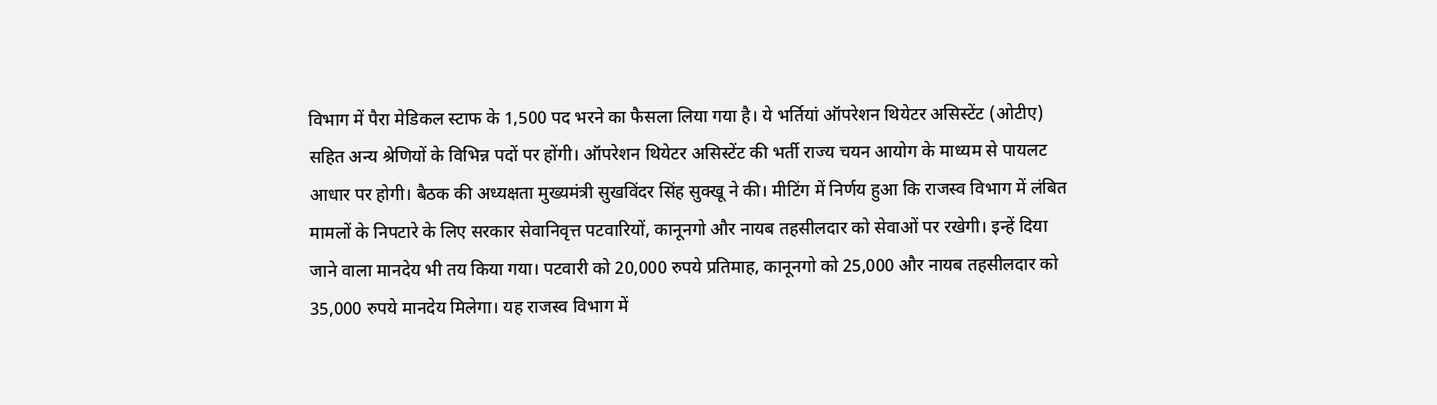विभाग में पैरा मेडिकल स्टाफ के 1,500 पद भरने का फैसला लिया गया है। ये भर्तियां ऑपरेशन थियेटर असिस्टेंट (ओटीए) सहित अन्य श्रेणियों के विभिन्न पदों पर होंगी। ऑपरेशन थियेटर असिस्टेंट की भर्ती राज्य चयन आयोग के माध्यम से पायलट आधार पर होगी। बैठक की अध्यक्षता मुख्यमंत्री सुखविंदर सिंह सुक्खू ने की। मीटिंग में निर्णय हुआ कि राजस्व विभाग में लंबित मामलों के निपटारे के लिए सरकार सेवानिवृत्त पटवारियों, कानूनगो और नायब तहसीलदार को सेवाओं पर रखेगी। इन्हें दिया जाने वाला मानदेय भी तय किया गया। पटवारी को 20,000 रुपये प्रतिमाह, कानूनगो को 25,000 और नायब तहसीलदार को 35,000 रुपये मानदेय मिलेगा। यह राजस्व विभाग में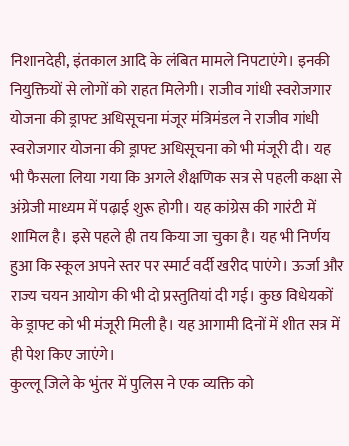निशानदेही, इंतकाल आदि के लंबित मामले निपटाएंगे। इनकी नियुक्तियों से लोगों को राहत मिलेगी। राजीव गांधी स्वरोजगार योजना की ड्राफ्ट अधिसूचना मंजूर मंत्रिमंडल ने राजीव गांधी स्वरोजगार योजना की ड्राफ्ट अधिसूचना को भी मंजूरी दी। यह भी फैसला लिया गया कि अगले शैक्षणिक सत्र से पहली कक्षा से अंग्रेजी माध्यम में पढ़ाई शुरू होगी। यह कांग्रेस की गारंटी में शामिल है। इसे पहले ही तय किया जा चुका है। यह भी निर्णय हुआ कि स्कूल अपने स्तर पर स्मार्ट वर्दी खरीद पाएंगे। ऊर्जा और राज्य चयन आयोग की भी दो प्रस्तुतियां दी गई। कुछ विधेयकों के ड्राफ्ट को भी मंजूरी मिली है। यह आगामी दिनों में शीत सत्र में ही पेश किए जाएंगे।
कुल्लू जिले के भुंतर में पुलिस ने एक व्यक्ति को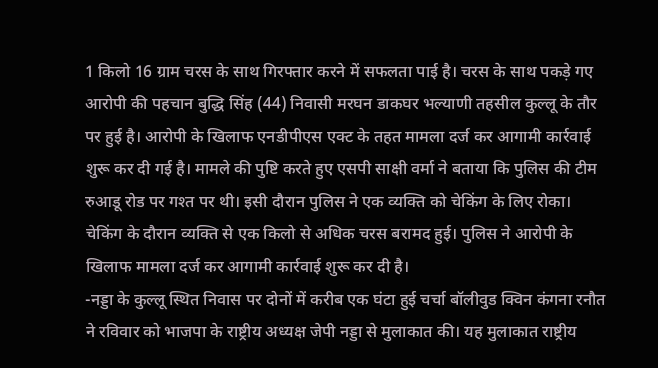1 किलो 16 ग्राम चरस के साथ गिरफ्तार करने में सफलता पाई है। चरस के साथ पकड़े गए आरोपी की पहचान बुद्धि सिंह (44) निवासी मरघन डाकघर भल्याणी तहसील कुल्लू के तौर पर हुई है। आरोपी के खिलाफ एनडीपीएस एक्ट के तहत मामला दर्ज कर आगामी कार्रवाई शुरू कर दी गई है। मामले की पुष्टि करते हुए एसपी साक्षी वर्मा ने बताया कि पुलिस की टीम रुआडू रोड पर गश्त पर थी। इसी दौरान पुलिस ने एक व्यक्ति को चेकिंग के लिए रोका। चेकिंग के दौरान व्यक्ति से एक किलो से अधिक चरस बरामद हुई। पुलिस ने आरोपी के खिलाफ मामला दर्ज कर आगामी कार्रवाई शुरू कर दी है।
-नड्डा के कुल्लू स्थित निवास पर दोनों में करीब एक घंटा हुई चर्चा बॉलीवुड क्विन कंगना रनौत ने रविवार को भाजपा के राष्ट्रीय अध्यक्ष जेपी नड्डा से मुलाकात की। यह मुलाकात राष्ट्रीय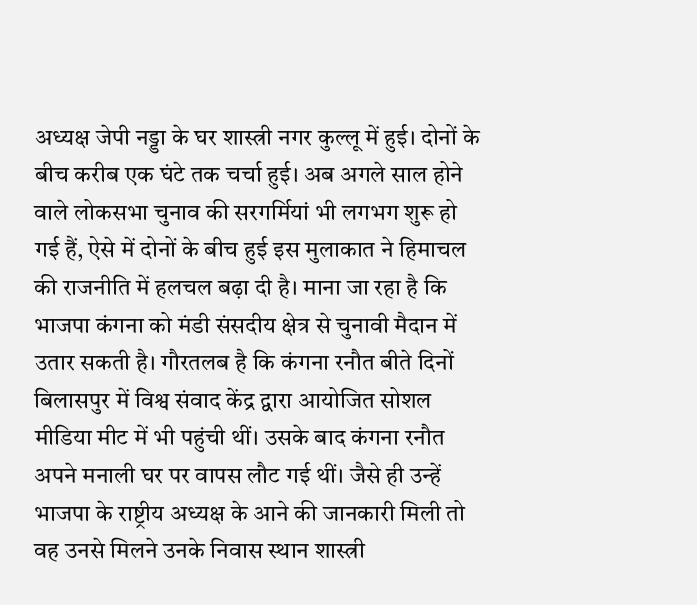अध्यक्ष जेपी नड्डा के घर शास्त्री नगर कुल्लू में हुई। दोनों के बीच करीब एक घंटे तक चर्चा हुई। अब अगले साल होने वाले लोकसभा चुनाव की सरगर्मियां भी लगभग शुरू हो गई हैं, ऐसे में दोनों के बीच हुई इस मुलाकात ने हिमाचल की राजनीति में हलचल बढ़ा दी है। माना जा रहा है कि भाजपा कंगना को मंडी संसदीय क्षेत्र से चुनावी मैदान में उतार सकती है। गौरतलब है कि कंगना रनौत बीते दिनों बिलासपुर में विश्व संवाद केंद्र द्वारा आयोजित सोशल मीडिया मीट में भी पहुंची थीं। उसके बाद कंगना रनौत अपने मनाली घर पर वापस लौट गई थीं। जैसे ही उन्हें भाजपा के राष्ट्रीय अध्यक्ष के आने की जानकारी मिली तो वह उनसे मिलने उनके निवास स्थान शास्त्री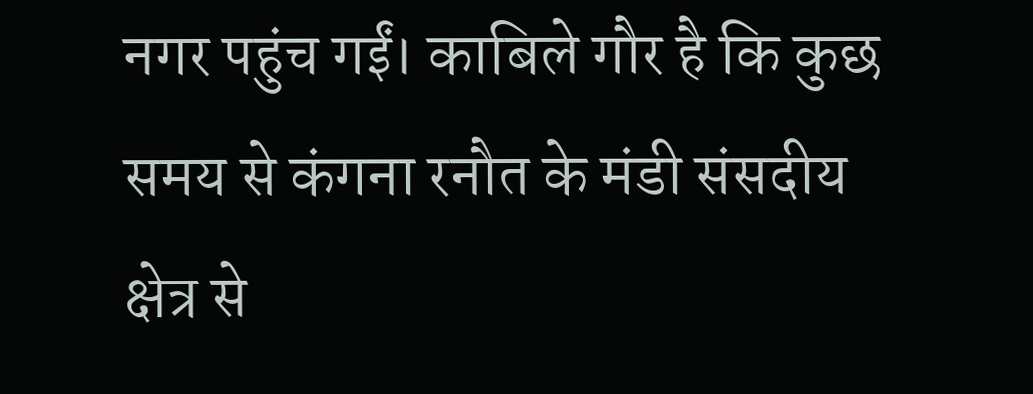नगर पहुंच गईं। काबिले गौर है कि कुछ समय से कंगना रनौत के मंडी संसदीय क्षेत्र से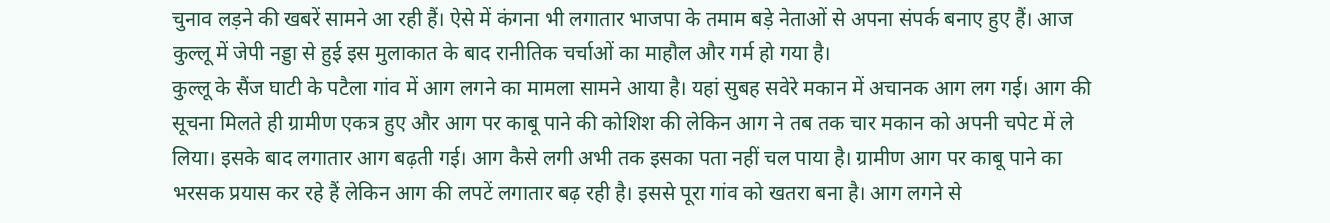चुनाव लड़ने की खबरें सामने आ रही हैं। ऐसे में कंगना भी लगातार भाजपा के तमाम बड़े नेताओं से अपना संपर्क बनाए हुए हैं। आज कुल्लू में जेपी नड्डा से हुई इस मुलाकात के बाद रानीतिक चर्चाओं का माहौल और गर्म हो गया है।
कुल्लू के सैंज घाटी के पटैला गांव में आग लगने का मामला सामने आया है। यहां सुबह सवेरे मकान में अचानक आग लग गई। आग की सूचना मिलते ही ग्रामीण एकत्र हुए और आग पर काबू पाने की कोशिश की लेकिन आग ने तब तक चार मकान को अपनी चपेट में ले लिया। इसके बाद लगातार आग बढ़ती गई। आग कैसे लगी अभी तक इसका पता नहीं चल पाया है। ग्रामीण आग पर काबू पाने का भरसक प्रयास कर रहे हैं लेकिन आग की लपटें लगातार बढ़ रही है। इससे पूरा गांव को खतरा बना है। आग लगने से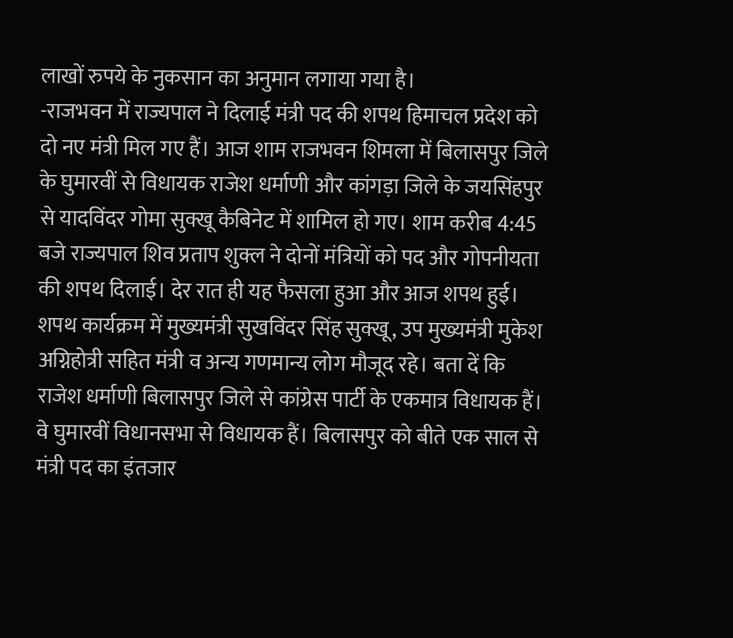लाखों रुपये के नुकसान का अनुमान लगाया गया है।
-राजभवन में राज्यपाल ने दिलाई मंत्री पद की शपथ हिमाचल प्रदेश को दो नए मंत्री मिल गए हैं। आज शाम राजभवन शिमला में बिलासपुर जिले के घुमारवीं से विधायक राजेश धर्माणी और कांगड़ा जिले के जयसिंहपुर से यादविंदर गोमा सुक्खू कैबिनेट में शामिल हो गए। शाम करीब 4:45 बजे राज्यपाल शिव प्रताप शुक्ल ने दोनों मंत्रियों को पद और गोपनीयता की शपथ दिलाई। देर रात ही यह फैसला हुआ और आज शपथ हुई। शपथ कार्यक्रम में मुख्यमंत्री सुखविंदर सिंह सुक्खू, उप मुख्यमंत्री मुकेश अग्निहोत्री सहित मंत्री व अन्य गणमान्य लोग मौजूद रहे। बता दें कि राजेश धर्माणी बिलासपुर जिले से कांग्रेस पार्टी के एकमात्र विधायक हैं। वे घुमारवीं विधानसभा से विधायक हैं। बिलासपुर को बीते एक साल से मंत्री पद का इंतजार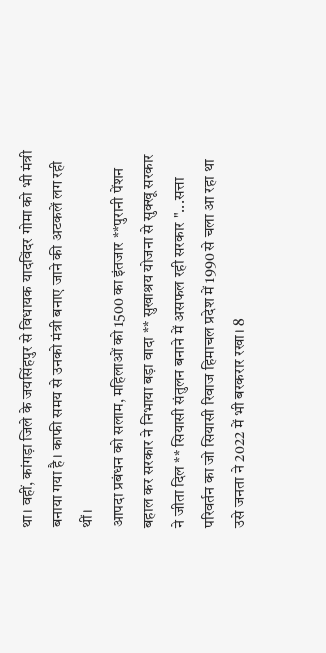था। वहीं, कांगड़ा जिले के जयसिंहपुर से विधायक यादविंदर गोमा को भी मंत्री बनाया गया है। काफी समय से उनको मंत्री बनाए जाने की अटकलें लग रही थीं।
आपदा प्रबंधन को सलाम, महिलाओं को 1500 का इंतजार **पुरानी पेंशन बहाल कर सरकार ने निभाया बड़ा वादा ** सुखाश्रय योजना से सुक्खू सरकार ने जीता दिल ** सियासी संतुलन बनाने में असफल रही सरकार "...सत्ता परिवर्तन का जो सियासी रिवाज हिमाचल प्रदेश में 1990 से चला आ रहा था उसे जनता ने 2022 में भी बरकरार रखा। 8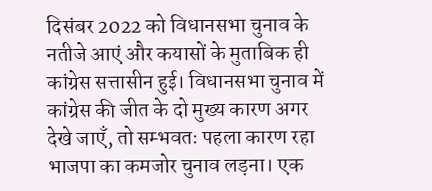दिसंबर 2022 को विधानसभा चुनाव के नतीजे आएं और कयासों के मुताबिक ही कांग्रेस सत्तासीन हुई। विधानसभा चुनाव में कांग्रेस की जीत के दो मुख्य कारण अगर देखे जाएँ, तो सम्भवतः पहला कारण रहा भाजपा का कमजोर चुनाव लड़ना। एक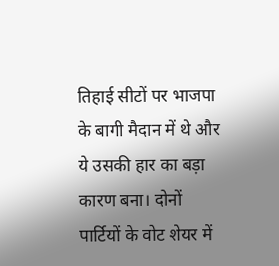तिहाई सीटों पर भाजपा के बागी मैदान में थे और ये उसकी हार का बड़ा कारण बना। दोनों पार्टियों के वोट शेयर में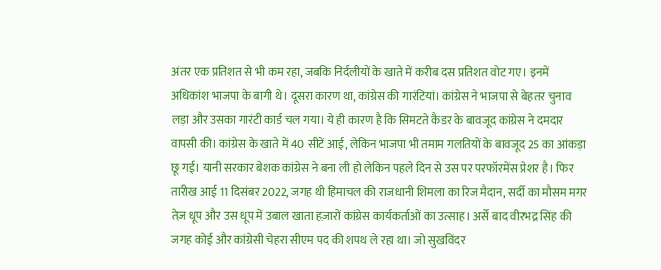अंतर एक प्रतिशत से भी कम रहा, जबकि निर्दलीयों के खाते में करीब दस प्रतिशत वोट गए। इनमें अधिकांश भाजपा के बागी थे। दूसरा कारण था, कांग्रेस की गारंटियां। कांग्रेस ने भाजपा से बेहतर चुनाव लड़ा और उसका गारंटी कार्ड चल गया। ये ही कारण है कि सिमटते कैडर के बावजूद कांग्रेस ने दमदार वापसी की। कांग्रेस के खाते में 40 सीटें आई, लेकिन भाजपा भी तमाम गलतियों के बावजूद 25 का आंकड़ा छू गई। यानी सरकार बेशक कांग्रेस ने बना ली हो लेकिन पहले दिन से उस पर परफॉरमेंस प्रेशर है। फिर तारीख आई 11 दिसंबर 2022, जगह थी हिमाचल की राजधानी शिमला का रिज मैदान, सर्दी का मौसम मगर तेज़ धूप और उस धूप में उबाल खाता हज़ारों कांग्रेस कार्यकर्ताओं का उत्साह। अर्से बाद वीरभद्र सिंह की जगह कोई और कांग्रेसी चेहरा सीएम पद की शपथ ले रहा था। जो सुखविंदर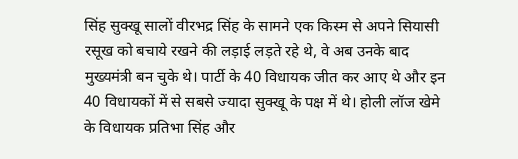सिंह सुक्खू सालों वीरभद्र सिंह के सामने एक किस्म से अपने सियासी रसूख को बचाये रखने की लड़ाई लड़ते रहे थे, वे अब उनके बाद मुख्यमंत्री बन चुके थे। पार्टी के 40 विधायक जीत कर आए थे और इन 40 विधायकों में से सबसे ज्यादा सुक्खू के पक्ष में थे। होली लॉज खेमे के विधायक प्रतिभा सिंह और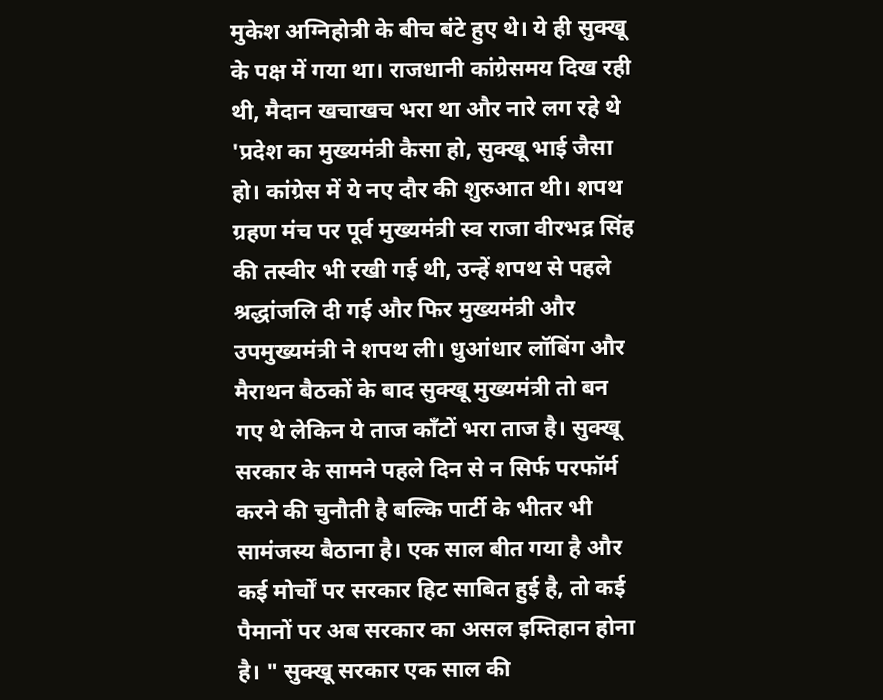मुकेश अग्निहोत्री के बीच बंटे हुए थे। ये ही सुक्खू के पक्ष में गया था। राजधानी कांग्रेसमय दिख रही थी, मैदान खचाखच भरा था और नारे लग रहे थे 'प्रदेश का मुख्यमंत्री कैसा हो, सुक्खू भाई जैसा हो। कांग्रेस में ये नए दौर की शुरुआत थी। शपथ ग्रहण मंच पर पूर्व मुख्यमंत्री स्व राजा वीरभद्र सिंह की तस्वीर भी रखी गई थी, उन्हें शपथ से पहले श्रद्धांजलि दी गई और फिर मुख्यमंत्री और उपमुख्यमंत्री ने शपथ ली। धुआंधार लॉबिंग और मैराथन बैठकों के बाद सुक्खू मुख्यमंत्री तो बन गए थे लेकिन ये ताज काँटों भरा ताज है। सुक्खू सरकार के सामने पहले दिन से न सिर्फ परफॉर्म करने की चुनौती है बल्कि पार्टी के भीतर भी सामंजस्य बैठाना है। एक साल बीत गया है और कई मोर्चों पर सरकार हिट साबित हुई है, तो कई पैमानों पर अब सरकार का असल इम्तिहान होना है। " सुक्खू सरकार एक साल की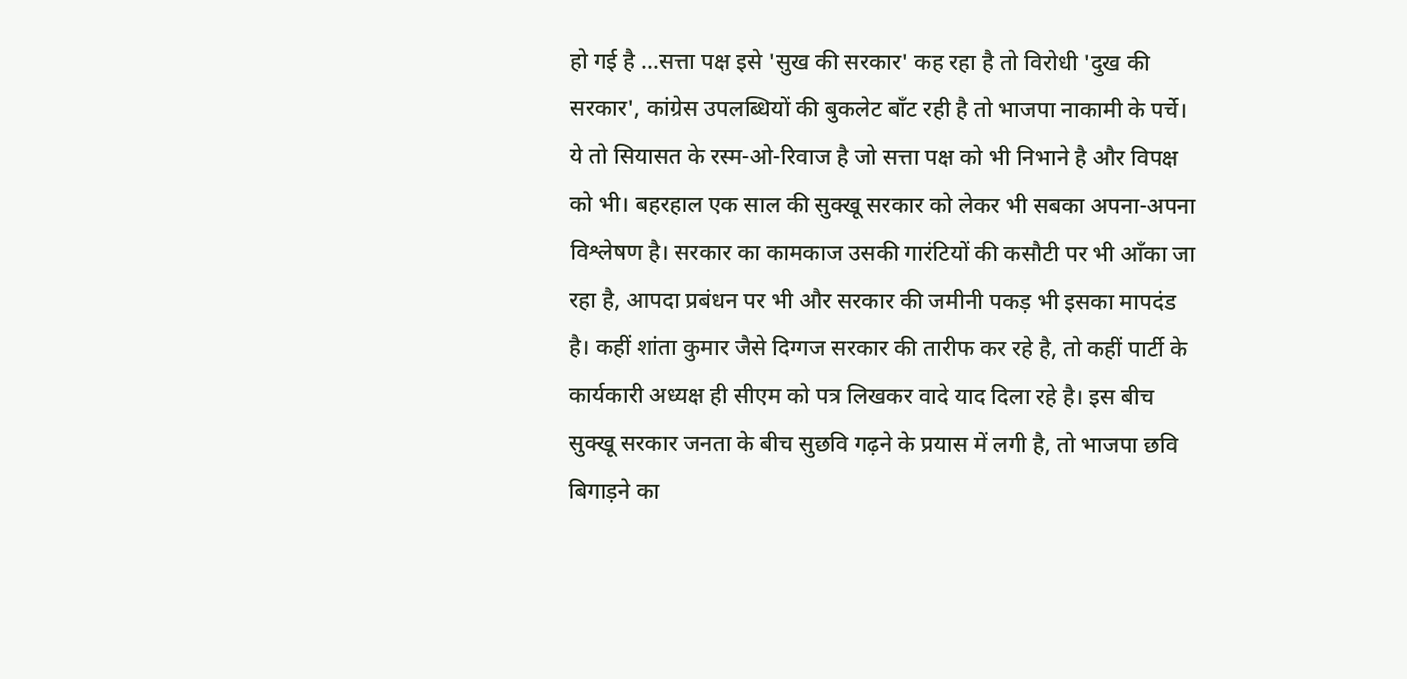हो गई है ...सत्ता पक्ष इसे 'सुख की सरकार' कह रहा है तो विरोधी 'दुख की सरकार', कांग्रेस उपलब्धियों की बुकलेट बाँट रही है तो भाजपा नाकामी के पर्चे। ये तो सियासत के रस्म-ओ-रिवाज है जो सत्ता पक्ष को भी निभाने है और विपक्ष को भी। बहरहाल एक साल की सुक्खू सरकार को लेकर भी सबका अपना-अपना विश्लेषण है। सरकार का कामकाज उसकी गारंटियों की कसौटी पर भी आँका जा रहा है, आपदा प्रबंधन पर भी और सरकार की जमीनी पकड़ भी इसका मापदंड है। कहीं शांता कुमार जैसे दिग्गज सरकार की तारीफ कर रहे है, तो कहीं पार्टी के कार्यकारी अध्यक्ष ही सीएम को पत्र लिखकर वादे याद दिला रहे है। इस बीच सुक्खू सरकार जनता के बीच सुछवि गढ़ने के प्रयास में लगी है, तो भाजपा छवि बिगाड़ने का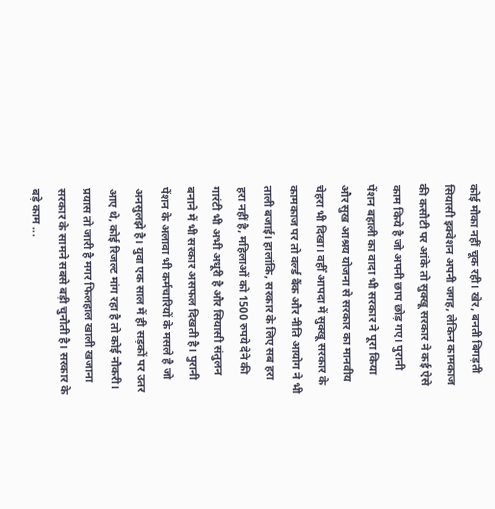कोई मौका नहीं चूक रही। खेर, बनती बिगड़ती सियासी इक्वेशन अपनी जगह, लेकिन कामकाज की कसौटी पर आंके तो सुक्खू सरकार ने कई ऐसे काम किये है जो अपनी छाप छोड़ गए। पुरानी पेंशन बहाली का वादा भी सरकार ने पूरा किया और सुख आश्रय योजना से सरकार का मानवीय चेहरा भी दिखा। वहीँ आपदा में सुक्खू सरकार के कामकाज पर तो वर्ल्ड बैंक और नीति आयोग ने भी ताली बजाई। हालांकि, सरकार के लिए सब हरा हरा नहीं है, महिलाओं को 1500 रुपये देने की गारंटी भी अभी अधूरी है और सियासी संतुलन बनाने में भी सरकार असफल दिखती है। पुरानी पेंशन के अलावा भी कर्मचारियों के मसले है जो अनसुलझे है। युवा एक साल में ही सड़कों पर उतर आए थे, कोई रिजल्ट मांग रहा है तो कोई नौकरी। प्रयास तो जारी है मगर फिलहाल खाली खजाना सरकार के सामने सबसे बड़ी चुनौती है। सरकार के बड़े काम ...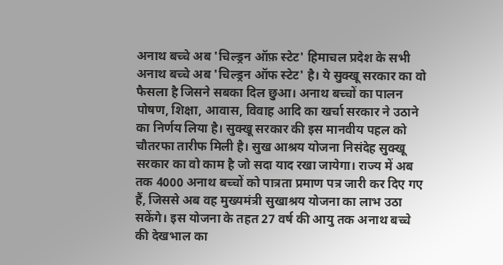अनाथ बच्चे अब 'चिल्ड्रन ऑफ़ स्टेट' हिमाचल प्रदेश के सभी अनाथ बच्चे अब 'चिल्ड्रन ऑफ स्टेट' है। ये सुक्खू सरकार का वो फैसला है जिसने सबका दिल छुआ। अनाथ बच्चों का पालन पोषण, शिक्षा, आवास, विवाह आदि का खर्चा सरकार ने उठाने का निर्णय लिया है। सुक्खू सरकार की इस मानवीय पहल को चौतरफा तारीफ मिली है। सुख आश्रय योजना निसंदेह सुक्खू सरकार का वो काम है जो सदा याद रखा जायेगा। राज्य में अब तक 4000 अनाथ बच्चों को पात्रता प्रमाण पत्र जारी कर दिए गए हैं, जिससे अब वह मुख्यमंत्री सुखाश्रय योजना का लाभ उठा सकेंगे। इस योजना के तहत 27 वर्ष की आयु तक अनाथ बच्चे की देखभाल का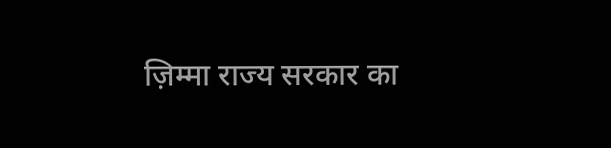ज़िम्मा राज्य सरकार का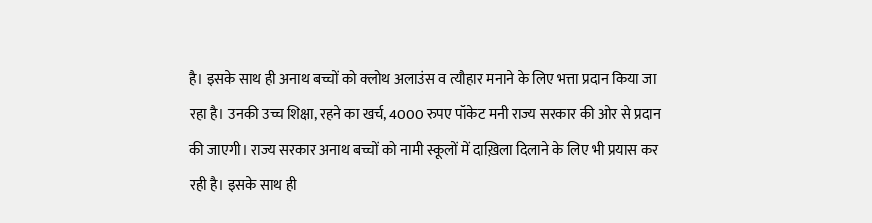है। इसके साथ ही अनाथ बच्चों को क्लोथ अलाउंस व त्यौहार मनाने के लिए भत्ता प्रदान किया जा रहा है। उनकी उच्च शिक्षा, रहने का खर्च, 4000 रुपए पॉकेट मनी राज्य सरकार की ओर से प्रदान की जाएगी। राज्य सरकार अनाथ बच्चों को नामी स्कूलों में दाख़िला दिलाने के लिए भी प्रयास कर रही है। इसके साथ ही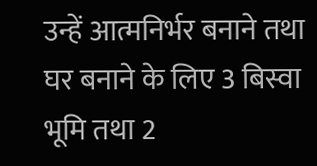उन्हें आत्मनिर्भर बनाने तथा घर बनाने के लिए 3 बिस्वा भूमि तथा 2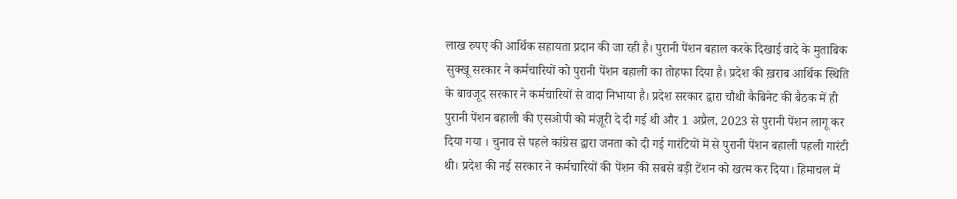लाख रुपए की आर्थिक सहायता प्रदान की जा रही है। पुरानी पेंशन बहाल करके दिखाई वादे के मुताबिक सुक्खू सरकार ने कर्मचारियों को पुरानी पेंशन बहाली का तोहफा दिया है। प्रदेश की ख़राब आर्थिक स्थिति के बावजूद सरकार ने कर्मचारियों से वादा निभाया है। प्रदेश सरकार द्वारा चौथी कैबिनेट की बैठक में ही पुरानी पेंशन बहाली की एसओपी को मंज़ूरी दे दी गई थी और 1 अप्रैल, 2023 से पुरानी पेंशन लागू कर दिया गया । चुनाव से पहले कांग्रेस द्वारा जनता को दी गई गारंटियों में से पुरानी पेंशन बहाली पहली गारंटी थी। प्रदेश की नई सरकार ने कर्मचारियों की पेंशन की सबसे बड़ी टेंशन को खत्म कर दिया। हिमाचल में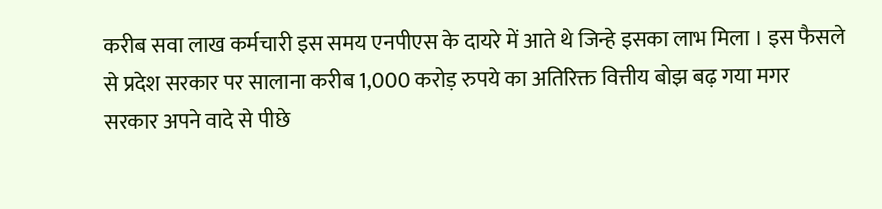करीब सवा लाख कर्मचारी इस समय एनपीएस के दायरे में आते थे जिन्हे इसका लाभ मिला । इस फैसले से प्रदेश सरकार पर सालाना करीब 1,000 करोड़ रुपये का अतिरिक्त वित्तीय बोझ बढ़ गया मगर सरकार अपने वादे से पीछे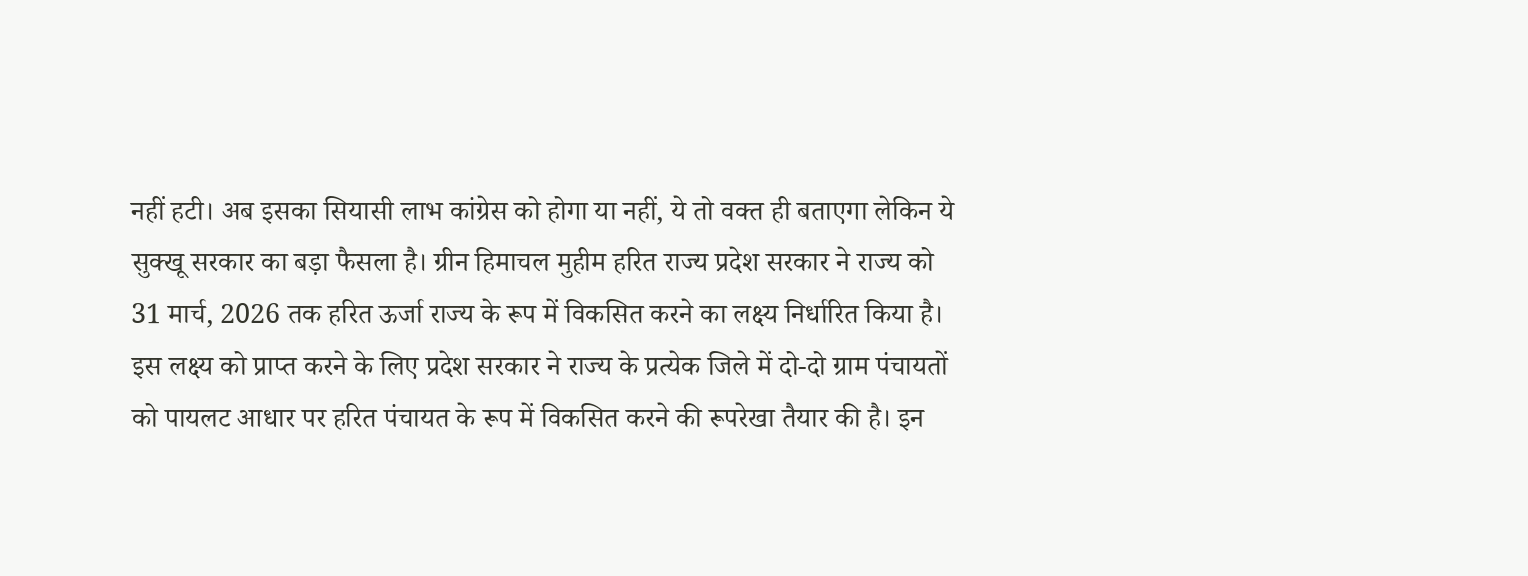नहीं हटी। अब इसका सियासी लाभ कांग्रेस को होगा या नहीं, ये तो वक्त ही बताएगा लेकिन ये सुक्खू सरकार का बड़ा फैसला है। ग्रीन हिमाचल मुहीम हरित राज्य प्रदेश सरकार ने राज्य को 31 मार्च, 2026 तक हरित ऊर्जा राज्य के रूप में विकसित करने का लक्ष्य निर्धारित किया है। इस लक्ष्य को प्राप्त करने के लिए प्रदेश सरकार ने राज्य के प्रत्येक जिले में दो-दो ग्राम पंचायतों को पायलट आधार पर हरित पंचायत के रूप में विकसित करने की रूपरेखा तैयार की है। इन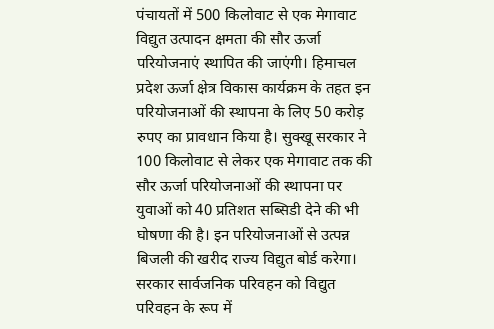पंचायतों में 500 किलोवाट से एक मेगावाट विद्युत उत्पादन क्षमता की सौर ऊर्जा परियोजनाएं स्थापित की जाएंगी। हिमाचल प्रदेश ऊर्जा क्षेत्र विकास कार्यक्रम के तहत इन परियोजनाओं की स्थापना के लिए 50 करोड़ रुपए का प्रावधान किया है। सुक्खू सरकार ने 100 किलोवाट से लेकर एक मेगावाट तक की सौर ऊर्जा परियोजनाओं की स्थापना पर युवाओं को 40 प्रतिशत सब्सिडी देने की भी घोषणा की है। इन परियोजनाओं से उत्पन्न बिजली की खरीद राज्य विद्युत बोर्ड करेगा। सरकार सार्वजनिक परिवहन को विद्युत परिवहन के रूप में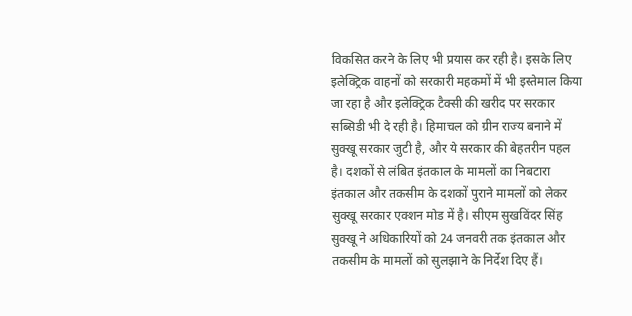विकसित करने के लिए भी प्रयास कर रही है। इसके लिए इलेक्ट्रिक वाहनों को सरकारी महकमों में भी इस्तेमाल किया जा रहा है और इलेक्ट्रिक टैक्सी की खरीद पर सरकार सब्सिडी भी दे रही है। हिमाचल को ग्रीन राज्य बनाने में सुक्खू सरकार जुटी है, और ये सरकार की बेहतरीन पहल है। दशकों से लंबित इंतकाल के मामलों का निबटारा इंतकाल और तकसीम के दशकों पुराने मामलों को लेकर सुक्खू सरकार एक्शन मोड में है। सीएम सुखविंदर सिंह सुक्खू ने अधिकारियों को 24 जनवरी तक इंतकाल और तकसीम के मामलों को सुलझाने के निर्देश दिए हैं।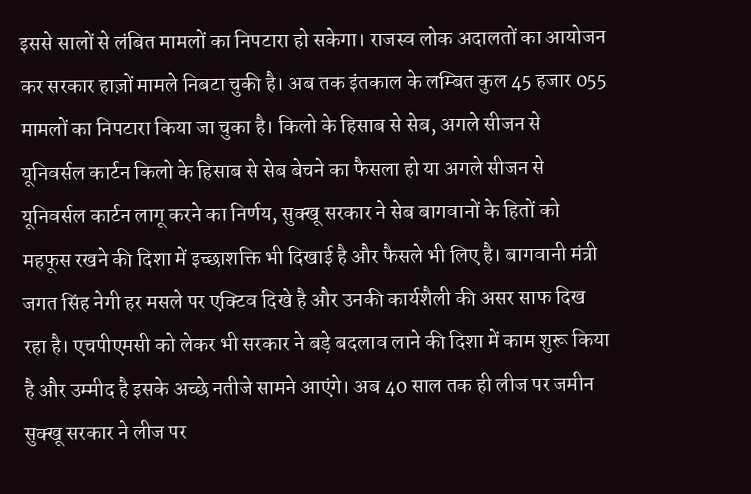इससे सालों से लंबित मामलों का निपटारा हो सकेगा। राजस्व लोक अदालतों का आयोजन कर सरकार हाज़ों मामले निबटा चुकी है। अब तक इंतकाल के लम्बित कुल 45 हजार 055 मामलों का निपटारा किया जा चुका है। किलो के हिसाब से सेब, अगले सीजन से यूनिवर्सल कार्टन किलो के हिसाब से सेब बेचने का फैसला हो या अगले सीजन से यूनिवर्सल कार्टन लागू करने का निर्णय, सुक्खू सरकार ने सेब बागवानों के हितों को महफूस रखने की दिशा में इच्छाशक्ति भी दिखाई है और फैसले भी लिए है। बागवानी मंत्री जगत सिंह नेगी हर मसले पर एक्टिव दिखे है और उनकी कार्यशैली की असर साफ दिख रहा है। एचपीएमसी को लेकर भी सरकार ने बड़े बदलाव लाने की दिशा में काम शुरू किया है और उम्मीद है इसके अच्छे नतीजे सामने आएंगे। अब 40 साल तक ही लीज पर जमीन सुक्खू सरकार ने लीज पर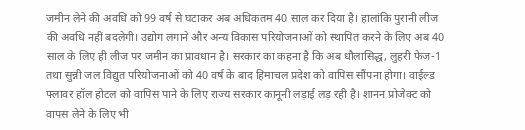जमीन लेने की अवधि को 99 वर्ष से घटाकर अब अधिकतम 40 साल कर दिया है। हालांकि पुरानी लीज की अवधि नहीं बदलेगी। उद्योग लगाने और अन्य विकास परियोजनाओं को स्थापित करने के लिए अब 40 साल के लिए ही लीज पर जमीन का प्रावधान है। सरकार का कहना है कि अब धौलासिद्ध, लुहरी फेज-1 तथा सुन्नी जल विद्युत परियोजनाओं को 40 वर्ष के बाद हिमाचल प्रदेश को वापिस सौंपना होगा। वाईल्ड फ्लावर हॉल होटल को वापिस पाने के लिए राज्य सरकार कानूनी लड़ाई लड़ रही है। शानन प्रोजेक्ट को वापस लेने के लिए भी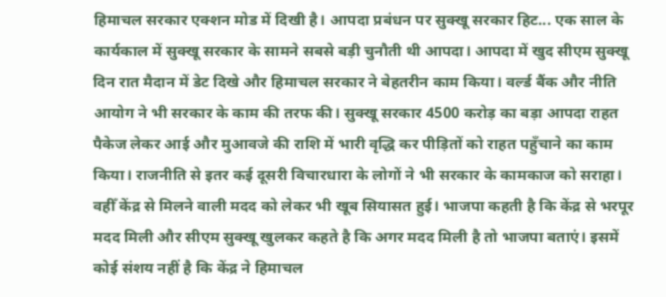हिमाचल सरकार एक्शन मोड में दिखी है। आपदा प्रबंधन पर सुक्खू सरकार हिट... एक साल के कार्यकाल में सुक्खू सरकार के सामने सबसे बड़ी चुनौती थी आपदा। आपदा में खुद सीएम सुक्खू दिन रात मैदान में डेट दिखे और हिमाचल सरकार ने बेहतरीन काम किया। वर्ल्ड बैंक और नीति आयोग ने भी सरकार के काम की तरफ की। सुक्खू सरकार 4500 करोड़ का बड़ा आपदा राहत पैकेज लेकर आई और मुआवजे की राशि में भारी वृद्धि कर पीड़ितों को राहत पहुँचाने का काम किया। राजनीति से इतर कई दूसरी विचारधारा के लोगों ने भी सरकार के कामकाज को सराहा। वहीँ केंद्र से मिलने वाली मदद को लेकर भी खूब सियासत हुई। भाजपा कहती है कि केंद्र से भरपूर मदद मिली और सीएम सुक्खू खुलकर कहते है कि अगर मदद मिली है तो भाजपा बताएं। इसमें कोई संशय नहीं है कि केंद्र ने हिमाचल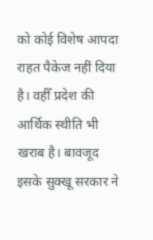को कोई विशेष आपदा राहत पैकेज नहीं दिया है। वहीँ प्रदेश की आर्थिक स्थीति भी खराब है। बावजूद इसके सुक्खू सरकार ने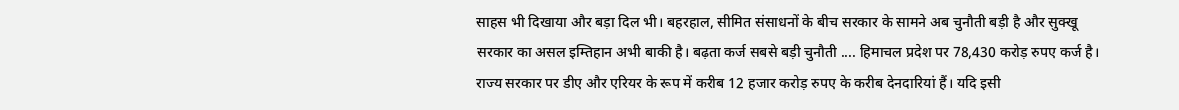साहस भी दिखाया और बड़ा दिल भी। बहरहाल, सीमित संसाधनों के बीच सरकार के सामने अब चुनौती बड़ी है और सुक्खू सरकार का असल इम्तिहान अभी बाकी है। बढ़ता कर्ज सबसे बड़ी चुनौती .... हिमाचल प्रदेश पर 78,430 करोड़ रुपए कर्ज है। राज्य सरकार पर डीए और एरियर के रूप में करीब 12 हजार करोड़ रुपए के करीब देनदारियां हैं। यदि इसी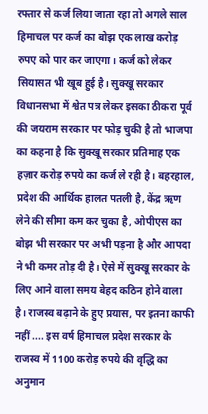रफ्तार से कर्ज लिया जाता रहा तो अगले साल हिमाचल पर कर्ज का बोझ एक लाख करोड़ रुपए को पार कर जाएगा। कर्ज को लेकर सियासत भी खूब हुई है। सुक्खू सरकार विधानसभा में श्वेत पत्र लेकर इसका ठीकरा पूर्व की जयराम सरकार पर फोड़ चुकी है तो भाजपा का कहना है कि सुक्खू सरकार प्रतिमाह एक हज़ार करोड़ रुपये का कर्ज ले रही है। बहरहाल, प्रदेश की आर्थिक हालत पतली है, केंद्र ऋण लेने की सीमा कम कर चुका है, ओपीएस का बोझ भी सरकार पर अभी पड़ना है और आपदा ने भी कमर तोड़ दी है। ऐसे में सुक्खू सरकार के लिए आने वाला समय बेहद कठिन होने वाला है। राजस्व बढ़ाने के हुए प्रयास, पर इतना काफी नहीं .... इस वर्ष हिमाचल प्रदेश सरकार के राजस्व में 1100 करोड़ रुपये की वृद्धि का अनुमान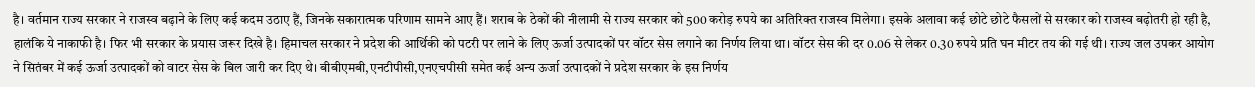है। वर्तमान राज्य सरकार ने राजस्व बढ़ाने के लिए कई कदम उठाए हैं, जिनके सकारात्मक परिणाम सामने आए हैं। शराब के ठेकों की नीलामी से राज्य सरकार को 500 करोड़ रुपये का अतिरिक्त राजस्व मिलेगा। इसके अलावा कई छोटे छोटे फैसलों से सरकार को राजस्व बढ़ोतरी हो रही है, हालंकि ये नाकाफी है। फिर भी सरकार के प्रयास जरूर दिखे है। हिमाचल सरकार ने प्रदेश की आर्थिकी को पटरी पर लाने के लिए ऊर्जा उत्पादकों पर वॉटर सेस लगाने का निर्णय लिया था। वॉटर सेस की दर 0.06 से लेकर 0.30 रुपये प्रति घन मीटर तय की गई थी। राज्य जल उपकर आयोग ने सितंबर में कई ऊर्जा उत्पादकों को वाटर सेस के बिल जारी कर दिए थे। बीबीएमबी,एनटीपीसी,एनएचपीसी समेत कई अन्य ऊर्जा उत्पादकों ने प्रदेश सरकार के इस निर्णय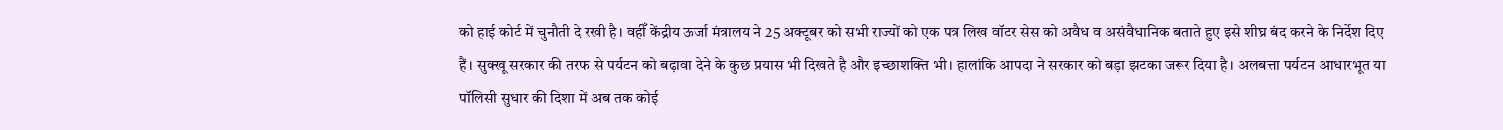को हाई कोर्ट में चुनौती दे रखी है। वहीँ केंद्रीय ऊर्जा मंत्रालय ने 25 अक्टूबर को सभी राज्यों को एक पत्र लिख वॉटर सेस को अवैध व असंवैधानिक बताते हुए इसे शीघ्र बंद करने के निर्देश दिए हैं। सुक्खू सरकार की तरफ से पर्यटन को बढ़ावा देने के कुछ प्रयास भी दिखते है और इच्छाशक्ति भी। हालांकि आपदा ने सरकार को बड़ा झटका जरूर दिया है। अलबत्ता पर्यटन आधारभूत या पॉलिसी सुधार की दिशा में अब तक कोई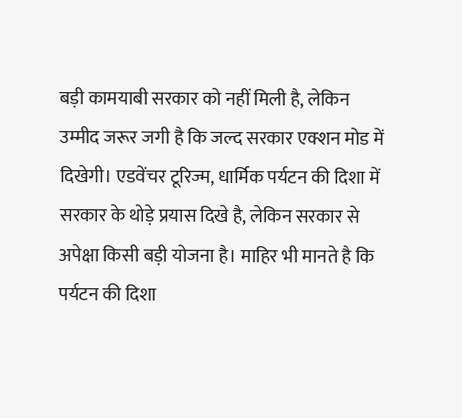बड़ी कामयाबी सरकार को नहीं मिली है, लेकिन उम्मीद जरूर जगी है कि जल्द सरकार एक्शन मोड में दिखेगी। एडवेंचर टूरिज्म, धार्मिक पर्यटन की दिशा में सरकार के थोड़े प्रयास दिखे है, लेकिन सरकार से अपेक्षा किसी बड़ी योजना है। माहिर भी मानते है कि पर्यटन की दिशा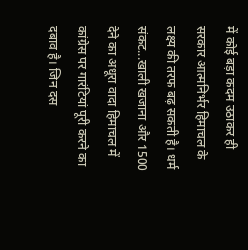में कोई बड़ा कदम उठाकर ही सरकार आत्मनिर्भर हिमाचल के लक्ष्य की तरफ बढ़ सकती है। धर्म संकट...खाली खजाना और 1500 देने का अधूरा वादा हिमाचल में कांग्रेस पर गारंटियां पूरी करने का दबाव है। जिन दस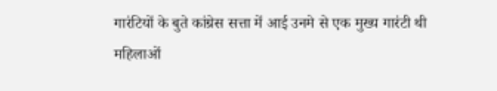गारंटियों के बुते कांग्रेस सत्ता में आई उनमे से एक मुख्य गारंटी थी महिलाओं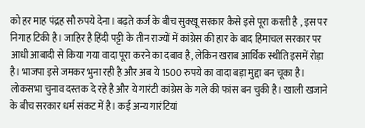को हर माह पंद्रह सौ रुपये देना। बढ़ते कर्ज के बीच सुक्खू सरकार कैसे इसे पूरा करती है , इस पर निगाह टिकी है। जाहिर है हिंदी पट्टी के तीन राज्यों में कांग्रेस की हार के बाद हिमाचल सरकार पर आधी आबादी से किया गया वादा पूरा करने का दबाव है, लेकिन खराब आर्थिक स्थीति इसमें रोड़ा है। भाजपा इसे जमकर भुना रही है और अब ये 1500 रुपये का वादा बड़ा मुद्दा बन चूका है। लोकसभा चुनाव दस्तक दे रहे है और ये गारंटी कांग्रेस के गले की फांस बन चुकी है। खाली खजाने के बीच सरकार धर्म संकट में है। कई अन्य गारंटियां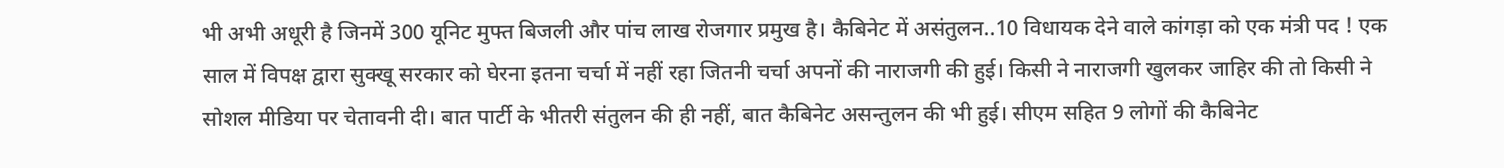भी अभी अधूरी है जिनमें 300 यूनिट मुफ्त बिजली और पांच लाख रोजगार प्रमुख है। कैबिनेट में असंतुलन..10 विधायक देने वाले कांगड़ा को एक मंत्री पद ! एक साल में विपक्ष द्वारा सुक्खू सरकार को घेरना इतना चर्चा में नहीं रहा जितनी चर्चा अपनों की नाराजगी की हुई। किसी ने नाराजगी खुलकर जाहिर की तो किसी ने सोशल मीडिया पर चेतावनी दी। बात पार्टी के भीतरी संतुलन की ही नहीं, बात कैबिनेट असन्तुलन की भी हुई। सीएम सहित 9 लोगों की कैबिनेट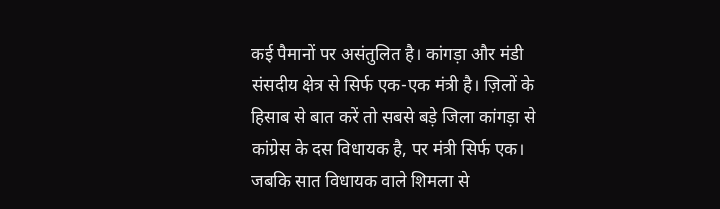कई पैमानों पर असंतुलित है। कांगड़ा और मंडी संसदीय क्षेत्र से सिर्फ एक-एक मंत्री है। ज़िलों के हिसाब से बात करें तो सबसे बड़े जिला कांगड़ा से कांग्रेस के दस विधायक है, पर मंत्री सिर्फ एक। जबकि सात विधायक वाले शिमला से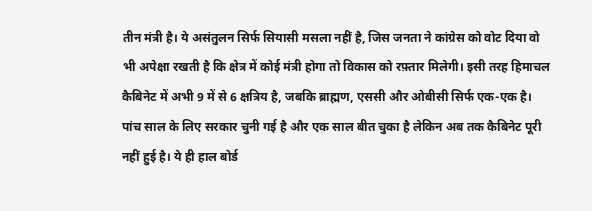तीन मंत्री है। ये असंतुलन सिर्फ सियासी मसला नहीं है, जिस जनता ने कांग्रेस को वोट दिया वो भी अपेक्षा रखती है कि क्षेत्र में कोई मंत्री होगा तो विकास को रफ़्तार मिलेगी। इसी तरह हिमाचल कैबिनेट में अभी 9 में से 6 क्षत्रिय है, जबकि ब्राह्मण, एससी और ओबीसी सिर्फ एक-एक है। पांच साल के लिए सरकार चुनी गई है और एक साल बीत चुका है लेकिन अब तक कैबिनेट पूरी नहीं हुई है। ये ही हाल बोर्ड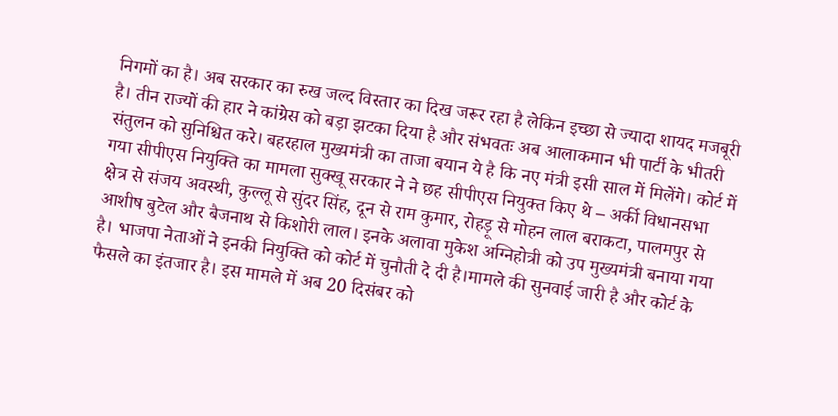निगमों का है। अब सरकार का रुख जल्द विस्तार का दिख जरूर रहा है लेकिन इच्छा से ज्यादा शायद मजबूरी है। तीन राज्यों की हार ने कांग्रेस को बड़ा झटका दिया है और संभवतः अब आलाकमान भी पार्टी के भीतरी संतुलन को सुनिश्चित करे। बहरहाल मुख्यमंत्री का ताजा बयान ये है कि नए मंत्री इसी साल में मिलेंगे। कोर्ट में गया सीपीएस नियुक्ति का मामला सुक्खू सरकार ने ने छह सीपीएस नियुक्त किए थे – अर्की विधानसभा क्षेत्र से संजय अवस्थी, कुल्लू से सुंदर सिंह, दून से राम कुमार, रोहड़ू से मोहन लाल बराकटा, पालमपुर से आशीष बुटेल और बैजनाथ से किशोरी लाल। इनके अलावा मुकेश अग्निहोत्री को उप मुख्यमंत्री बनाया गया है। भाजपा नेताओं ने इनकी नियुक्ति को कोर्ट में चुनौती दे दी है।मामले की सुनवाई जारी है और कोर्ट के फैसले का इंतजार है। इस मामले में अब 20 दिसंबर को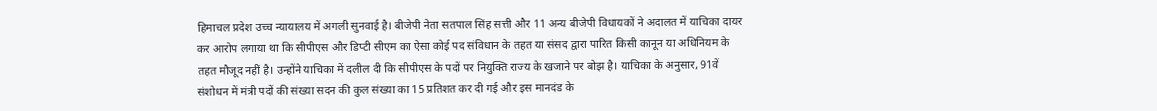हिमाचल प्रदेश उच्च न्यायालय में अगली सुनवाई है। बीजेपी नेता सतपाल सिंह सत्ती और 11 अन्य बीजेपी विधायकों ने अदालत में याचिका दायर कर आरोप लगाया था कि सीपीएस और डिप्टी सीएम का ऐसा कोई पद संविधान के तहत या संसद द्वारा पारित किसी कानून या अधिनियम के तहत मौजूद नहीं है। उन्होंने याचिका में दलील दी कि सीपीएस के पदों पर नियुक्ति राज्य के खजाने पर बोझ है। याचिका के अनुसार, 91वें संशोधन में मंत्री पदों की संख्या सदन की कुल संख्या का 15 प्रतिशत कर दी गई और इस मानदंड के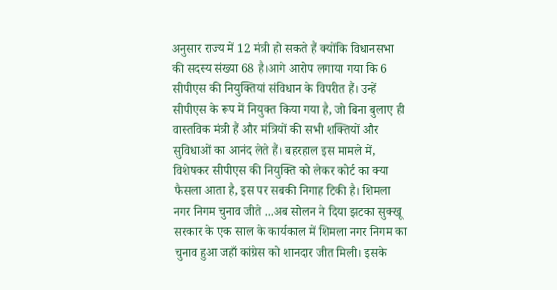अनुसार राज्य में 12 मंत्री हो सकते हैं क्योंकि विधानसभा की सदस्य संख्या 68 है।आगे आरोप लगाया गया कि 6 सीपीएस की नियुक्तियां संविधान के विपरीत हैं। उन्हें सीपीएस के रूप में नियुक्त किया गया है, जो बिना बुलाए ही वास्तविक मंत्री हैं और मंत्रियों की सभी शक्तियों और सुविधाओं का आनंद लेते हैं। बहरहाल इस मामले में, विशेषकर सीपीएस की नियुक्ति को लेकर कोर्ट का क्या फैसला आता है, इस पर सबकी निगाह टिकी है। शिमला नगर निगम चुनाव जीते ...अब सोलन ने दिया झटका सुक्खू सरकार के एक साल के कार्यकाल में शिमला नगर निगम का चुनाव हुआ जहाँ कांग्रेस को शानदार जीत मिली। इसके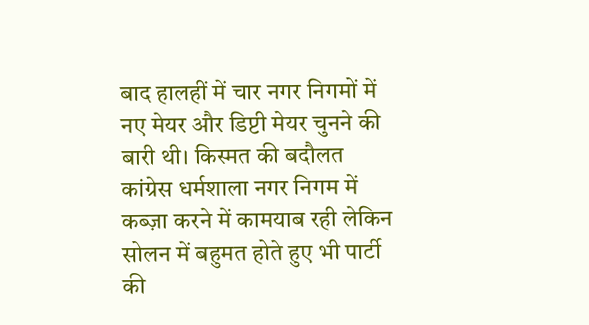बाद हालहीं में चार नगर निगमों में नए मेयर और डिप्टी मेयर चुनने की बारी थी। किस्मत की बदौलत कांग्रेस धर्मशाला नगर निगम में कब्ज़ा करने में कामयाब रही लेकिन सोलन में बहुमत होते हुए भी पार्टी की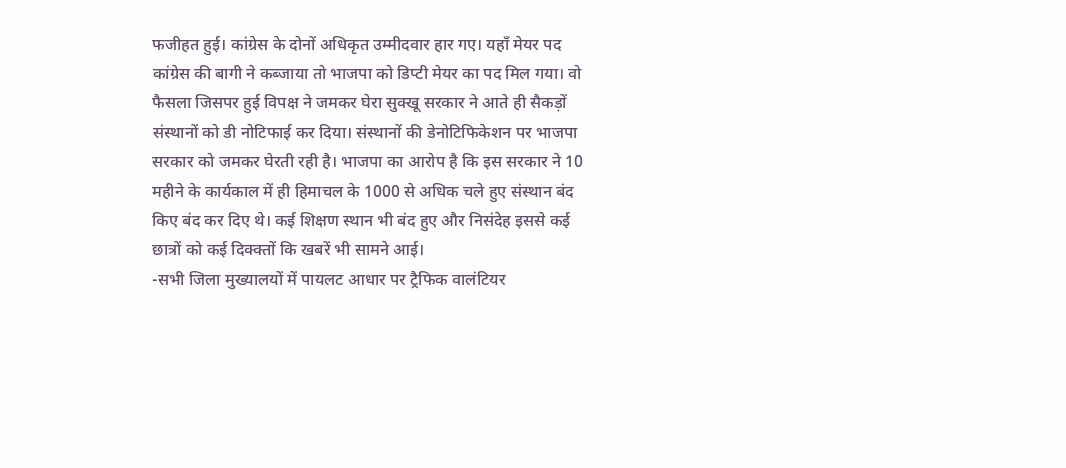फजीहत हुई। कांग्रेस के दोनों अधिकृत उम्मीदवार हार गए। यहाँ मेयर पद कांग्रेस की बागी ने कब्जाया तो भाजपा को डिप्टी मेयर का पद मिल गया। वो फैसला जिसपर हुई विपक्ष ने जमकर घेरा सुक्खू सरकार ने आते ही सैकड़ों संस्थानों को डी नोटिफाई कर दिया। संस्थानों की डेनोटिफिकेशन पर भाजपा सरकार को जमकर घेरती रही है। भाजपा का आरोप है कि इस सरकार ने 10 महीने के कार्यकाल में ही हिमाचल के 1000 से अधिक चले हुए संस्थान बंद किए बंद कर दिए थे। कई शिक्षण स्थान भी बंद हुए और निसंदेह इससे कई छात्रों को कई दिक्क्तों कि खबरें भी सामने आई।
-सभी जिला मुख्यालयों में पायलट आधार पर ट्रैफिक वालंटियर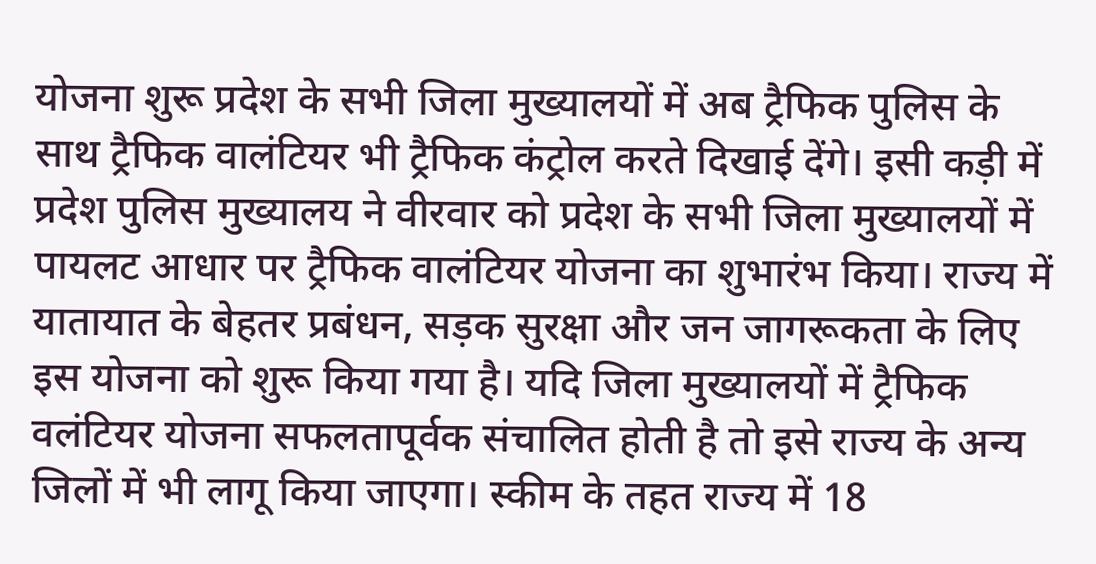योजना शुरू प्रदेश के सभी जिला मुख्यालयों में अब ट्रैफिक पुलिस के साथ ट्रैफिक वालंटियर भी ट्रैफिक कंट्रोल करते दिखाई देंगे। इसी कड़ी में प्रदेश पुलिस मुख्यालय ने वीरवार को प्रदेश के सभी जिला मुख्यालयों में पायलट आधार पर ट्रैफिक वालंटियर योजना का शुभारंभ किया। राज्य में यातायात के बेहतर प्रबंधन, सड़क सुरक्षा और जन जागरूकता के लिए इस योजना को शुरू किया गया है। यदि जिला मुख्यालयों में ट्रैफिक वलंटियर योजना सफलतापूर्वक संचालित होती है तो इसे राज्य के अन्य जिलों में भी लागू किया जाएगा। स्कीम के तहत राज्य में 18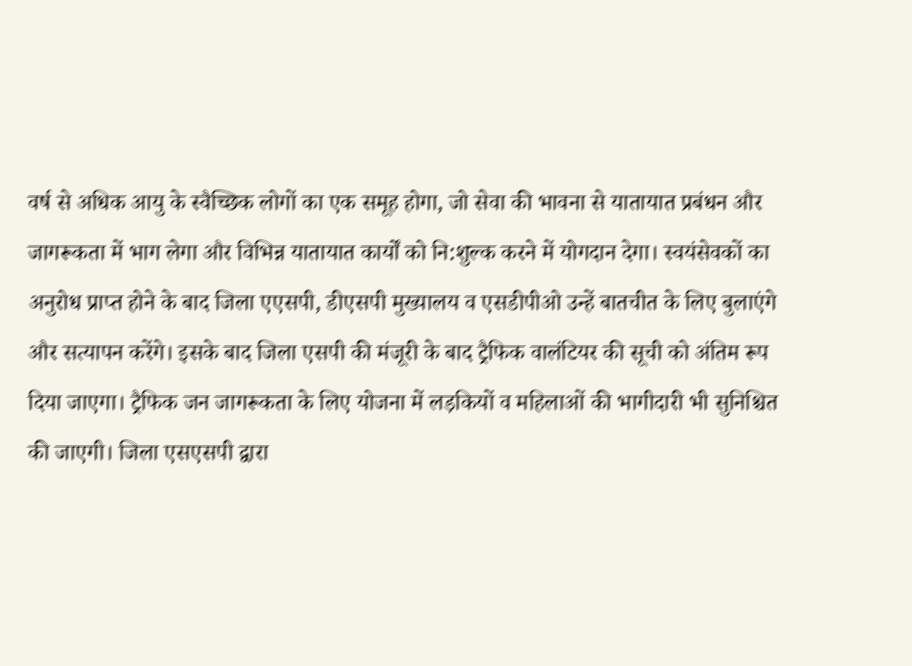वर्ष से अधिक आयु के स्वैच्छिक लोगों का एक समूह होगा, जो सेवा की भावना से यातायात प्रबंधन और जागरूकता में भाग लेगा और विभिन्न यातायात कार्यों को नि:शुल्क करने में योगदान देगा। स्वयंसेवकों का अनुरोध प्राप्त होने के बाद जिला एएसपी, डीएसपी मुख्यालय व एसडीपीओ उन्हें बातचीत के लिए बुलाएंगे और सत्यापन करेंगे। इसके बाद जिला एसपी की मंजूरी के बाद ट्रैफिक वालंटियर की सूची को अंतिम रूप दिया जाएगा। ट्रैफिक जन जागरूकता के लिए योजना में लड़कियों व महिलाओं की भागीदारी भी सुनिश्चित की जाएगी। जिला एसएसपी द्वारा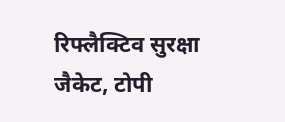रिफ्लैक्टिव सुरक्षा जैकेट, टोपी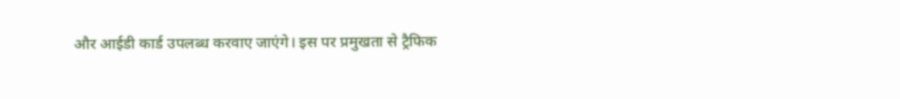और आईडी कार्ड उपलब्ध करवाए जाएंगे। इस पर प्रमुखता से ट्रैफिक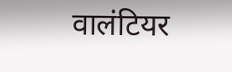वालंटियर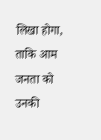लिखा होगा, ताकि आम जनता को उनकी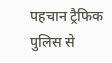पहचान ट्रैफिक पुलिस से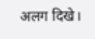अलग दिखे।